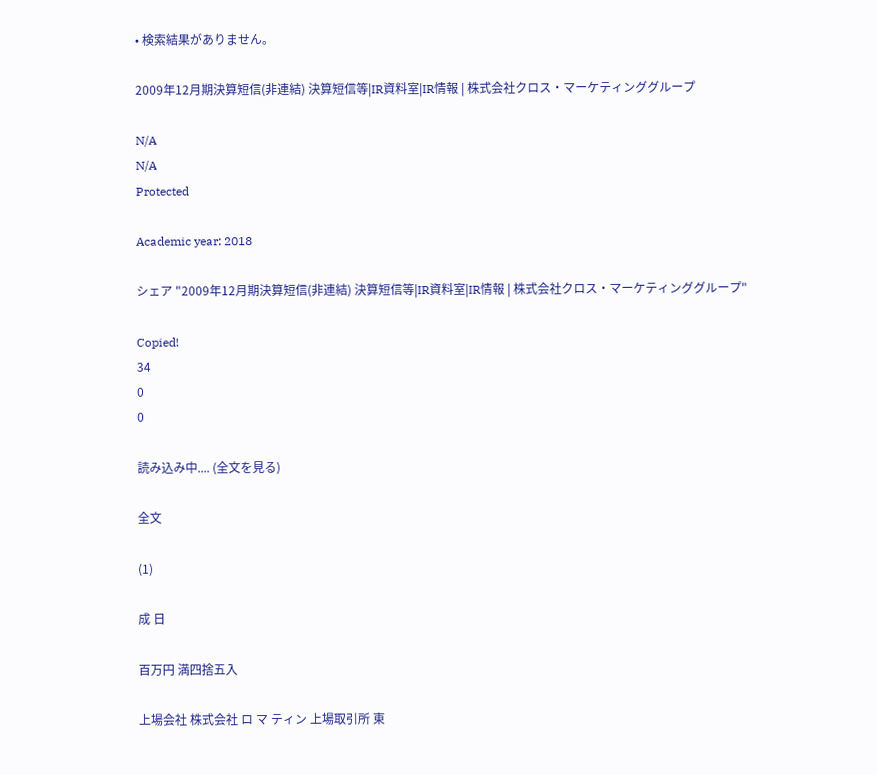• 検索結果がありません。

2009年12月期決算短信(非連結) 決算短信等|IR資料室|IR情報 | 株式会社クロス・マーケティンググループ

N/A
N/A
Protected

Academic year: 2018

シェア "2009年12月期決算短信(非連結) 決算短信等|IR資料室|IR情報 | 株式会社クロス・マーケティンググループ"

Copied!
34
0
0

読み込み中.... (全文を見る)

全文

(1)

成 日

百万円 満四捨五入

上場会社 株式会社 ロ マ ティン 上場取引所 東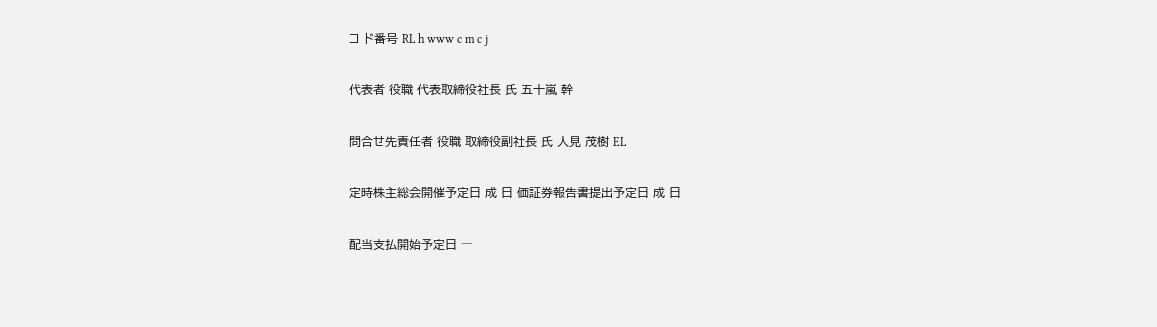コ ド番号 RL h www c m c j

代表者 役職 代表取締役社長 氏 五十嵐 幹

問合せ先責任者 役職 取締役副社長 氏 人見 茂樹 EL

定時株主総会開催予定日 成 日 価証券報告書提出予定日 成 日

配当支払開始予定日 ―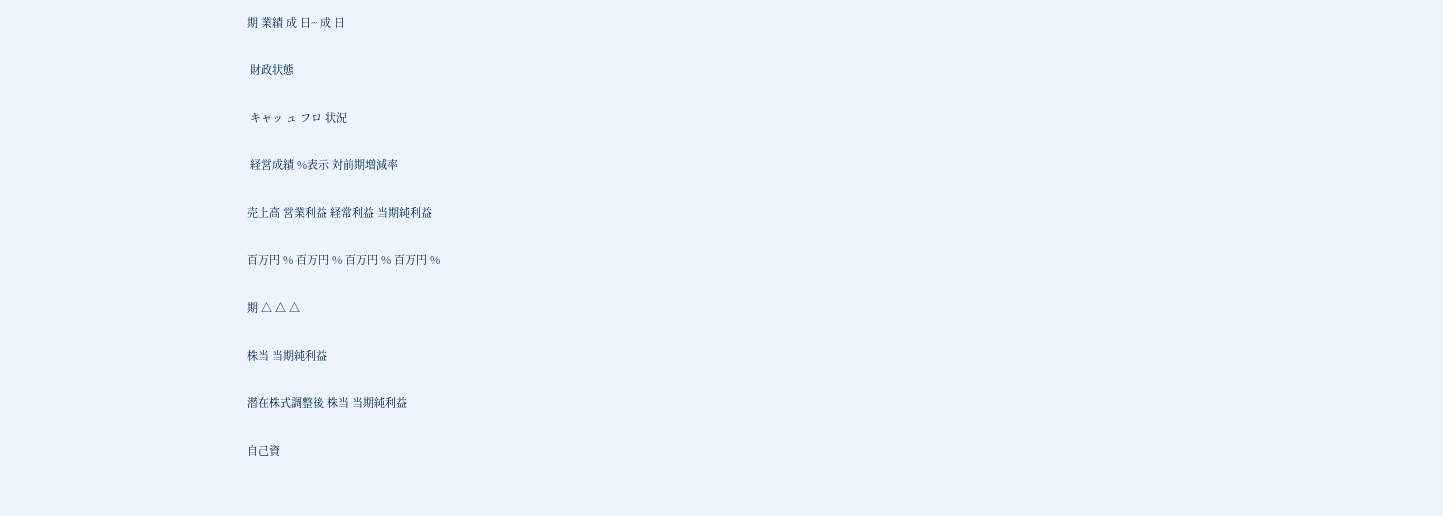期 業績 成 日~ 成 日

 財政状態

 キャッ ュ フロ 状況

 経営成績 %表示 対前期増減率

売上高 営業利益 経常利益 当期純利益

百万円 % 百万円 % 百万円 % 百万円 %

期 △ △ △

株当 当期純利益

潜在株式調整後 株当 当期純利益

自己資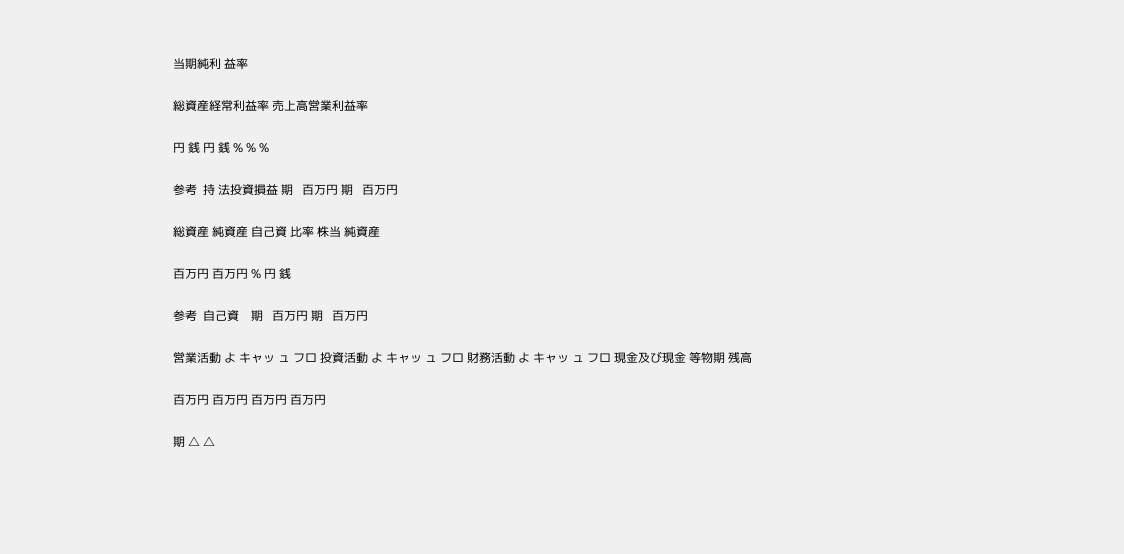当期純利 益率

総資産経常利益率 売上高営業利益率

円 銭 円 銭 % % %

参考  持 法投資損益 期   百万円 期   百万円

総資産 純資産 自己資 比率 株当 純資産

百万円 百万円 % 円 銭

参考  自己資    期   百万円 期   百万円

営業活動 よ キャッ ュ フロ 投資活動 よ キャッ ュ フロ 財務活動 よ キャッ ュ フロ 現金及び現金 等物期 残高

百万円 百万円 百万円 百万円

期 △ △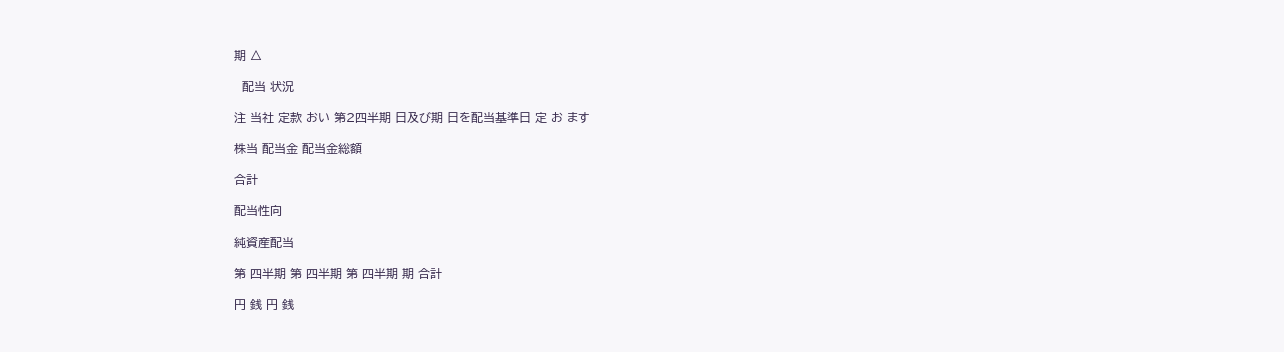期 △

  配当 状況

注 当社 定款 おい 第2四半期 日及び期 日を配当基準日 定 お ます

株当 配当金 配当金総額

合計

配当性向

純資産配当

第 四半期 第 四半期 第 四半期 期 合計

円 銭 円 銭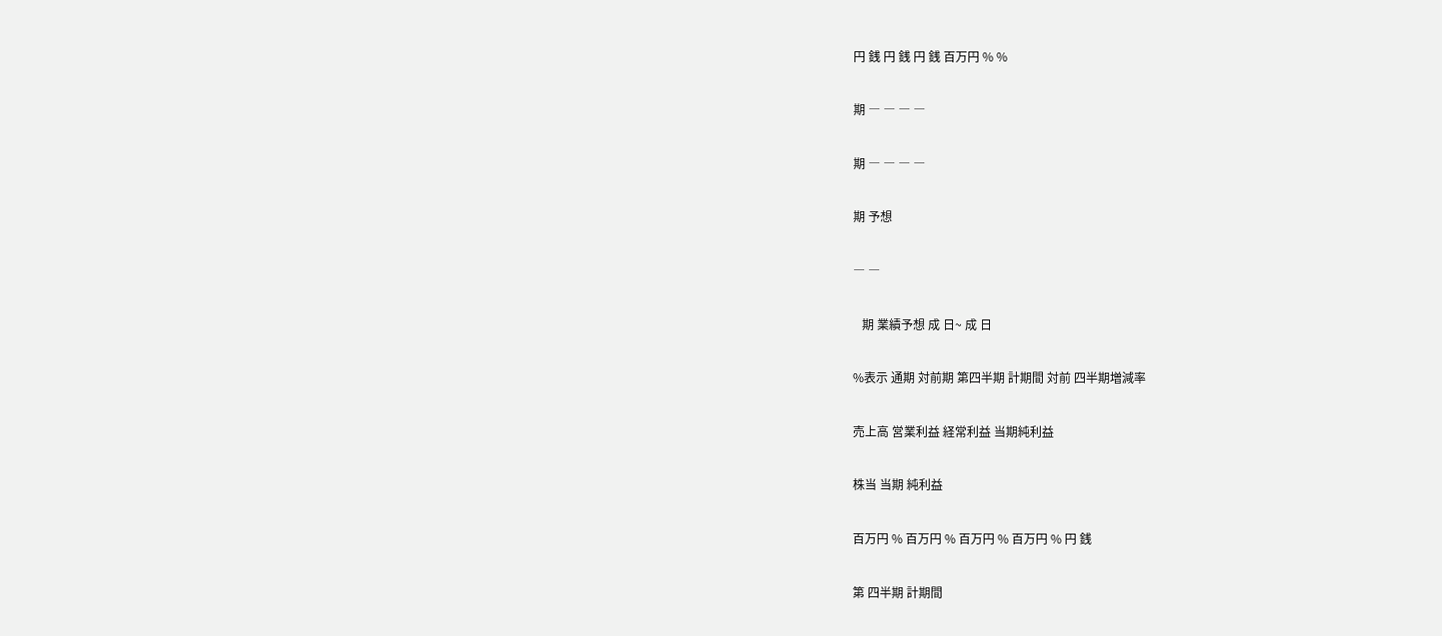円 銭 円 銭 円 銭 百万円 % %

期 ― ― ― ―

期 ― ― ― ―

期 予想

― ―

   期 業績予想 成 日~ 成 日

%表示 通期 対前期 第四半期 計期間 対前 四半期増減率

売上高 営業利益 経常利益 当期純利益

株当 当期 純利益

百万円 % 百万円 % 百万円 % 百万円 % 円 銭

第 四半期 計期間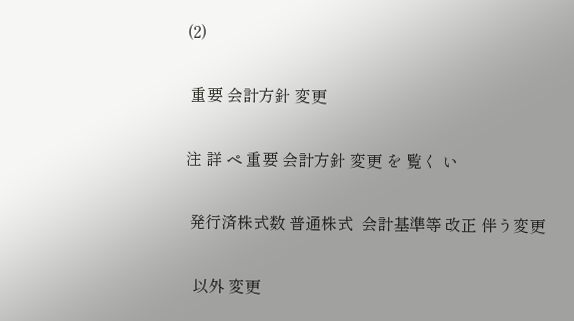(2)

 重要 会計方針 変更

注 詳 ペ 重要 会計方針 変更 を 覧く い

 発行済株式数 普通株式  会計基準等 改正 伴う変更

  以外 変更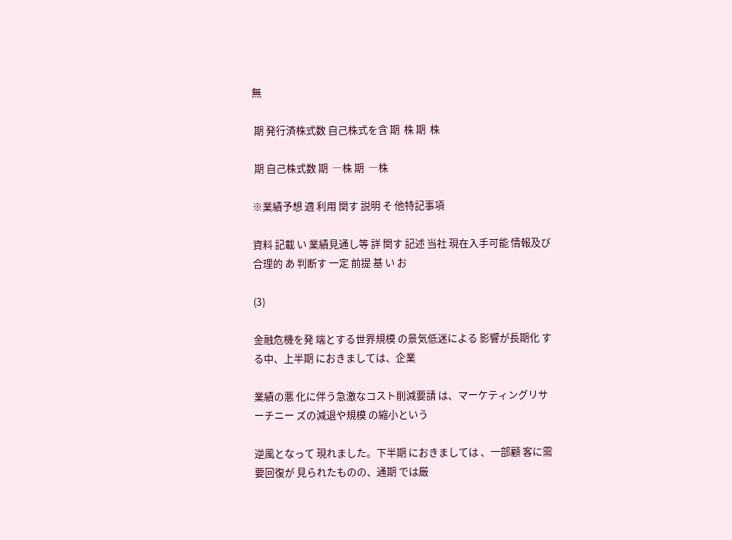無

 期 発行済株式数 自己株式を含 期  株 期  株

 期 自己株式数 期  ―株 期  ―株

※業績予想 適 利用 関す 説明 そ 他特記事項

資料 記載 い 業績見通し等 詳 関す 記述 当社 現在入手可能 情報及び合理的 あ 判断す 一定 前提 基 い お

(3)

金融危機を発 端とする世界規模 の景気低迷による 影響が長期化 する中、上半期 におきましては、企業

業績の悪 化に伴う急激なコスト削減要請 は、マーケティングリサーチニー ズの減退や規模 の縮小という

逆風となって 現れました。下半期 におきましては 、一部顧 客に需要回復が 見られたものの、通期 では厳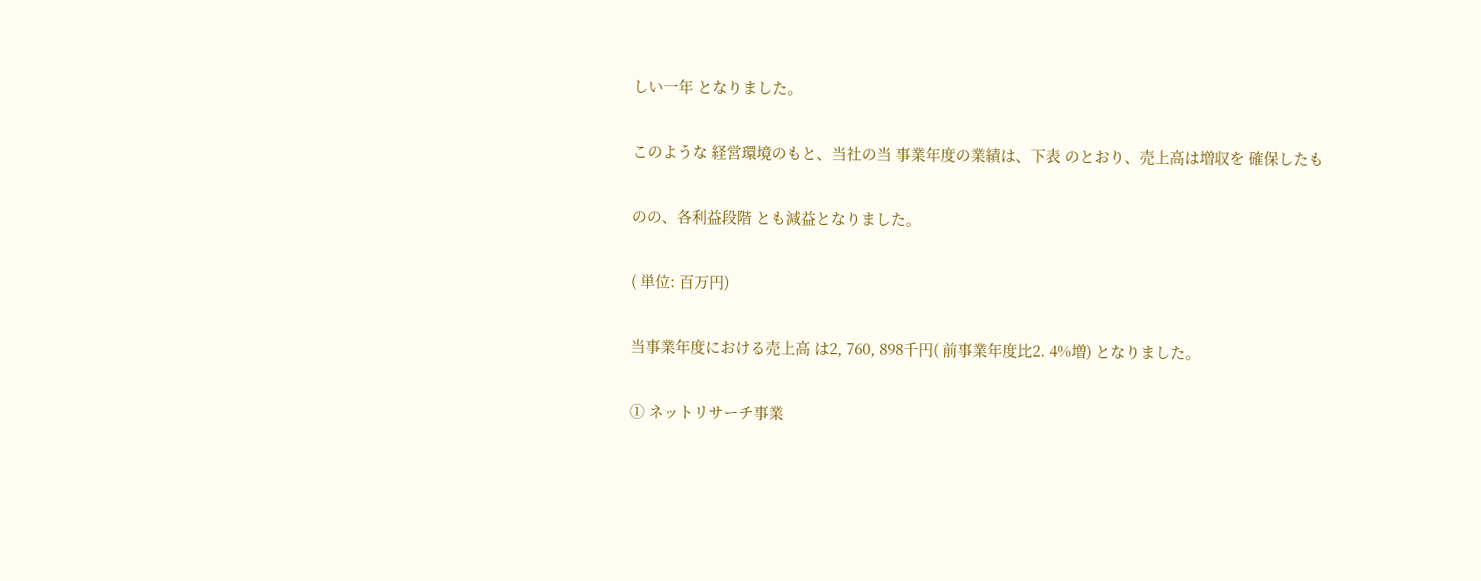しい一年 となりました。

このような 経営環境のもと、当社の当 事業年度の業績は、下表 のとおり、売上高は増収を 確保したも

のの、各利益段階 とも減益となりました。

( 単位: 百万円)

当事業年度における売上高 は2, 760, 898千円( 前事業年度比2. 4%増) となりました。

① ネットリサーチ事業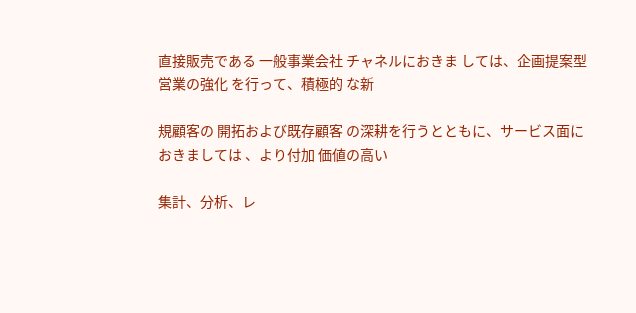直接販売である 一般事業会社 チャネルにおきま しては、企画提案型 営業の強化 を行って、積極的 な新

規顧客の 開拓および既存顧客 の深耕を行うとともに、サービス面におきましては 、より付加 価値の高い

集計、分析、レ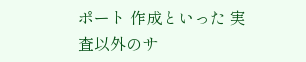ポート 作成といった 実査以外のサ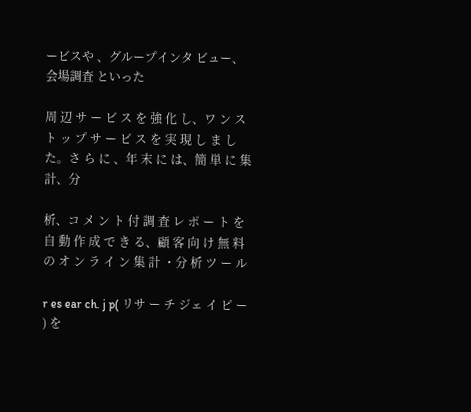ービスや 、グループインタ ビュー、会場調査 といった

周 辺 サ ー ビ ス を 強 化 し、ワ ン ス ト ッ プ サ ー ビ ス を 実 現 し ま し た。さ ら に 、年 末 に は、簡 単 に 集 計、分

析、コ メ ン ト 付 調 査 レ ポ ー ト を 自 動 作 成 で き る、顧 客 向 け 無 料 の オ ン ラ イ ン 集 計 ・分 析 ツ ー ル

r es ear ch. j p( リサ ー チ ジェ イ ピ ー ) を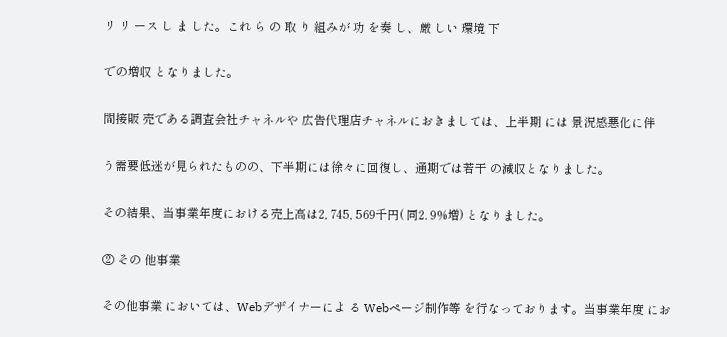リ リ ース し ま した。これ ら の 取 り 組みが 功 を奏 し、厳 しい 環境 下

での増収 となりました。

間接販 売である調査会社チャネルや 広告代理店チャネルにおきましては、上半期 には 景況感悪化に伴

う需要低迷が見られたものの、下半期には徐々に回復し、通期では若干 の減収となりました。

その結果、当事業年度における売上高は2, 745, 569千円( 同2. 9%増) となりました。

② その 他事業

その他事業 においては、Webデザイナーによ る Webページ制作等 を行なっております。当事業年度 にお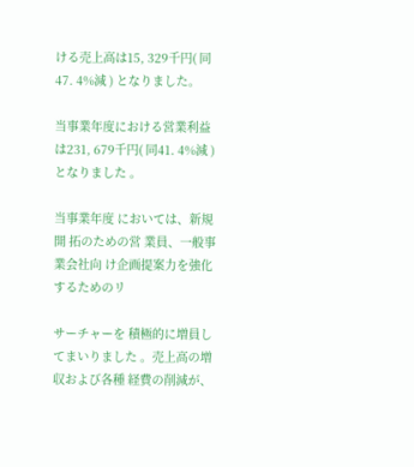ける売上高は15, 329千円( 同47. 4%減 ) となりました。

当事業年度における営業利益 は231, 679千円( 同41. 4%減 ) となりました 。

当事業年度 においては、新規開 拓のための営 業員、一般事業会社向 け企画提案力を強化 するためのリ

サーチャーを 積極的に増員してまいりました 。売上高の増収および各種 経費の削減が、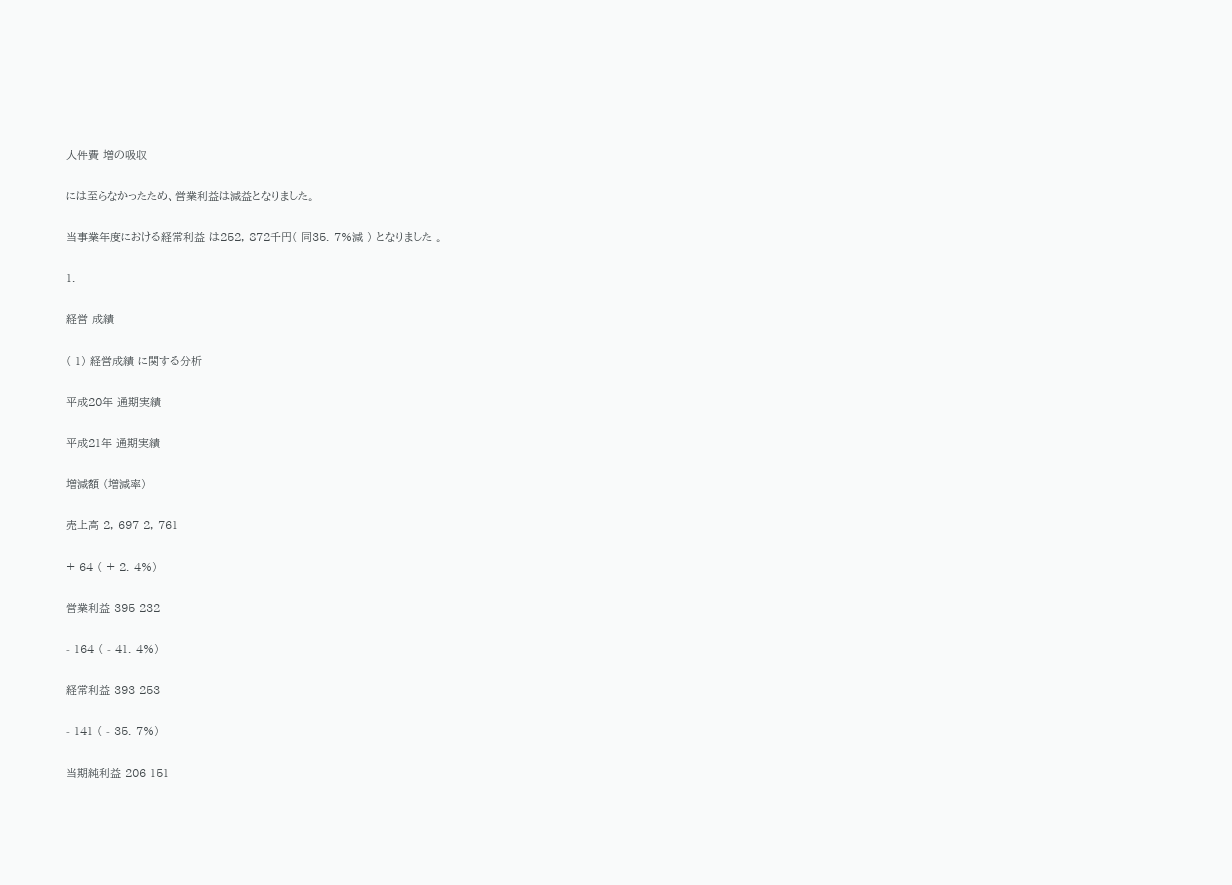人件費 増の吸収

には至らなかったため、営業利益は減益となりました。

当事業年度における経常利益 は252, 872千円( 同35. 7%減 ) となりました 。

1.

経営 成績

( 1) 経営成績 に関する分析

平成20年 通期実績

平成21年 通期実績

増減額 (増減率)

売上高 2, 697 2, 761

+ 64 ( + 2. 4%)

営業利益 395 232

- 164 ( - 41. 4%)

経常利益 393 253

- 141 ( - 35. 7%)

当期純利益 206 151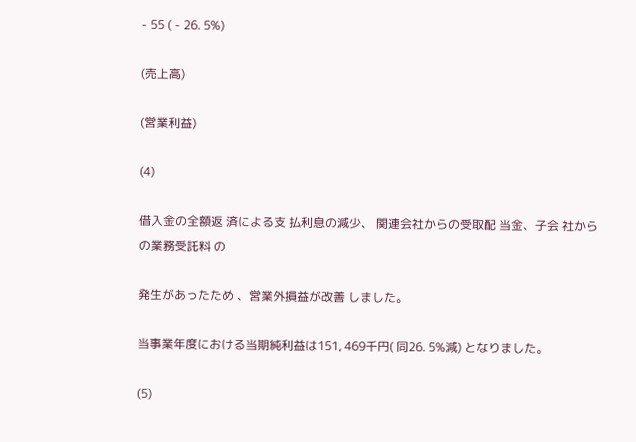- 55 ( - 26. 5%)

(売上高)

(営業利益)

(4)

借入金の全額返 済による支 払利息の減少、 関連会社からの受取配 当金、子会 社からの業務受託料 の

発生があったため 、営業外損益が改善 しました。

当事業年度における当期純利益は151, 469千円( 同26. 5%減) となりました。

(5)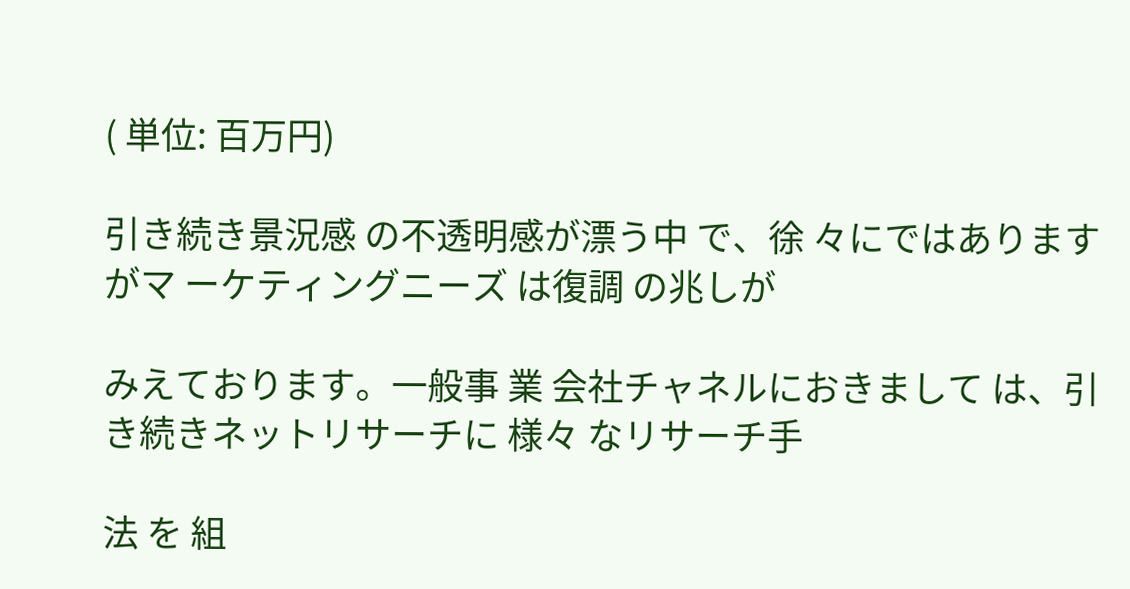( 単位: 百万円)

引き続き景況感 の不透明感が漂う中 で、徐 々にではありますがマ ーケティングニーズ は復調 の兆しが

みえております。一般事 業 会社チャネルにおきまして は、引き続きネットリサーチに 様々 なリサーチ手

法 を 組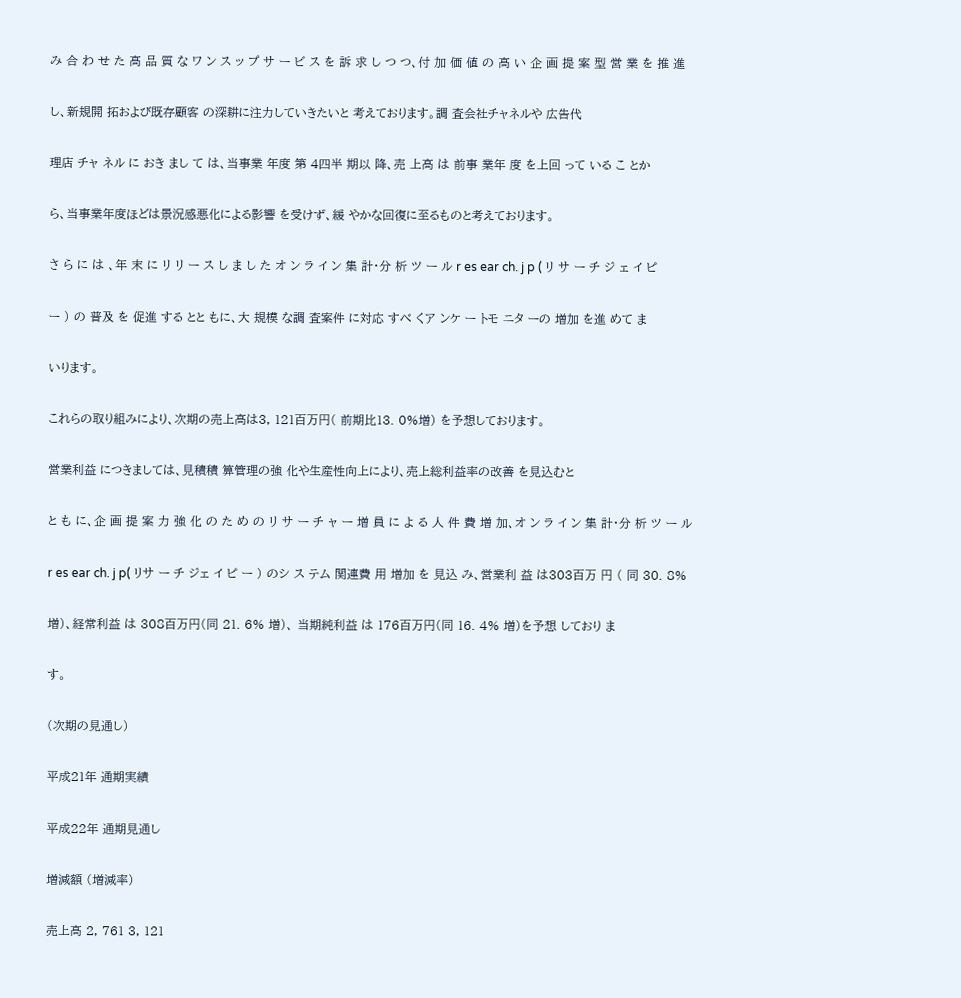み 合 わ せ た 高 品 質 な ワ ン ス ッ プ サ ー ビ ス を 訴 求 し つ つ、付 加 価 値 の 高 い 企 画 提 案 型 営 業 を 推 進

し、新規開 拓および既存顧客 の深耕に注力していきたいと 考えております。調 査会社チャネルや 広告代

理店 チャ ネル に おき まし て は、当事業 年度 第 4四半 期以 降、売 上高 は 前事 業年 度 を上回 って いる こ とか

ら、当事業年度ほどは景況感悪化による影響 を受けず、緩 やかな回復に至るものと考えております。

さ ら に は 、年 末 に リ リ ー ス し ま し た オ ン ラ イ ン 集 計・分 析 ツ ー ル r es ear ch. j p ( リ サ ー チ ジ ェ イ ピ

ー ) の 普及 を 促進 する とと もに、大 規模 な調 査案件 に対応 すべ くア ンケ ー トモ ニタ ーの 増加 を進 めて ま

いります。

これらの取り組みにより、次期の売上高は3, 121百万円( 前期比13. 0%増) を予想しております。

営業利益 につきましては、見積積 算管理の強 化や生産性向上により、売上総利益率の改善 を見込むと

と も に、企 画 提 案 力 強 化 の た め の リ サ ー チ ャ ー 増 員 に よ る 人 件 費 増 加、オ ン ラ イ ン 集 計・分 析 ツ ー ル

r es ear ch. j p( リサ ー チ ジェ イ ピ ー ) のシ ス テム 関連費 用 増加 を 見込 み、営業利 益 は303百万 円 ( 同 30. 8%

増)、経常利益 は 308百万円(同 21. 6% 増)、 当期純利益 は 176百万円(同 16. 4% 増)を予想 しており ま

す。

(次期の見通し)

平成21年 通期実績

平成22年 通期見通し

増減額 (増減率)

売上高 2, 761 3, 121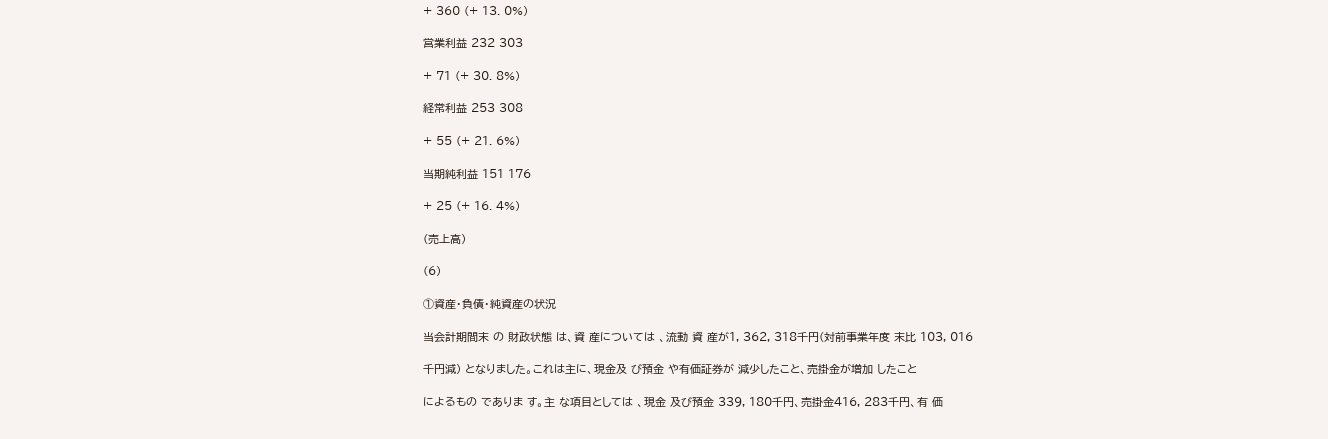+ 360 (+ 13. 0%)

営業利益 232 303

+ 71 (+ 30. 8%)

経常利益 253 308

+ 55 (+ 21. 6%)

当期純利益 151 176

+ 25 (+ 16. 4%)

(売上高)

(6)

①資産・負債・純資産の状況

当会計期間末 の 財政状態 は、資 産については 、流動 資 産が1, 362, 318千円(対前事業年度 末比 103, 016

千円減) となりました。これは主に、現金及 び預金 や有価証券が 減少したこと、売掛金が増加 したこと

によるもの でありま す。主 な項目としては 、現金 及び預金 339, 180千円、売掛金416, 283千円、有 価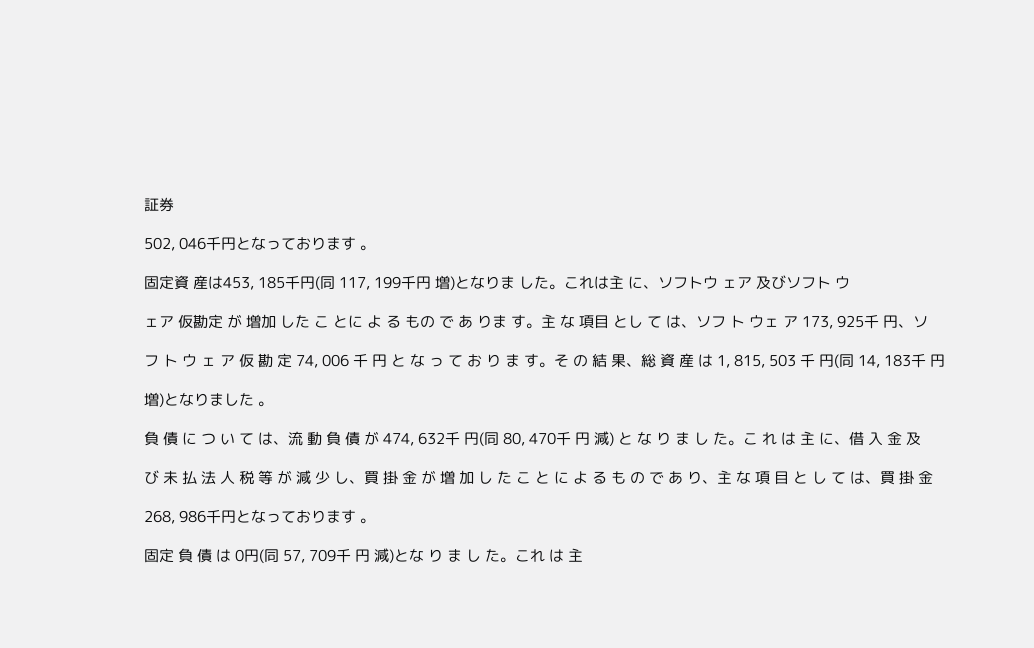証券

502, 046千円となっております 。

固定資 産は453, 185千円(同 117, 199千円 増)となりま した。これは主 に、ソフトウ ェア 及びソフト ウ

ェア 仮勘定 が 増加 した こ とに よ る もの で あ りま す。主 な 項目 とし て は、ソフ ト ウェ ア 173, 925千 円、ソ

フ ト ウ ェ ア 仮 勘 定 74, 006 千 円 と な っ て お り ま す。そ の 結 果、総 資 産 は 1, 815, 503 千 円(同 14, 183千 円

増)となりました 。

負 債 に つ い て は、流 動 負 債 が 474, 632千 円(同 80, 470千 円 減) と な り ま し た。こ れ は 主 に、借 入 金 及

び 未 払 法 人 税 等 が 減 少 し、買 掛 金 が 増 加 し た こ と に よ る も の で あ り、主 な 項 目 と し て は、買 掛 金

268, 986千円となっております 。

固定 負 債 は 0円(同 57, 709千 円 減)とな り ま し た。これ は 主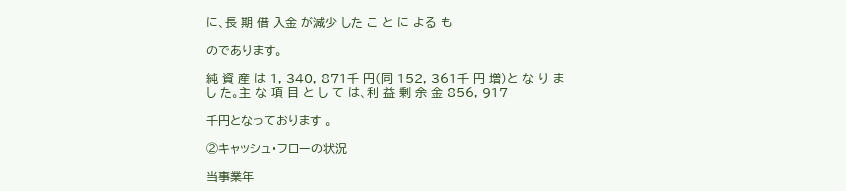に、長 期 借 入金 が減少 した こ と に よる も

のであります。

純 資 産 は 1, 340, 871千 円(同 152, 361千 円 増)と な り ま し た。主 な 項 目 と し て は、利 益 剰 余 金 856, 917

千円となっております 。

②キャッシュ・フローの状況

当事業年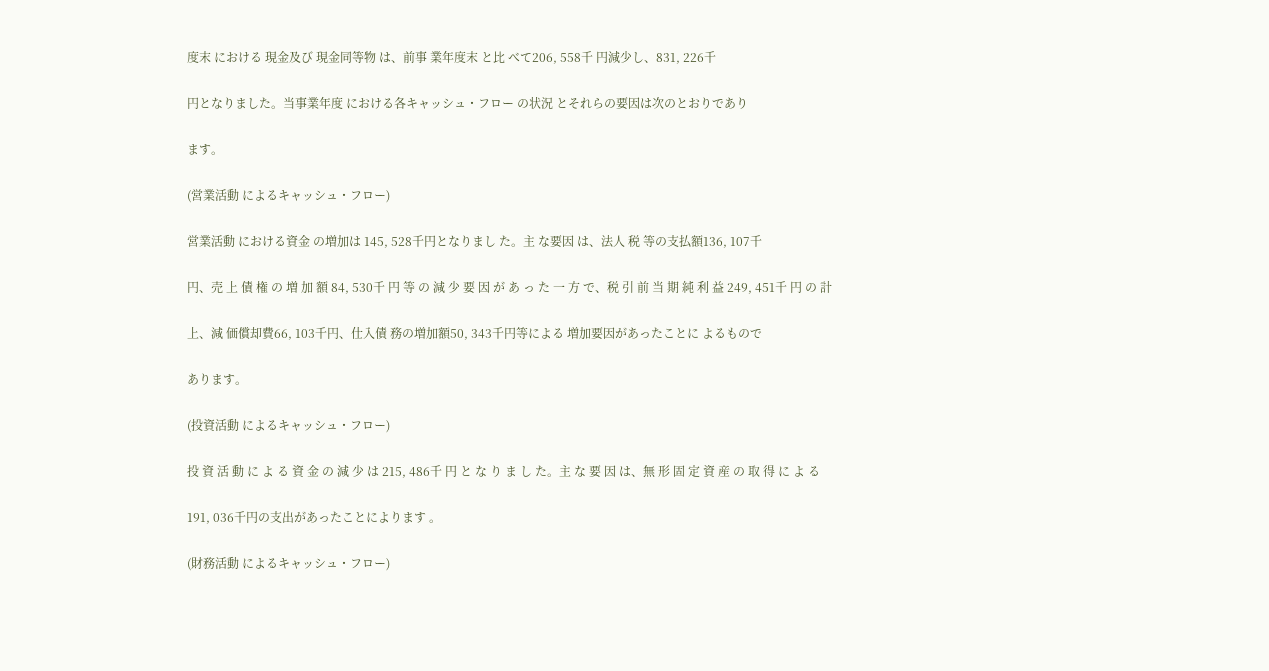度末 における 現金及び 現金同等物 は、前事 業年度末 と比 べて206, 558千 円減少し、831, 226千

円となりました。当事業年度 における各キャッシュ・フロー の状況 とそれらの要因は次のとおりであり

ます。

(営業活動 によるキャッシュ・フロー)

営業活動 における資金 の増加は 145, 528千円となりまし た。主 な要因 は、法人 税 等の支払額136, 107千

円、売 上 債 権 の 増 加 額 84, 530千 円 等 の 減 少 要 因 が あ っ た 一 方 で、税 引 前 当 期 純 利 益 249, 451千 円 の 計

上、減 価償却費66, 103千円、仕入債 務の増加額50, 343千円等による 増加要因があったことに よるもので

あります。

(投資活動 によるキャッシュ・フロー)

投 資 活 動 に よ る 資 金 の 減 少 は 215, 486千 円 と な り ま し た。主 な 要 因 は、無 形 固 定 資 産 の 取 得 に よ る

191, 036千円の支出があったことによります 。

(財務活動 によるキャッシュ・フロー)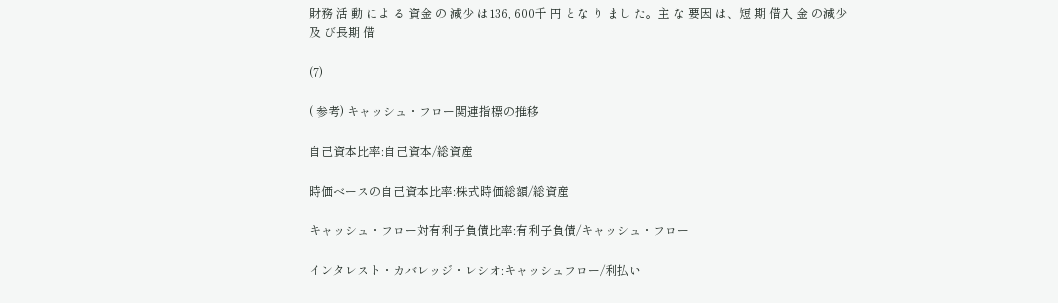財務 活 動 によ る 資金 の 減少 は136, 600千 円 とな り まし た。主 な 要因 は、短 期 借入 金 の減少 及 び長期 借

(7)

( 参考) キャッシュ・フロー関連指標の推移

自己資本比率:自己資本/総資産

時価ベースの自己資本比率:株式時価総額/総資産

キャッシュ・フロー対有利子負債比率:有利子負債/キャッシュ・フロー

インタレスト・カバレッジ・レシオ:キャッシュフロー/利払い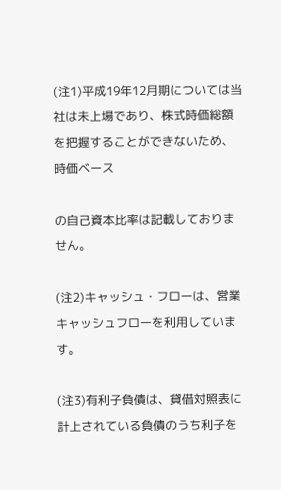(注1)平成19年12月期については当社は未上場であり、株式時価総額を把握することができないため、時価ベース

の自己資本比率は記載しておりません。

(注2)キャッシュ・フローは、営業キャッシュフローを利用しています。

(注3)有利子負債は、貸借対照表に計上されている負債のうち利子を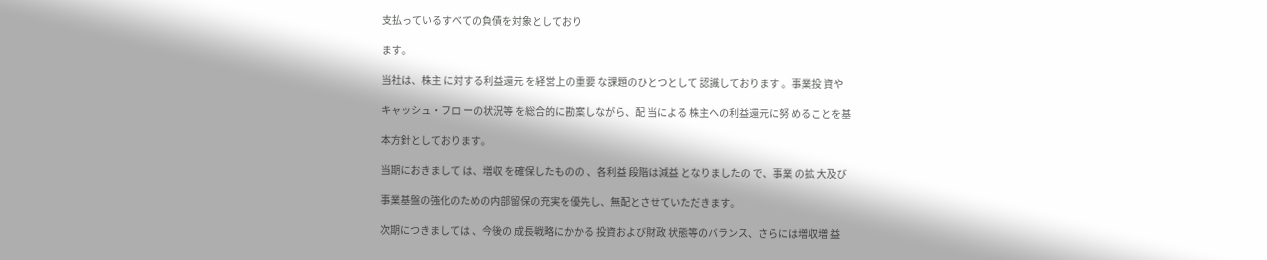支払っているすべての負債を対象としており

ます。

当社は、株主 に対する利益還元 を経営上の重要 な課題のひとつとして 認識しております 。事業投 資や

キャッシュ・フロ ーの状況等 を総合的に勘案しながら、配 当による 株主への利益還元に努 めることを基

本方針としております。

当期におきまして は、増収 を確保したものの 、各利益 段階は減益 となりましたの で、事業 の拡 大及び

事業基盤の強化のための内部留保の充実を優先し、無配とさせていただきます。

次期につきましては 、今後の 成長戦略にかかる 投資および財政 状態等のバランス、さらには増収増 益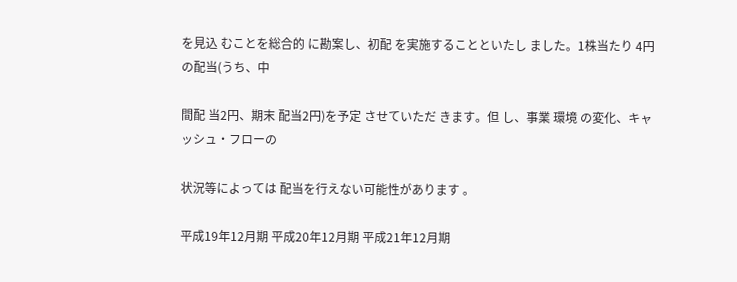を見込 むことを総合的 に勘案し、初配 を実施することといたし ました。1株当たり 4円の配当(うち、中

間配 当2円、期末 配当2円)を予定 させていただ きます。但 し、事業 環境 の変化、キャッシュ・フローの

状況等によっては 配当を行えない可能性があります 。

平成19年12月期 平成20年12月期 平成21年12月期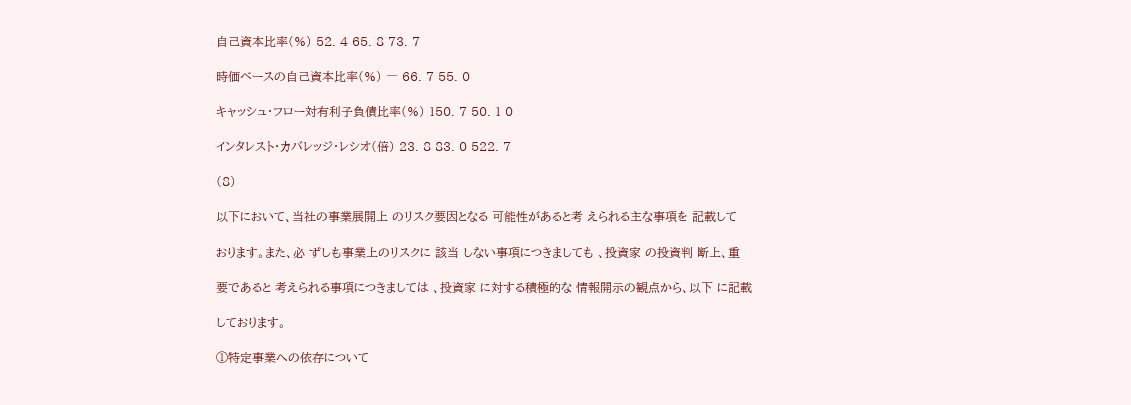自己資本比率(%) 52. 4 65. 8 73. 7

時価ベースの自己資本比率(%) ― 66. 7 55. 0

キャッシュ・フロー対有利子負債比率(%) 150. 7 50. 1 0

インタレスト・カバレッジ・レシオ(倍) 23. 8 83. 0 522. 7

(8)

以下において、当社の事業展開上 のリスク要因となる 可能性があると考 えられる主な事項を 記載して

おります。また、必 ずしも事業上のリスクに 該当 しない事項につきましても 、投資家 の投資判 断上、重

要であると 考えられる事項につきましては 、投資家 に対する積極的な 情報開示の観点から、以下 に記載

しております。

①特定事業への依存について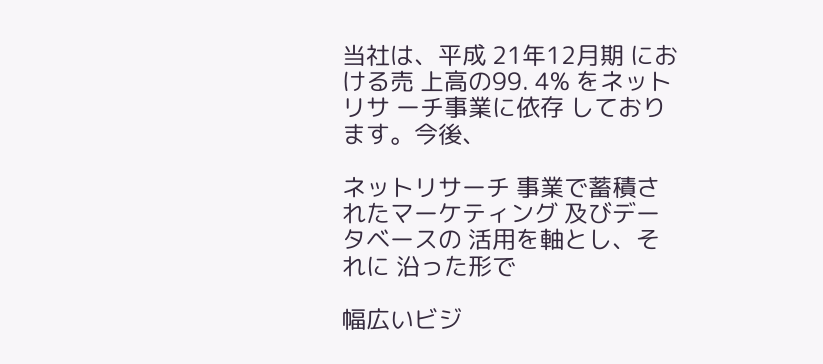当社は、平成 21年12月期 における売 上高の99. 4% をネットリサ ーチ事業に依存 しております。今後、

ネットリサーチ 事業で蓄積されたマーケティング 及びデータベースの 活用を軸とし、それに 沿った形で

幅広いビジ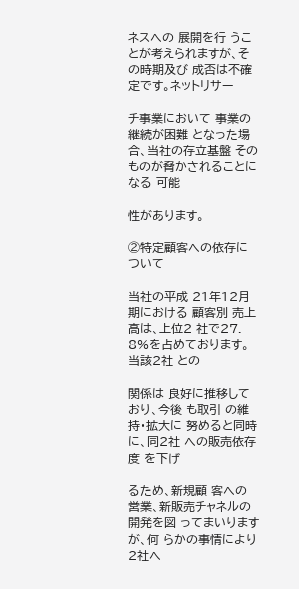ネスへの 展開を行 うことが考えられますが、その時期及び 成否は不確定です。ネットリサー

チ事業において 事業の継続が困難 となった場合、当社の存立基盤 そのものが脅かされることになる 可能

性があります。

②特定顧客への依存について

当社の平成 21年12月期における 顧客別 売上高は、上位2 社で27. 8%を占めております。当該2社 との

関係は 良好に推移しており、今後 も取引 の維持・拡大に 努めると同時に、同2社 への販売依存度 を下げ

るため、新規顧 客への 営業、新販売チャネルの 開発を図 ってまいりますが、何 らかの事情により 2社へ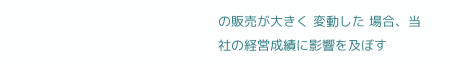の販売が大きく 変動した 場合、当社の経営成績に影響を及ぼす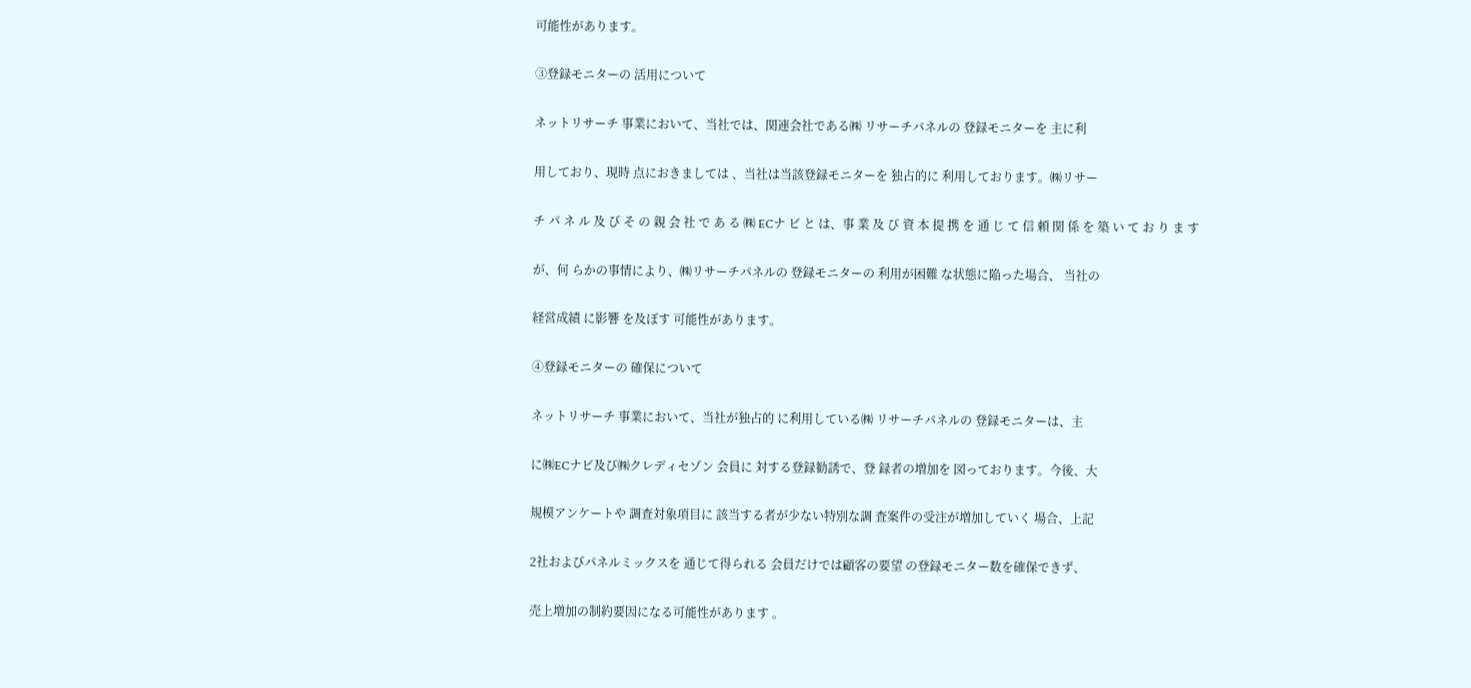可能性があります。

③登録モニターの 活用について

ネットリサーチ 事業において、当社では、関連会社である㈱ リサーチパネルの 登録モニターを 主に利

用しており、現時 点におきましては 、当社は当該登録モニターを 独占的に 利用しております。㈱リサー

チ パ ネ ル 及 び そ の 親 会 社 で あ る ㈱ ECナ ビ と は、事 業 及 び 資 本 提 携 を 通 じ て 信 頼 関 係 を 築 い て お り ま す

が、何 らかの事情により、㈱リサーチパネルの 登録モニターの 利用が困難 な状態に陥った場合、 当社の

経営成績 に影響 を及ぼす 可能性があります。

④登録モニターの 確保について

ネットリサーチ 事業において、当社が独占的 に利用している㈱ リサーチパネルの 登録モニターは、主

に㈱ECナビ及び㈱クレディセゾン 会員に 対する登録勧誘で、登 録者の増加を 図っております。今後、大

規模アンケートや 調査対象項目に 該当する者が少ない特別な調 査案件の受注が増加していく 場合、上記

2社およびパネルミックスを 通じて得られる 会員だけでは顧客の要望 の登録モニター数を確保できず、

売上増加の制約要因になる可能性があります 。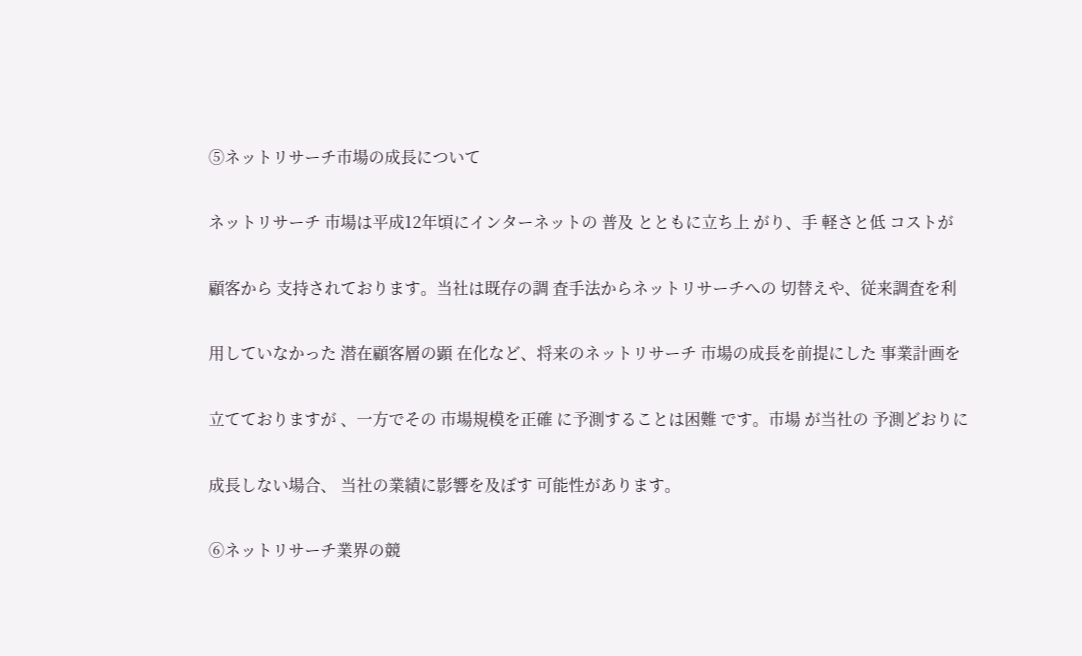⑤ネットリサーチ市場の成長について

ネットリサーチ 市場は平成12年頃にインターネットの 普及 とともに立ち上 がり、手 軽さと低 コストが

顧客から 支持されております。当社は既存の調 査手法からネットリサーチへの 切替えや、従来調査を利

用していなかった 潜在顧客層の顕 在化など、将来のネットリサーチ 市場の成長を前提にした 事業計画を

立てておりますが 、一方でその 市場規模を正確 に予測することは困難 です。市場 が当社の 予測どおりに

成長しない場合、 当社の業績に影響を及ぼす 可能性があります。

⑥ネットリサーチ業界の競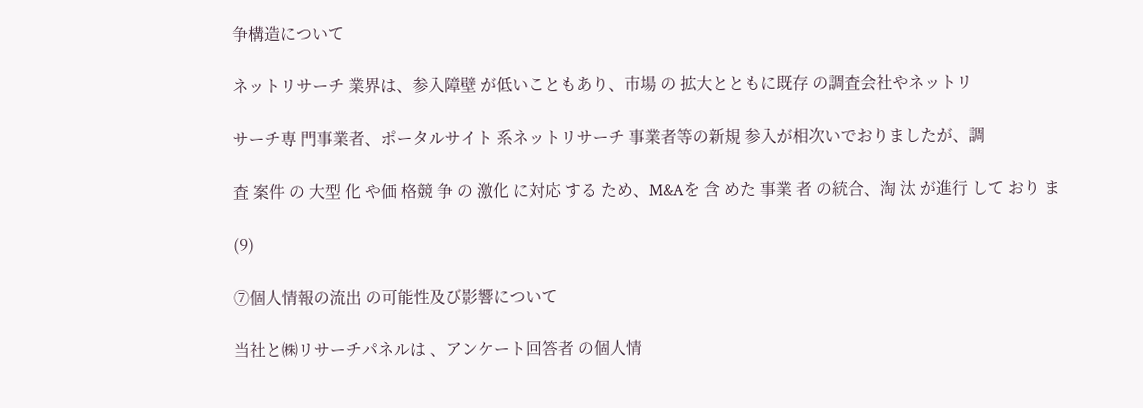争構造について

ネットリサーチ 業界は、参入障壁 が低いこともあり、市場 の 拡大とともに既存 の調査会社やネットリ

サーチ専 門事業者、ポータルサイト 系ネットリサーチ 事業者等の新規 参入が相次いでおりましたが、調

査 案件 の 大型 化 や価 格競 争 の 激化 に対応 する ため、M&Aを 含 めた 事業 者 の統合、淘 汰 が進行 して おり ま

(9)

⑦個人情報の流出 の可能性及び影響について

当社と㈱リサーチパネルは 、アンケート回答者 の個人情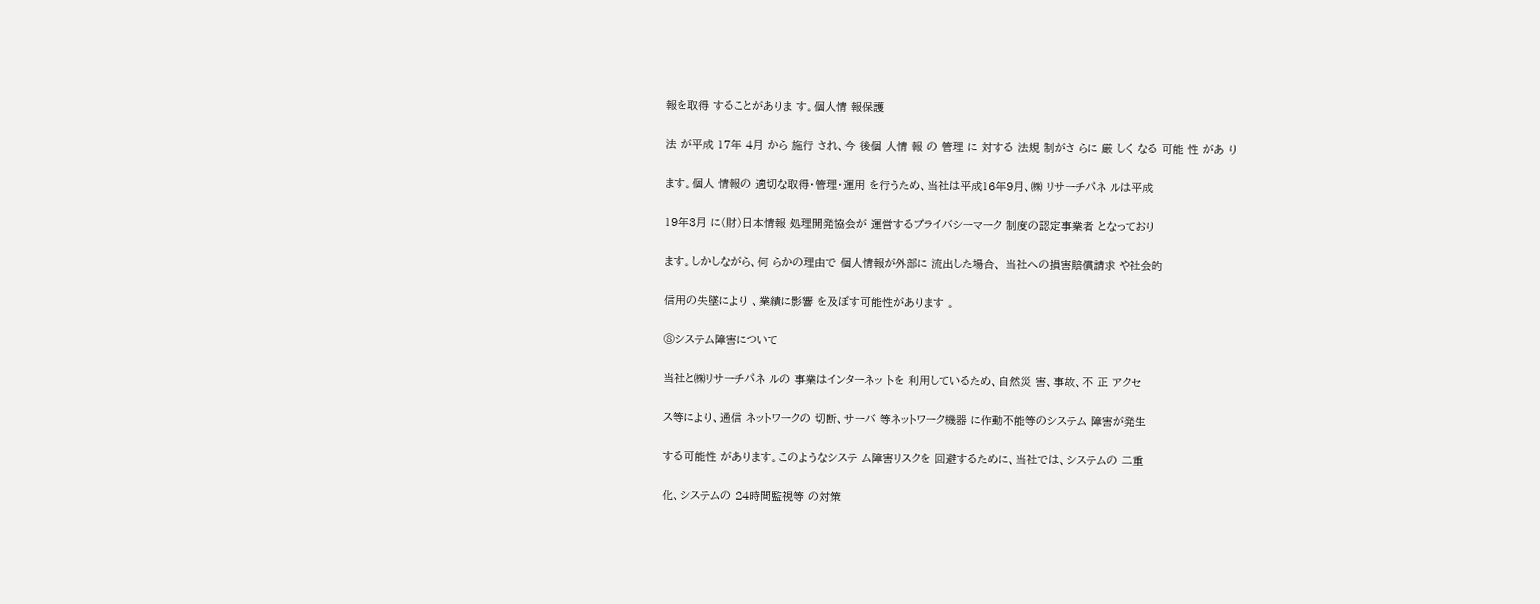報を取得 することがありま す。個人情 報保護

法 が平成 17年 4月 から 施行 され、今 後個 人情 報 の 管理 に 対する 法規 制がさ らに 厳 しく なる 可能 性 があ り

ます。個人 情報の 適切な取得・管理・運用 を行うため、当社は平成16年9月、㈱ リサーチパネ ルは平成

19年3月 に(財)日本情報 処理開発協会が 運営するプライバシーマーク 制度の認定事業者 となっており

ます。しかしながら、何 らかの理由で 個人情報が外部に 流出した場合、 当社への損害賠償請求 や社会的

信用の失墜により 、業績に影響 を及ぼす可能性があります 。

⑧システム障害について

当社と㈱リサーチパネ ルの 事業はインターネッ トを 利用しているため、自然災 害、事故、不 正 アクセ

ス等により、通信 ネットワークの 切断、サーバ 等ネットワーク機器 に作動不能等のシステム 障害が発生

する可能性 があります。このようなシステ ム障害リスクを 回避するために、当社では、システムの 二重

化、システムの 24時間監視等 の対策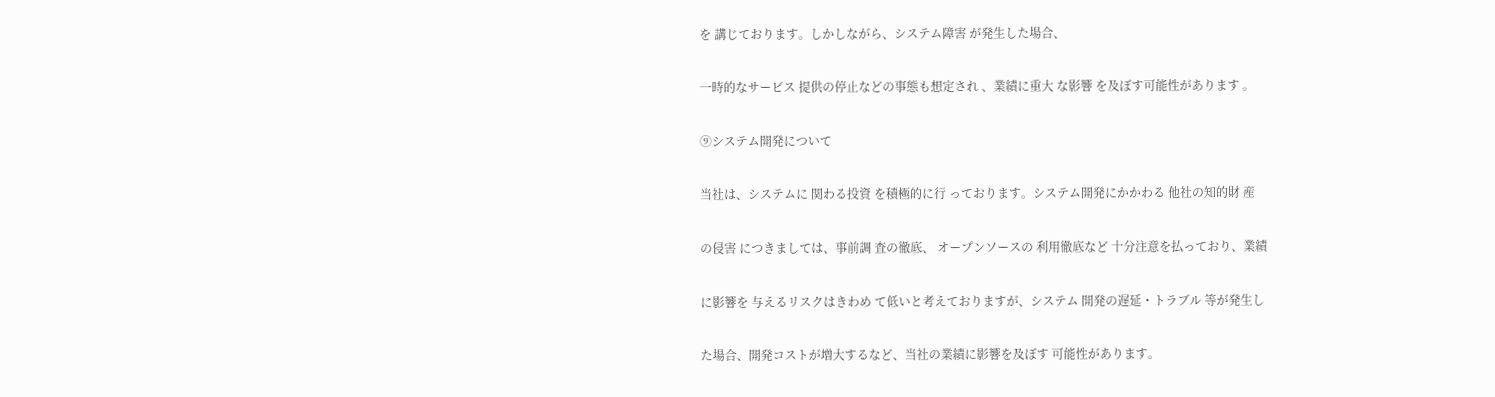を 講じております。しかしながら、システム障害 が発生した場合、

一時的なサービス 提供の停止などの事態も想定され 、業績に重大 な影響 を及ぼす可能性があります 。

⑨システム開発について

当社は、システムに 関わる投資 を積極的に行 っております。システム開発にかかわる 他社の知的財 産

の侵害 につきましては、事前調 査の徹底、 オープンソースの 利用徹底など 十分注意を払っており、業績

に影響を 与えるリスクはきわめ て低いと考えておりますが、システム 開発の遅延・トラブル 等が発生し

た場合、開発コストが増大するなど、当社の業績に影響を及ぼす 可能性があります。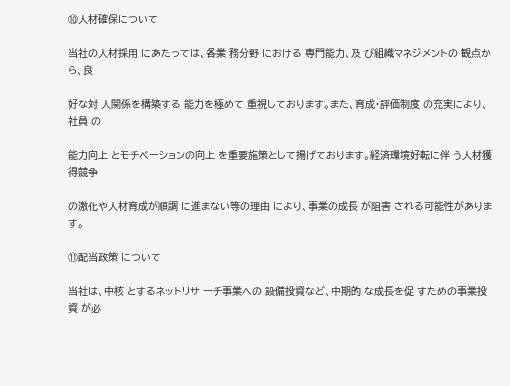⑩人材確保について

当社の人材採用 にあたっては、各業 務分野 における 専門能力、及 び組織マネジメントの 観点から、良

好な対 人関係を構築する 能力を極めて 重視しております。また、育成・評価制度 の充実により、社員 の

能力向上 とモチベーションの向上 を重要施策として揚げております。経済環境好転に伴 う人材獲得競争

の激化や人材育成が順調 に進まない等の理由 により、事業の成長 が阻害 される可能性があります。

⑪配当政策 について

当社は、中核 とするネットリサ ーチ事業への 設備投資など、中期的 な成長を促 すための事業投資 が必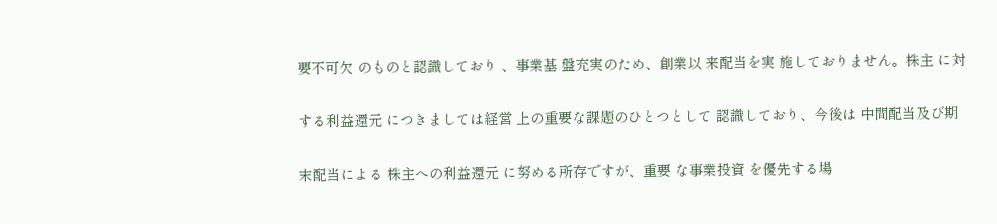要不可欠 のものと認識しており 、事業基 盤充実のため、創業以 来配当を実 施しておりません。株主 に対

する利益還元 につきましては経営 上の重要な課題のひとつとして 認識しており、今後は 中間配当及び期

末配当による 株主への利益還元 に努める所存ですが、重要 な事業投資 を優先する場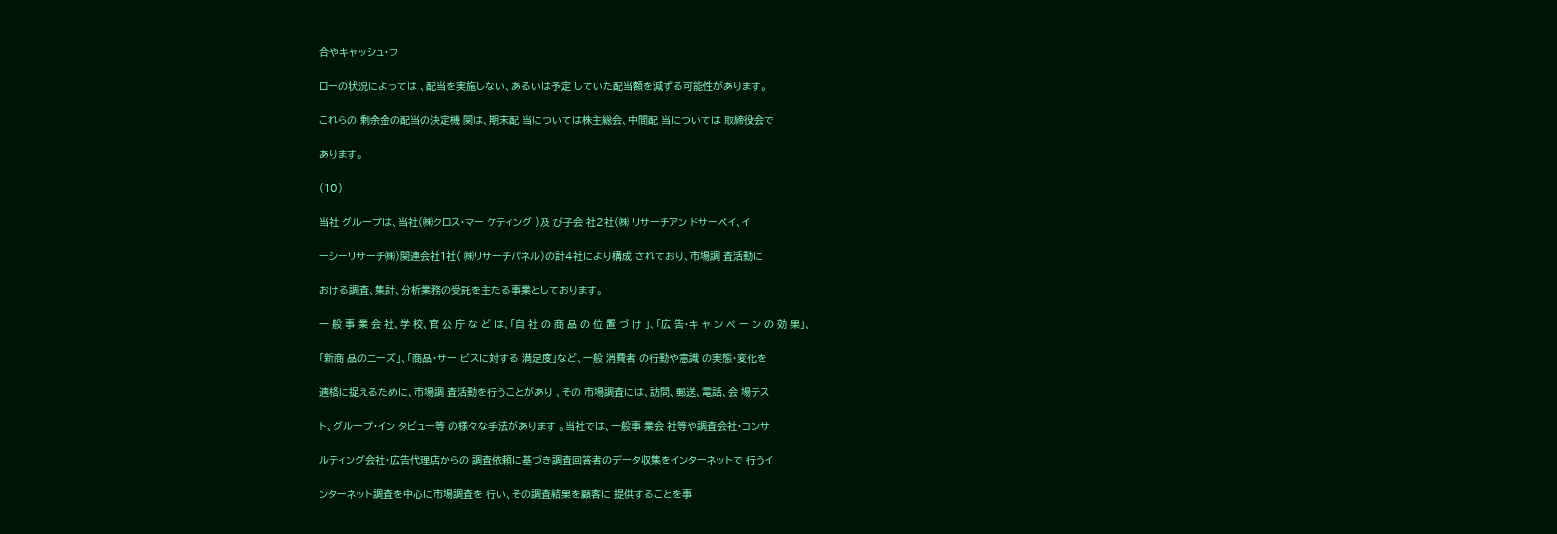合やキャッシュ・フ

ローの状況によっては 、配当を実施しない、あるいは予定 していた配当額を減ずる可能性があります。

これらの 剰余金の配当の決定機 関は、期末配 当については株主総会、中間配 当については 取締役会で

あります。

(10)

当社 グループは、当社(㈱クロス・マー ケティング )及 び子会 社2社(㈱ リサーチアン ドサーベイ、イ

ーシーリサーチ㈱)関連会社1社( ㈱リサーチパネル)の計4社により構成 されており、市場調 査活動に

おける調査、集計、分析業務の受託を主たる事業としております。

一 般 事 業 会 社、学 校、官 公 庁 な ど は、「自 社 の 商 品 の 位 置 づ け 」、「広 告・キ ャ ン ペ ー ン の 効 果」、

「新商 品のニーズ」、「商品・サー ビスに対する 満足度」など、一般 消費者 の行動や意識 の実態・変化を

適格に捉えるために、市場調 査活動を行うことがあり 、その 市場調査には、訪問、郵送、電話、会 場テス

ト、グループ・イン タビュー等 の様々な手法があります 。当社では、一般事 業会 社等や調査会社・コンサ

ルティング会社・広告代理店からの 調査依頼に基づき調査回答者のデータ収集をインターネットで 行うイ

ンターネット調査を中心に市場調査を 行い、その調査結果を顧客に 提供することを事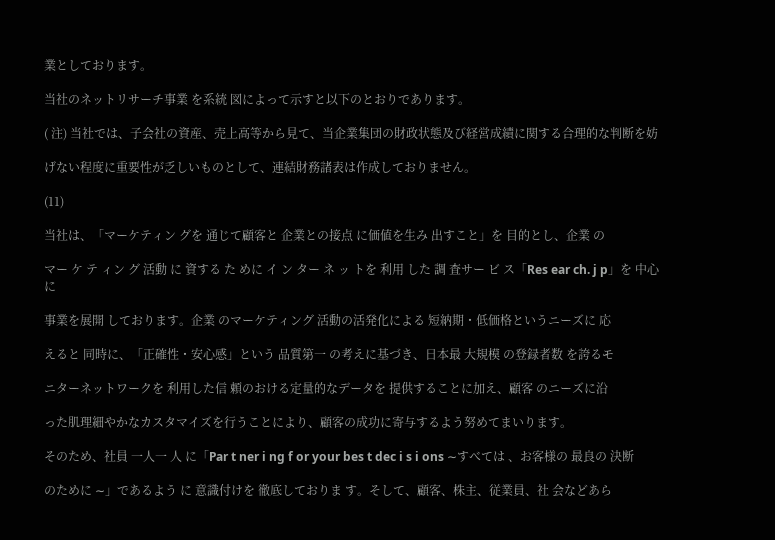業としております。

当社のネットリサーチ事業 を系統 図によって示すと以下のとおりであります。

( 注) 当社では、子会社の資産、売上高等から見て、当企業集団の財政状態及び経営成績に関する合理的な判断を妨

げない程度に重要性が乏しいものとして、連結財務諸表は作成しておりません。

(11)

当社は、「マーケティン グを 通じて顧客と 企業との接点 に価値を生み 出すこと」を 目的とし、企業 の

マー ケ テ ィン グ 活動 に 資する た めに イ ン ター ネ ッ トを 利用 した 調 査サー ビ ス「Res ear ch. j p」を 中心 に

事業を展開 しております。企業 のマーケティング 活動の活発化による 短納期・低価格というニーズに 応

えると 同時に、「正確性・安心感」という 品質第一 の考えに基づき、日本最 大規模 の登録者数 を誇るモ

ニターネットワークを 利用した信 頼のおける定量的なデータを 提供することに加え、顧客 のニーズに沿

った肌理細やかなカスタマイズを行うことにより、顧客の成功に寄与するよう努めてまいります。

そのため、社員 一人一 人 に「Par t ner i ng f or your bes t dec i s i ons ∼すべては 、お客様の 最良の 決断

のために ∼」であるよう に 意識付けを 徹底しておりま す。そして、顧客、株主、従業員、社 会などあら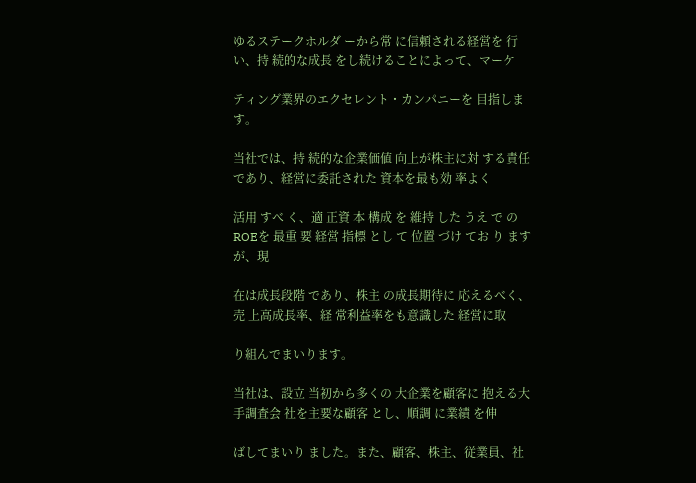ゆるステークホルダ ーから常 に信頼される経営を 行い、持 続的な成長 をし続けることによって、マーケ

ティング業界のエクセレント・カンパニーを 目指します。

当社では、持 続的な企業価値 向上が株主に対 する責任であり、経営に委託された 資本を最も効 率よく

活用 すべ く、適 正資 本 構成 を 維持 した うえ で の ROEを 最重 要 経営 指標 とし て 位置 づけ てお り ます が、現

在は成長段階 であり、株主 の成長期待に 応えるべく、売 上高成長率、経 常利益率をも意識した 経営に取

り組んでまいります。

当社は、設立 当初から多くの 大企業を顧客に 抱える大手調査会 社を主要な顧客 とし、順調 に業績 を伸

ばしてまいり ました。また、顧客、株主、従業員、社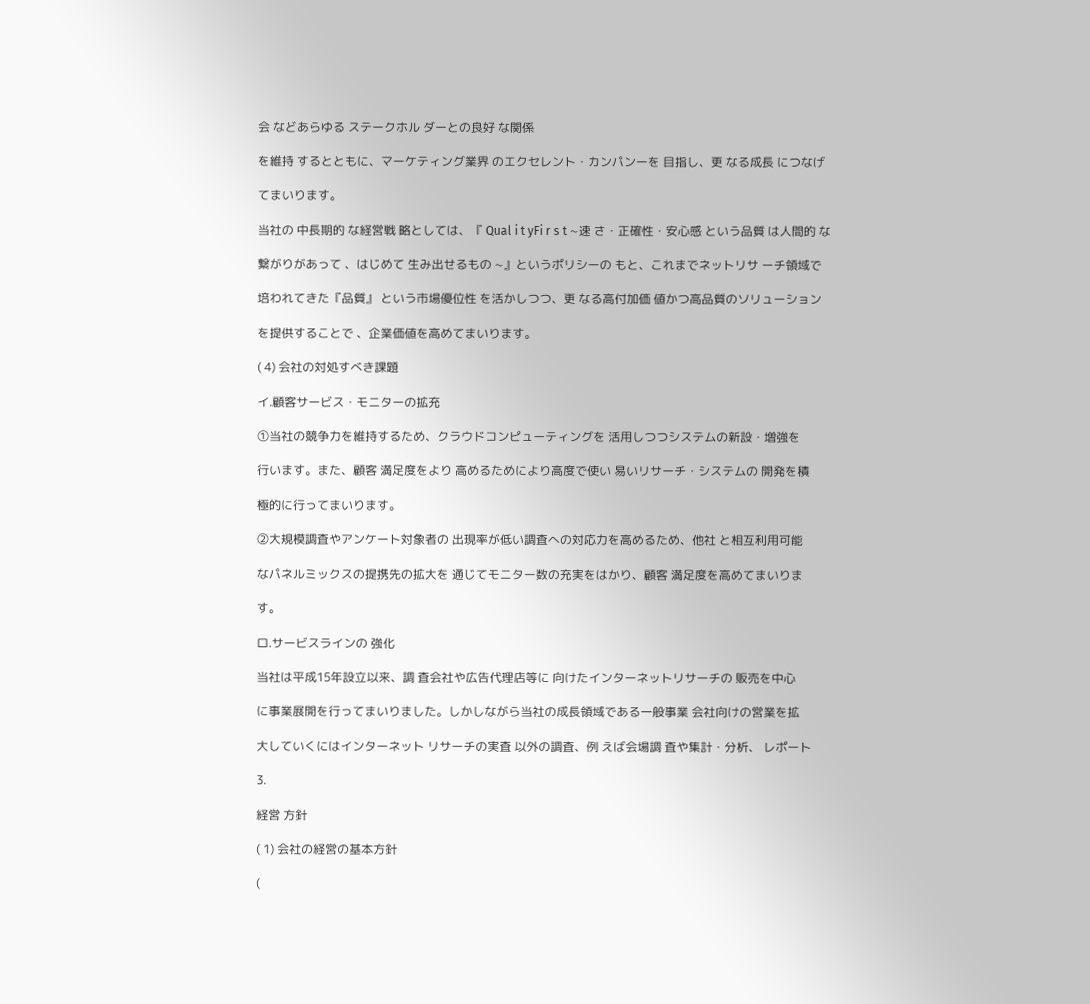会 などあらゆる ステークホル ダーとの良好 な関係

を維持 するとともに、マーケティング業界 のエクセレント・カンパンーを 目指し、更 なる成長 につなげ

てまいります。

当社の 中長期的 な経営戦 略としては、『 Qual i t yFi r s t ∼速 さ・正確性・安心感 という品質 は人間的 な

繋がりがあって 、はじめて 生み出せるもの ∼』というポリシーの もと、これまでネットリサ ーチ領域で

培われてきた『品質』 という市場優位性 を活かしつつ、更 なる高付加価 値かつ高品質のソリューション

を提供することで 、企業価値を高めてまいります。

( 4) 会社の対処すべき課題

イ.顧客サービス・モニターの拡充

①当社の競争力を維持するため、クラウドコンピューティングを 活用しつつシステムの新設・増強を

行います。また、顧客 満足度をより 高めるためにより高度で使い 易いリサーチ・システムの 開発を積

極的に行ってまいります。

②大規模調査やアンケート対象者の 出現率が低い調査への対応力を高めるため、他社 と相互利用可能

なパネルミックスの提携先の拡大を 通じてモニター数の充実をはかり、顧客 満足度を高めてまいりま

す。

ロ.サービスラインの 強化

当社は平成15年設立以来、調 査会社や広告代理店等に 向けたインターネットリサーチの 販売を中心

に事業展開を行ってまいりました。しかしながら当社の成長領域である一般事業 会社向けの営業を拡

大していくにはインターネット リサーチの実査 以外の調査、例 えば会場調 査や集計・分析、 レポート

3.

経営 方針

( 1) 会社の経営の基本方針

(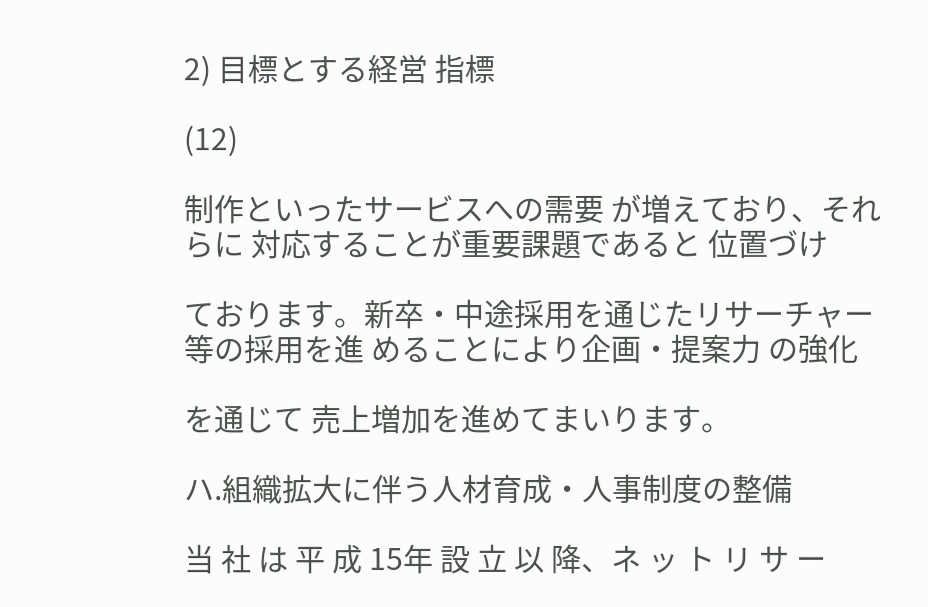2) 目標とする経営 指標

(12)

制作といったサービスへの需要 が増えており、それらに 対応することが重要課題であると 位置づけ

ております。新卒・中途採用を通じたリサーチャー 等の採用を進 めることにより企画・提案力 の強化

を通じて 売上増加を進めてまいります。

ハ.組織拡大に伴う人材育成・人事制度の整備

当 社 は 平 成 15年 設 立 以 降、ネ ッ ト リ サ ー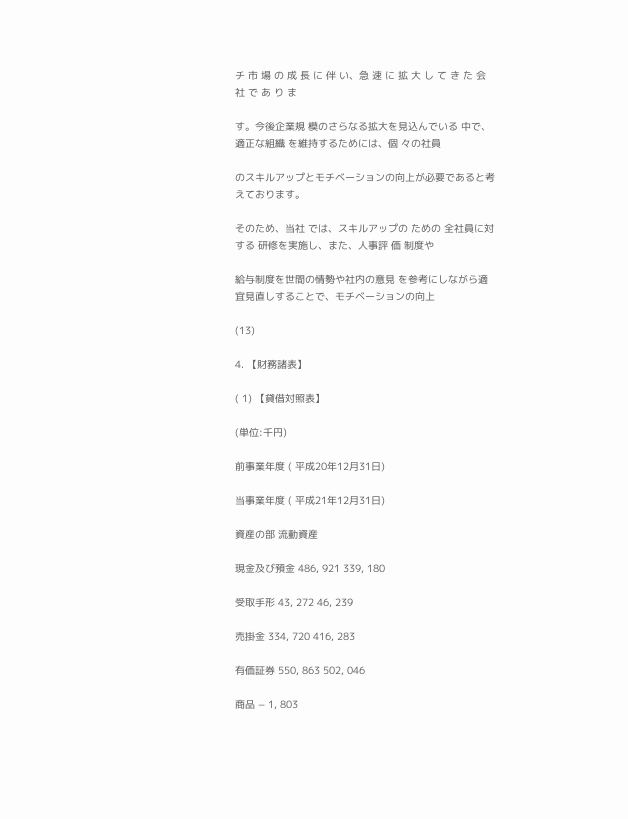チ 市 場 の 成 長 に 伴 い、急 速 に 拡 大 し て き た 会 社 で あ り ま

す。今後企業規 模のさらなる拡大を見込んでいる 中で、適正な組織 を維持するためには、個 々の社員

のスキルアップとモチベーションの向上が必要であると考えております。

そのため、当社 では、スキルアップの ための 全社員に対する 研修を実施し、また、人事評 価 制度や

給与制度を世間の情勢や社内の意見 を参考にしながら適宜見直しすることで、モチベーションの向上

(13)

4. 【財務諸表】

( 1) 【貸借対照表】

(単位:千円)

前事業年度 ( 平成20年12月31日)

当事業年度 ( 平成21年12月31日)

資産の部 流動資産

現金及び預金 486, 921 339, 180

受取手形 43, 272 46, 239

売掛金 334, 720 416, 283

有価証券 550, 863 502, 046

商品 − 1, 803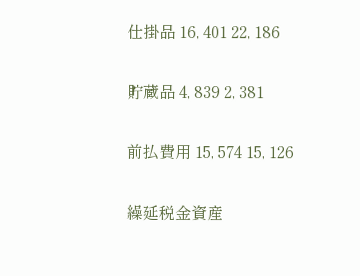仕掛品 16, 401 22, 186

貯蔵品 4, 839 2, 381

前払費用 15, 574 15, 126

繰延税金資産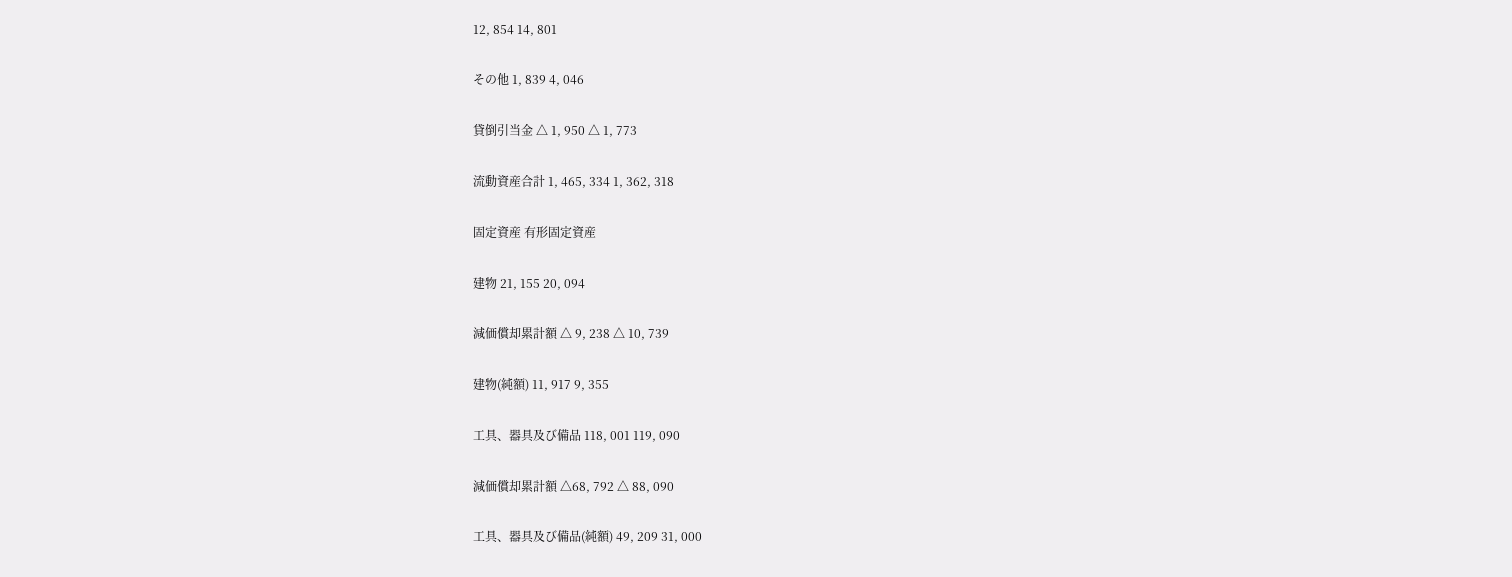12, 854 14, 801

その他 1, 839 4, 046

貸倒引当金 △ 1, 950 △ 1, 773

流動資産合計 1, 465, 334 1, 362, 318

固定資産 有形固定資産

建物 21, 155 20, 094

減価償却累計額 △ 9, 238 △ 10, 739

建物(純額) 11, 917 9, 355

工具、器具及び備品 118, 001 119, 090

減価償却累計額 △68, 792 △ 88, 090

工具、器具及び備品(純額) 49, 209 31, 000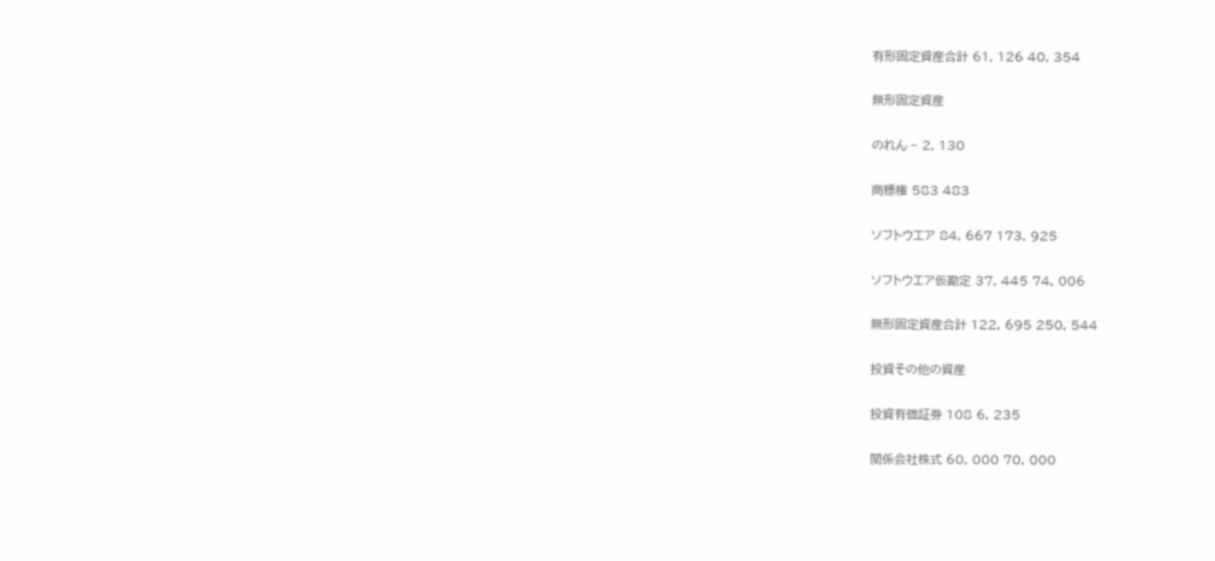有形固定資産合計 61, 126 40, 354

無形固定資産

のれん − 2, 130

商標権 583 483

ソフトウエア 84, 667 173, 925

ソフトウエア仮勘定 37, 445 74, 006

無形固定資産合計 122, 695 250, 544

投資その他の資産

投資有価証券 108 6, 235

関係会社株式 60, 000 70, 000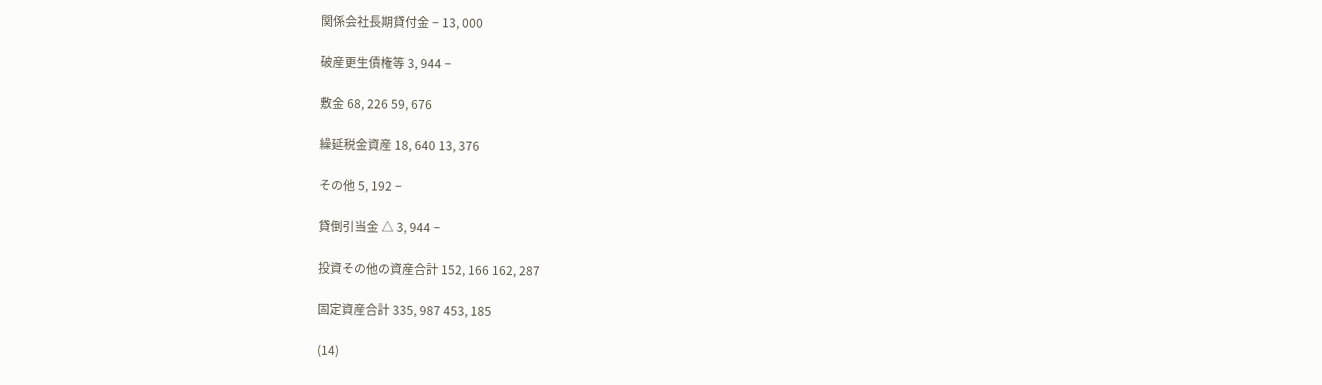関係会社長期貸付金 − 13, 000

破産更生債権等 3, 944 −

敷金 68, 226 59, 676

繰延税金資産 18, 640 13, 376

その他 5, 192 −

貸倒引当金 △ 3, 944 −

投資その他の資産合計 152, 166 162, 287

固定資産合計 335, 987 453, 185

(14)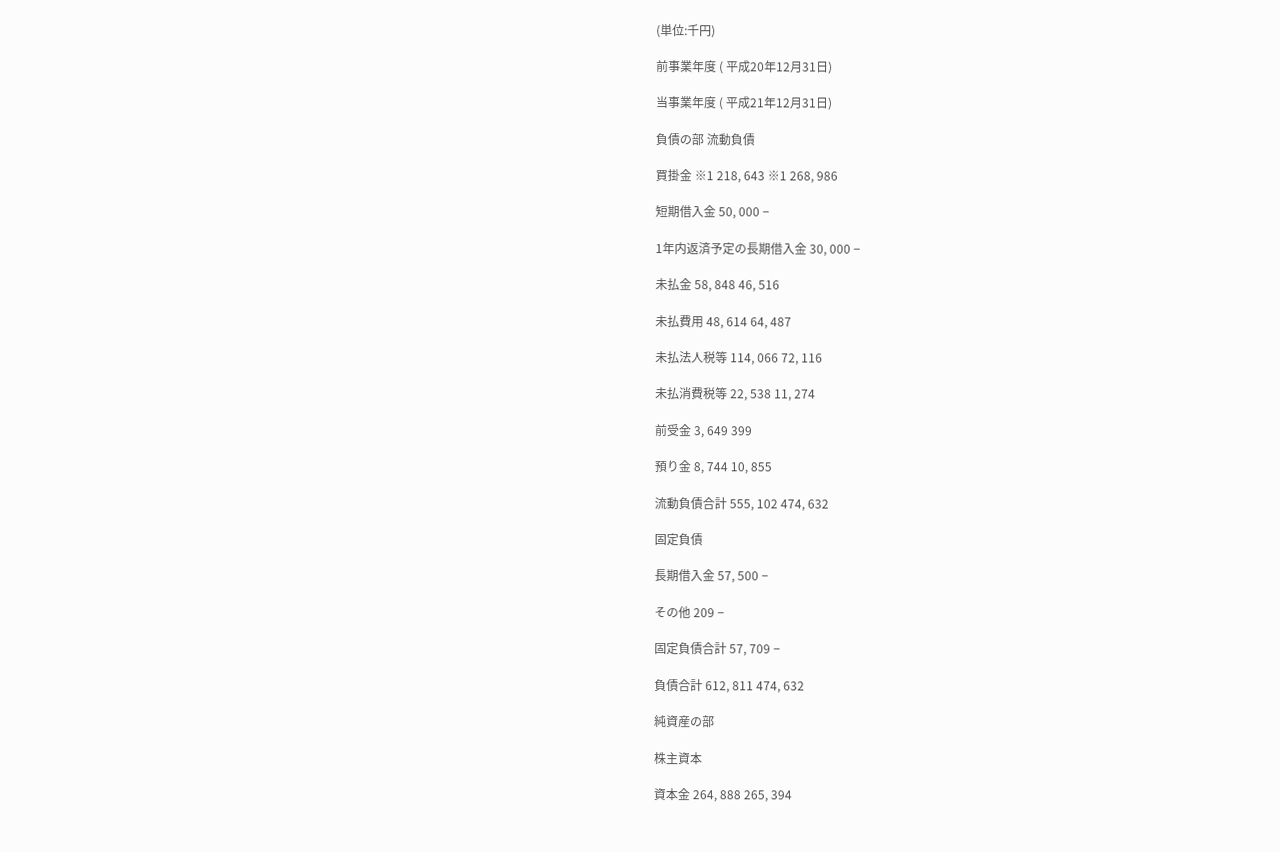(単位:千円)

前事業年度 ( 平成20年12月31日)

当事業年度 ( 平成21年12月31日)

負債の部 流動負債

買掛金 ※1 218, 643 ※1 268, 986

短期借入金 50, 000 −

1年内返済予定の長期借入金 30, 000 −

未払金 58, 848 46, 516

未払費用 48, 614 64, 487

未払法人税等 114, 066 72, 116

未払消費税等 22, 538 11, 274

前受金 3, 649 399

預り金 8, 744 10, 855

流動負債合計 555, 102 474, 632

固定負債

長期借入金 57, 500 −

その他 209 −

固定負債合計 57, 709 −

負債合計 612, 811 474, 632

純資産の部

株主資本

資本金 264, 888 265, 394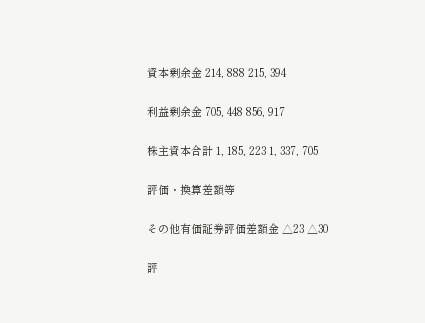資本剰余金 214, 888 215, 394

利益剰余金 705, 448 856, 917

株主資本合計 1, 185, 223 1, 337, 705

評価・換算差額等

その他有価証券評価差額金 △23 △30

評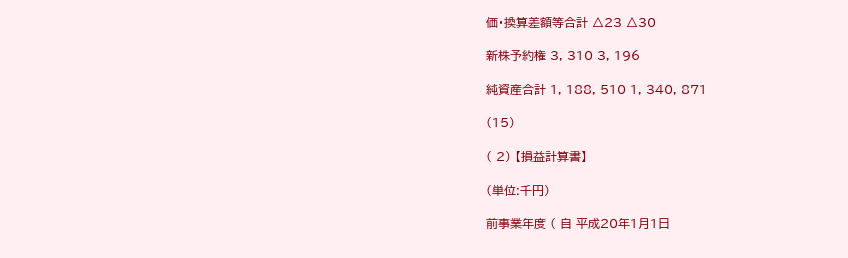価・換算差額等合計 △23 △30

新株予約権 3, 310 3, 196

純資産合計 1, 188, 510 1, 340, 871

(15)

( 2) 【損益計算書】

(単位:千円)

前事業年度 ( 自 平成20年1月1日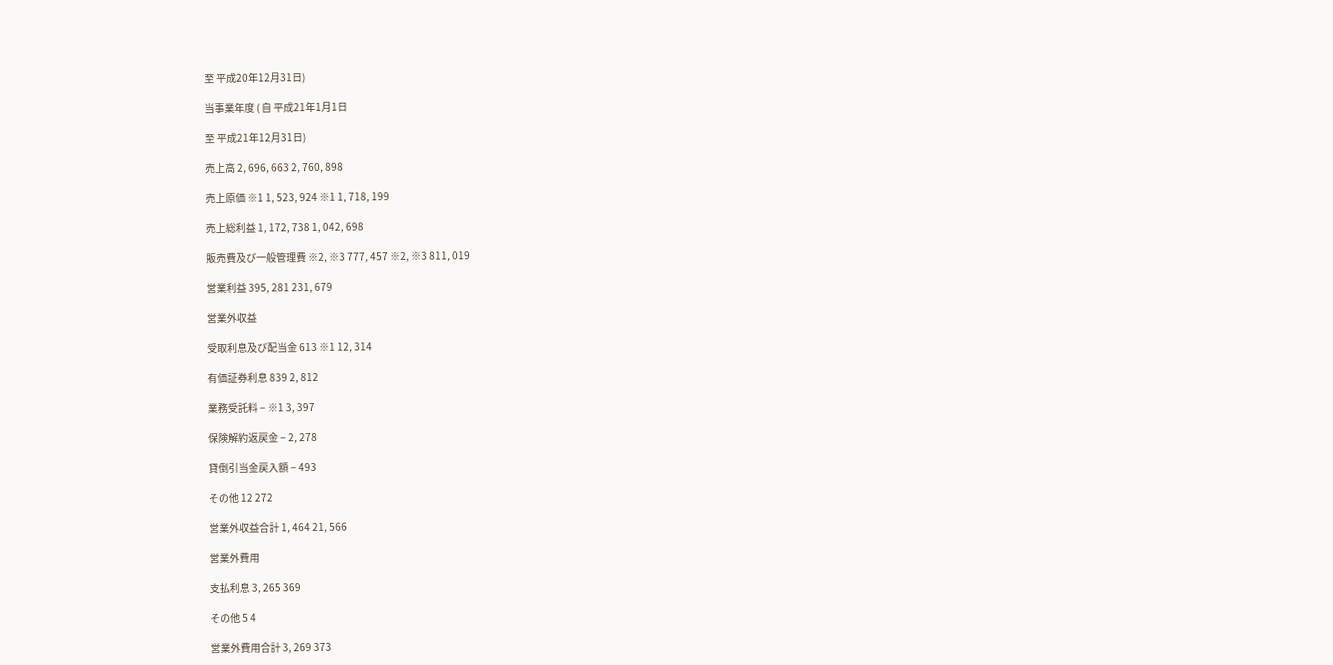至 平成20年12月31日)

当事業年度 ( 自 平成21年1月1日

至 平成21年12月31日)

売上高 2, 696, 663 2, 760, 898

売上原価 ※1 1, 523, 924 ※1 1, 718, 199

売上総利益 1, 172, 738 1, 042, 698

販売費及び一般管理費 ※2, ※3 777, 457 ※2, ※3 811, 019

営業利益 395, 281 231, 679

営業外収益

受取利息及び配当金 613 ※1 12, 314

有価証券利息 839 2, 812

業務受託料 − ※1 3, 397

保険解約返戻金 − 2, 278

貸倒引当金戻入額 − 493

その他 12 272

営業外収益合計 1, 464 21, 566

営業外費用

支払利息 3, 265 369

その他 5 4

営業外費用合計 3, 269 373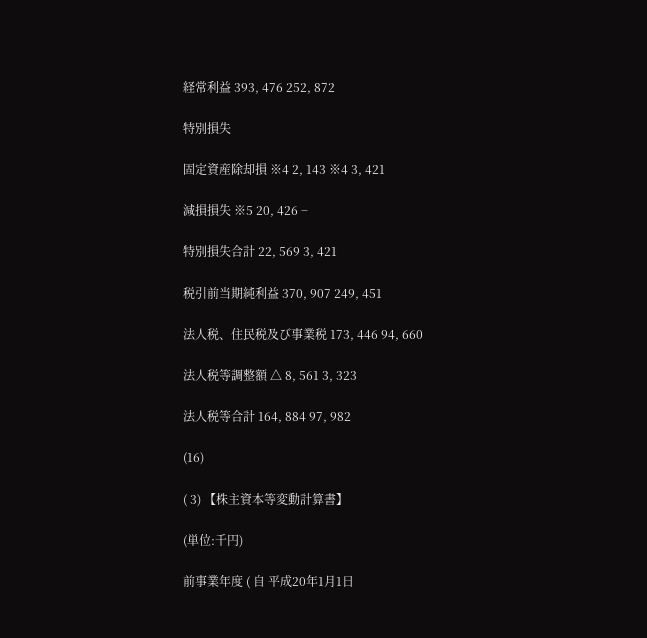経常利益 393, 476 252, 872

特別損失

固定資産除却損 ※4 2, 143 ※4 3, 421

減損損失 ※5 20, 426 −

特別損失合計 22, 569 3, 421

税引前当期純利益 370, 907 249, 451

法人税、住民税及び事業税 173, 446 94, 660

法人税等調整額 △ 8, 561 3, 323

法人税等合計 164, 884 97, 982

(16)

( 3) 【株主資本等変動計算書】

(単位:千円)

前事業年度 ( 自 平成20年1月1日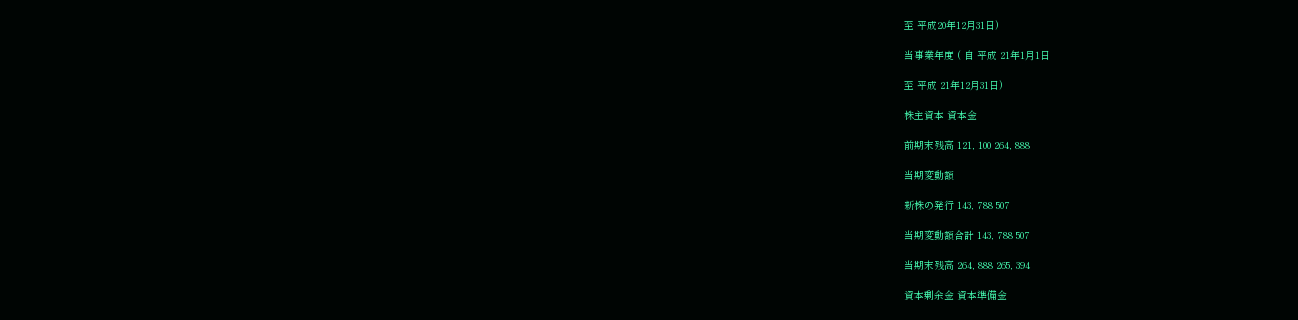至 平成20年12月31日)

当事業年度 ( 自 平成 21年1月1日

至 平成 21年12月31日)

株主資本 資本金

前期末残高 121, 100 264, 888

当期変動額

新株の発行 143, 788 507

当期変動額合計 143, 788 507

当期末残高 264, 888 265, 394

資本剰余金 資本準備金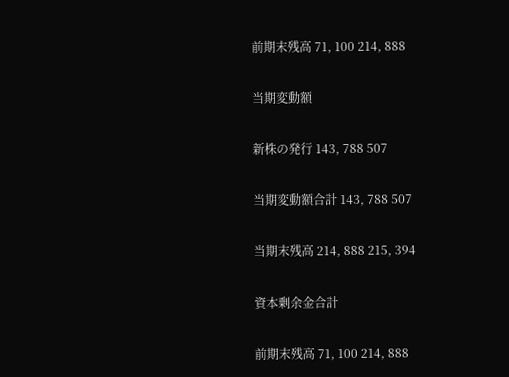前期末残高 71, 100 214, 888

当期変動額

新株の発行 143, 788 507

当期変動額合計 143, 788 507

当期末残高 214, 888 215, 394

資本剰余金合計

前期末残高 71, 100 214, 888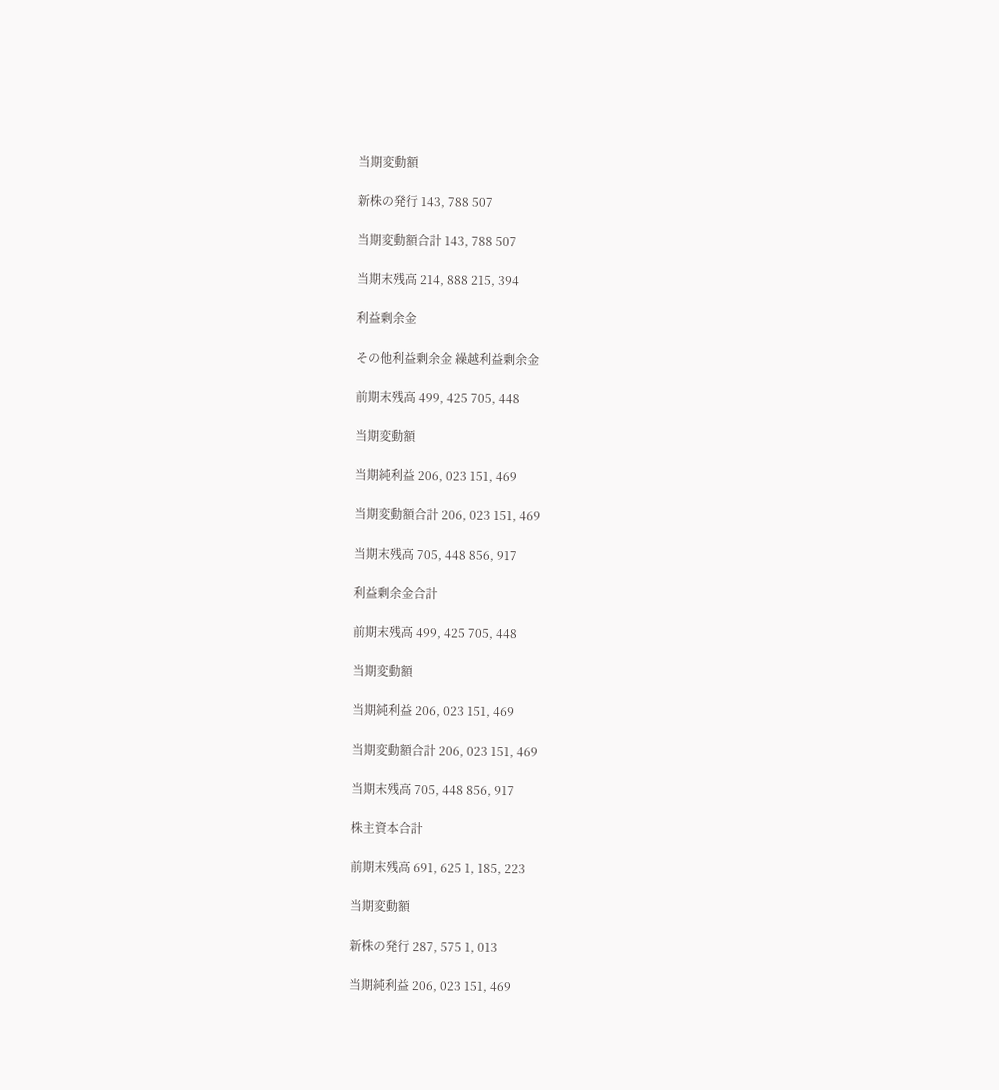当期変動額

新株の発行 143, 788 507

当期変動額合計 143, 788 507

当期末残高 214, 888 215, 394

利益剰余金

その他利益剰余金 繰越利益剰余金

前期末残高 499, 425 705, 448

当期変動額

当期純利益 206, 023 151, 469

当期変動額合計 206, 023 151, 469

当期末残高 705, 448 856, 917

利益剰余金合計

前期末残高 499, 425 705, 448

当期変動額

当期純利益 206, 023 151, 469

当期変動額合計 206, 023 151, 469

当期末残高 705, 448 856, 917

株主資本合計

前期末残高 691, 625 1, 185, 223

当期変動額

新株の発行 287, 575 1, 013

当期純利益 206, 023 151, 469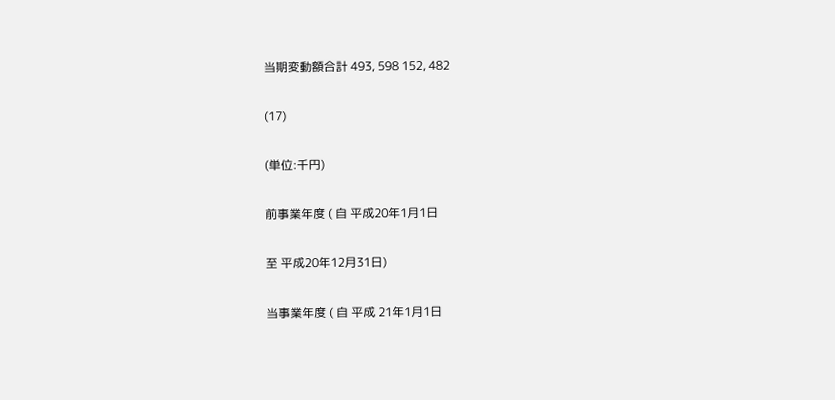当期変動額合計 493, 598 152, 482

(17)

(単位:千円)

前事業年度 ( 自 平成20年1月1日

至 平成20年12月31日)

当事業年度 ( 自 平成 21年1月1日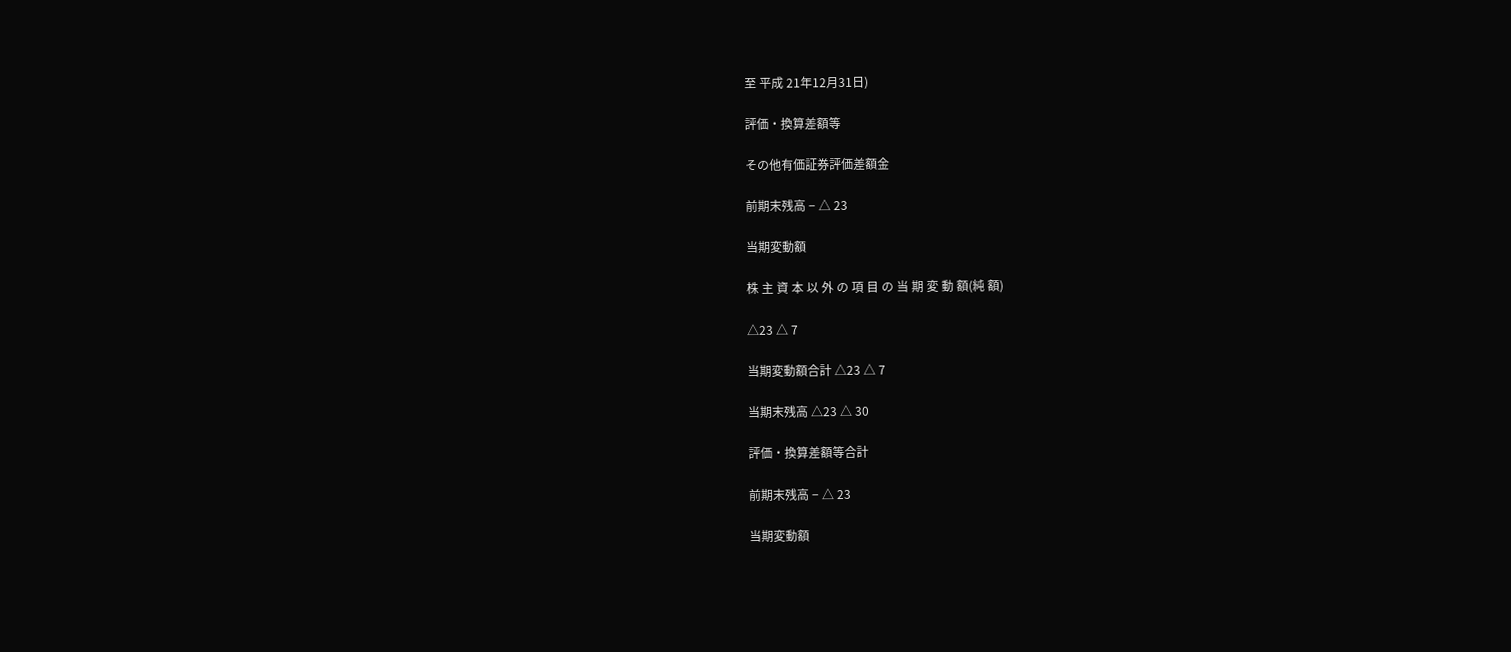至 平成 21年12月31日)

評価・換算差額等

その他有価証券評価差額金

前期末残高 − △ 23

当期変動額

株 主 資 本 以 外 の 項 目 の 当 期 変 動 額(純 額)

△23 △ 7

当期変動額合計 △23 △ 7

当期末残高 △23 △ 30

評価・換算差額等合計

前期末残高 − △ 23

当期変動額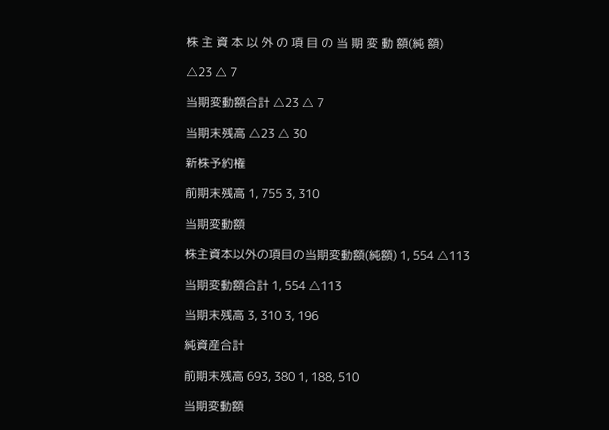株 主 資 本 以 外 の 項 目 の 当 期 変 動 額(純 額)

△23 △ 7

当期変動額合計 △23 △ 7

当期末残高 △23 △ 30

新株予約権

前期末残高 1, 755 3, 310

当期変動額

株主資本以外の項目の当期変動額(純額) 1, 554 △113

当期変動額合計 1, 554 △113

当期末残高 3, 310 3, 196

純資産合計

前期末残高 693, 380 1, 188, 510

当期変動額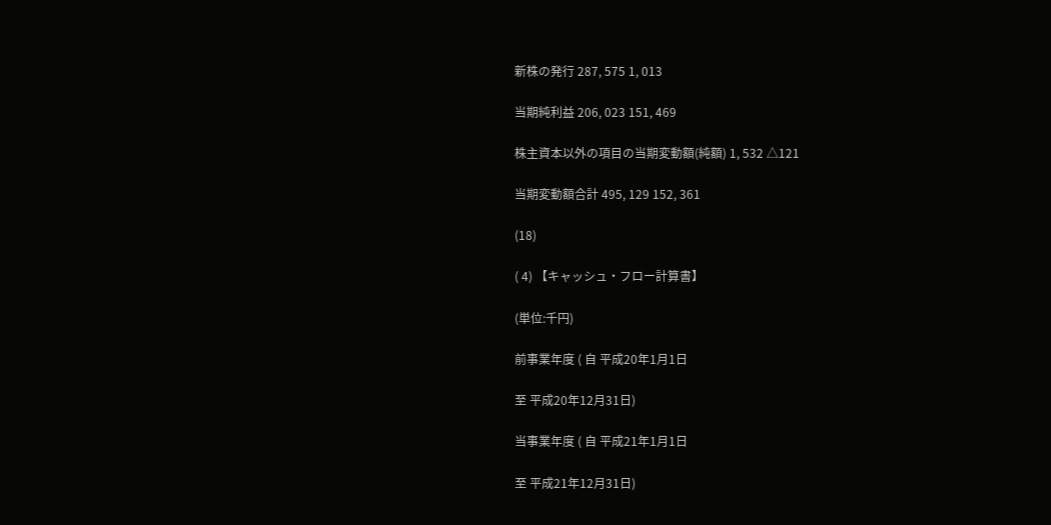新株の発行 287, 575 1, 013

当期純利益 206, 023 151, 469

株主資本以外の項目の当期変動額(純額) 1, 532 △121

当期変動額合計 495, 129 152, 361

(18)

( 4) 【キャッシュ・フロー計算書】

(単位:千円)

前事業年度 ( 自 平成20年1月1日

至 平成20年12月31日)

当事業年度 ( 自 平成21年1月1日

至 平成21年12月31日)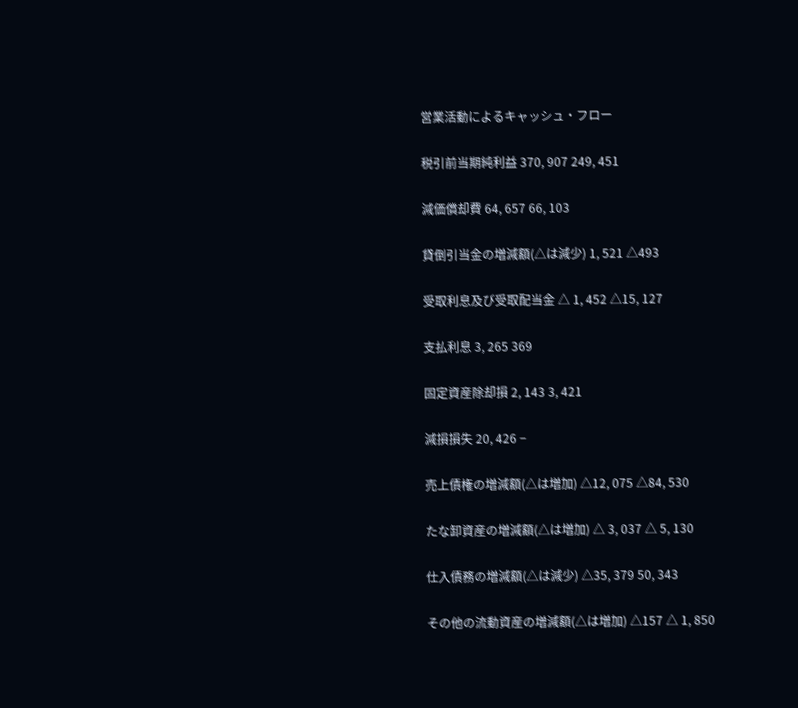営業活動によるキャッシュ・フロー

税引前当期純利益 370, 907 249, 451

減価償却費 64, 657 66, 103

貸倒引当金の増減額(△は減少) 1, 521 △493

受取利息及び受取配当金 △ 1, 452 △15, 127

支払利息 3, 265 369

固定資産除却損 2, 143 3, 421

減損損失 20, 426 −

売上債権の増減額(△は増加) △12, 075 △84, 530

たな卸資産の増減額(△は増加) △ 3, 037 △ 5, 130

仕入債務の増減額(△は減少) △35, 379 50, 343

その他の流動資産の増減額(△は増加) △157 △ 1, 850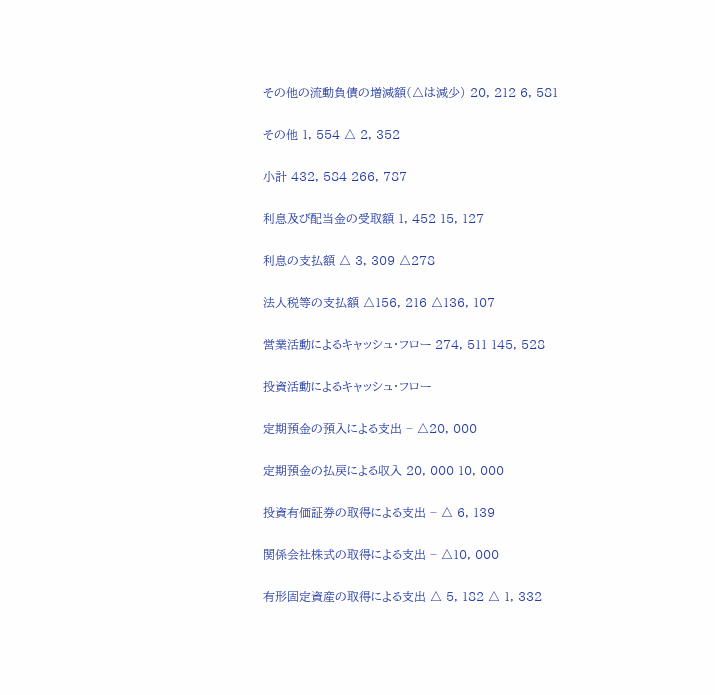その他の流動負債の増減額(△は減少) 20, 212 6, 581

その他 1, 554 △ 2, 352

小計 432, 584 266, 787

利息及び配当金の受取額 1, 452 15, 127

利息の支払額 △ 3, 309 △278

法人税等の支払額 △156, 216 △136, 107

営業活動によるキャッシュ・フロー 274, 511 145, 528

投資活動によるキャッシュ・フロー

定期預金の預入による支出 − △20, 000

定期預金の払戻による収入 20, 000 10, 000

投資有価証券の取得による支出 − △ 6, 139

関係会社株式の取得による支出 − △10, 000

有形固定資産の取得による支出 △ 5, 182 △ 1, 332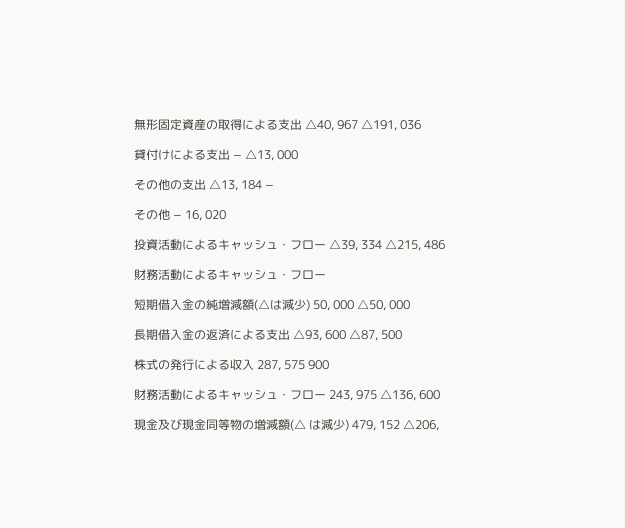無形固定資産の取得による支出 △40, 967 △191, 036

貸付けによる支出 − △13, 000

その他の支出 △13, 184 −

その他 − 16, 020

投資活動によるキャッシュ・フロー △39, 334 △215, 486

財務活動によるキャッシュ・フロー

短期借入金の純増減額(△は減少) 50, 000 △50, 000

長期借入金の返済による支出 △93, 600 △87, 500

株式の発行による収入 287, 575 900

財務活動によるキャッシュ・フロー 243, 975 △136, 600

現金及び現金同等物の増減額(△ は減少) 479, 152 △206,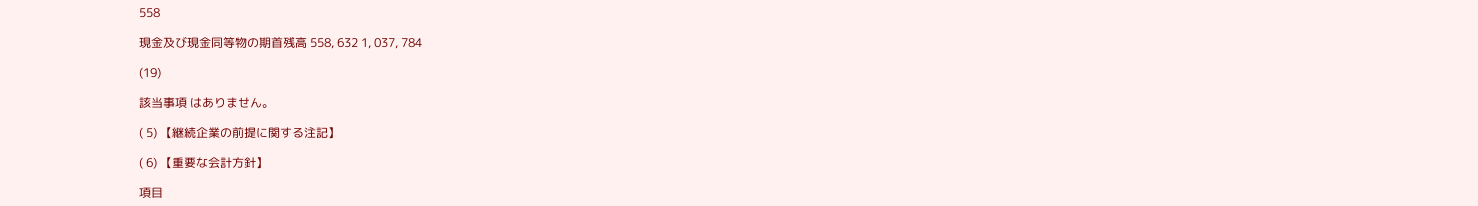558

現金及び現金同等物の期首残高 558, 632 1, 037, 784

(19)

該当事項 はありません。

( 5) 【継続企業の前提に関する注記】

( 6) 【重要な会計方針】

項目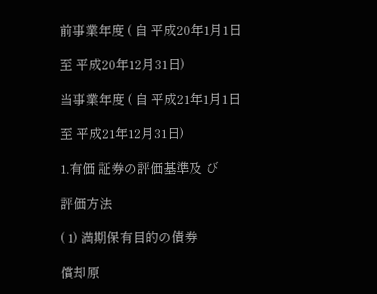前事業年度 ( 自 平成20年1月1日

至 平成20年12月31日)

当事業年度 ( 自 平成21年1月1日

至 平成21年12月31日)

1.有価 証券の評価基準及 び

評価方法

( 1) 満期保有目的の債券

償却原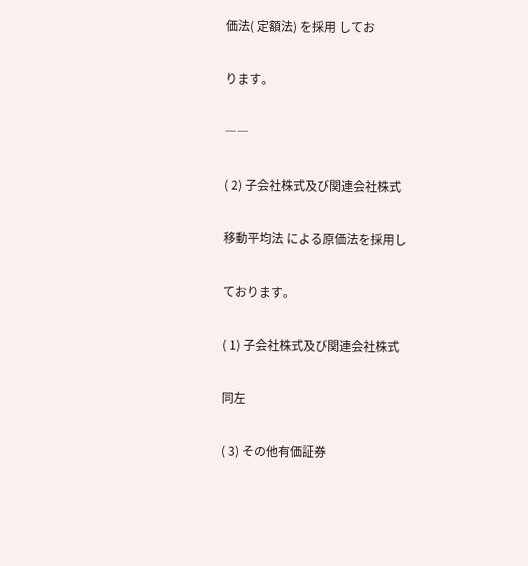価法( 定額法) を採用 してお

ります。

――

( 2) 子会社株式及び関連会社株式

移動平均法 による原価法を採用し

ております。

( 1) 子会社株式及び関連会社株式

同左

( 3) その他有価証券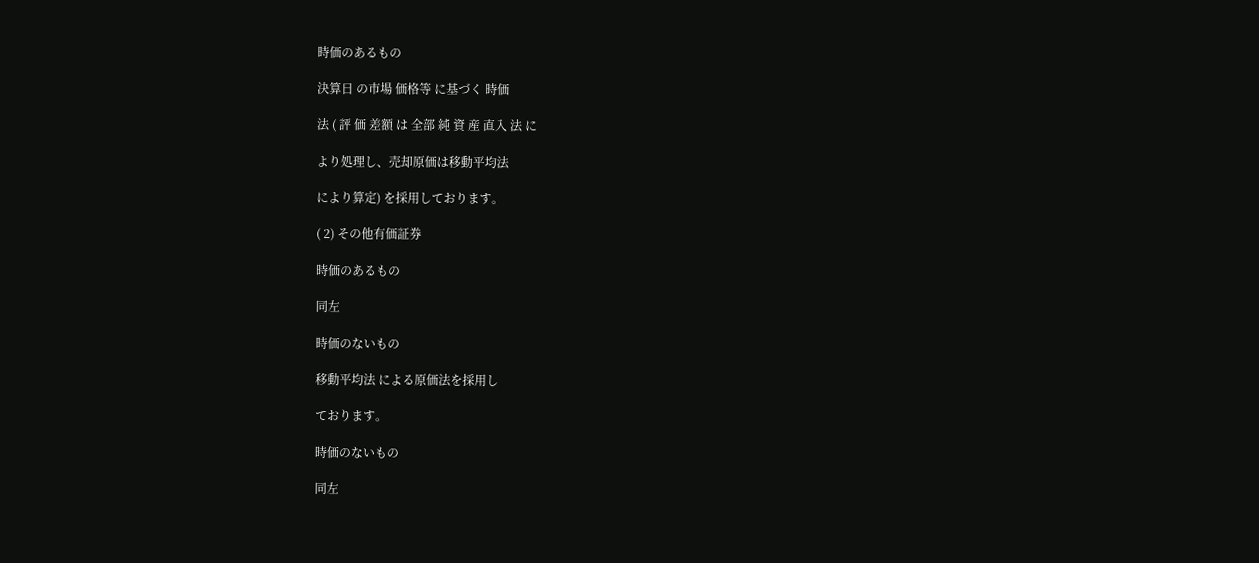時価のあるもの

決算日 の市場 価格等 に基づく 時価

法 ( 評 価 差額 は 全部 純 資 産 直入 法 に

より処理し、売却原価は移動平均法

により算定) を採用しております。

( 2) その他有価証券

時価のあるもの

同左

時価のないもの

移動平均法 による原価法を採用し

ております。

時価のないもの

同左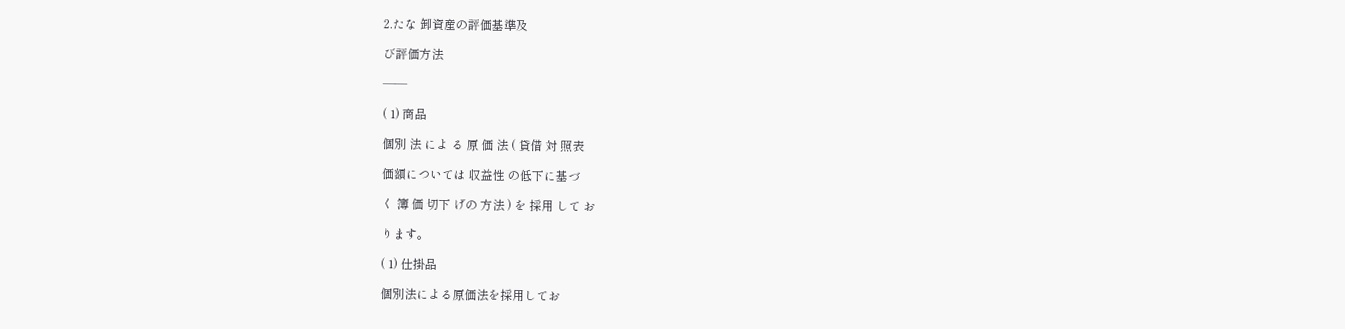2.たな 卸資産の評価基準及

び評価方法

――

( 1) 商品

個別 法 によ る 原 価 法 ( 貸借 対 照表

価額については 収益性 の低下に基づ

く 簿 価 切下 げの 方法 ) を 採用 して お

ります。

( 1) 仕掛品

個別法による原価法を採用してお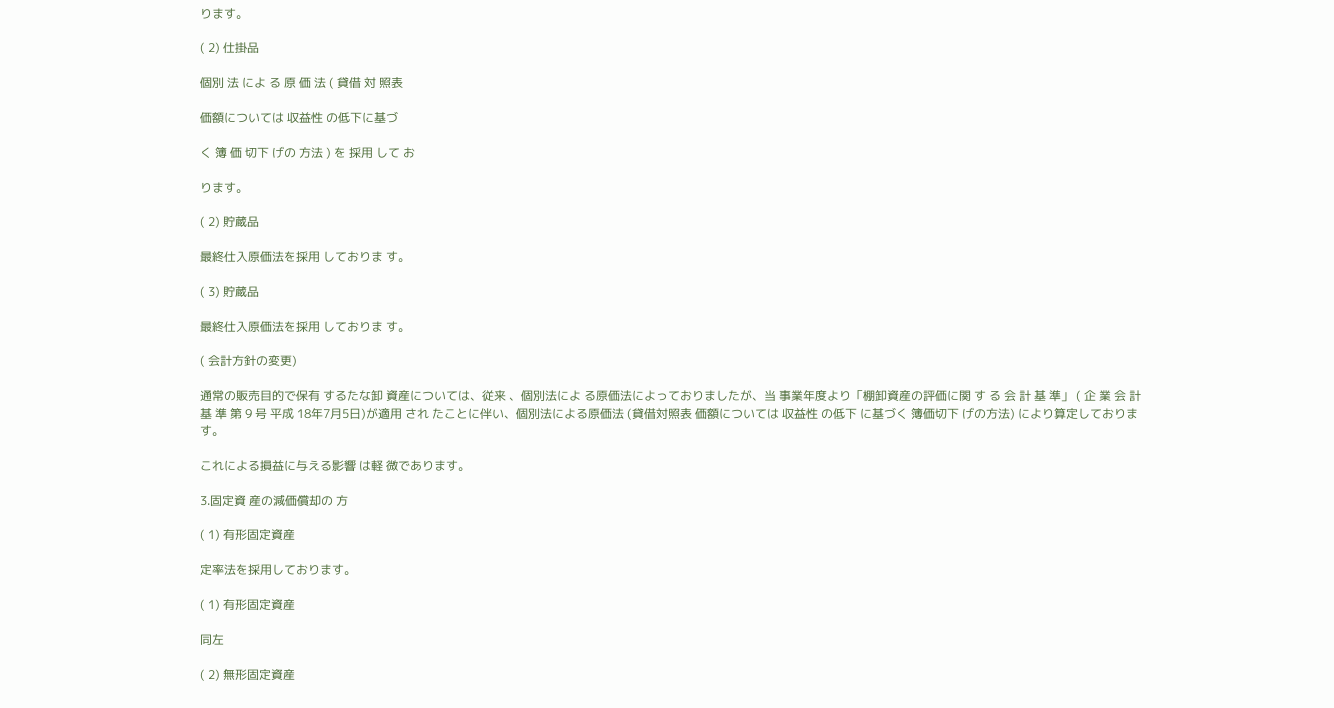ります。

( 2) 仕掛品

個別 法 によ る 原 価 法 ( 貸借 対 照表

価額については 収益性 の低下に基づ

く 簿 価 切下 げの 方法 ) を 採用 して お

ります。

( 2) 貯蔵品

最終仕入原価法を採用 しておりま す。

( 3) 貯蔵品

最終仕入原価法を採用 しておりま す。

( 会計方針の変更)

通常の販売目的で保有 するたな卸 資産については、従来 、個別法によ る原価法によっておりましたが、当 事業年度より「棚卸資産の評価に関 す る 会 計 基 準」 ( 企 業 会 計 基 準 第 9 号 平成 18年7月5日)が適用 され たことに伴い、個別法による原価法 (貸借対照表 価額については 収益性 の低下 に基づく 簿価切下 げの方法) により算定しております。

これによる損益に与える影響 は軽 微であります。

3.固定資 産の減価償却の 方

( 1) 有形固定資産

定率法を採用しております。

( 1) 有形固定資産

同左

( 2) 無形固定資産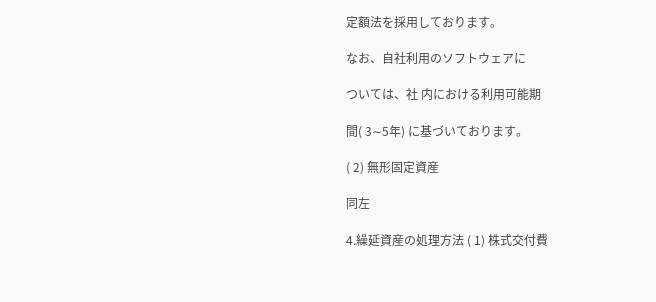定額法を採用しております。

なお、自社利用のソフトウェアに

ついては、社 内における利用可能期

間( 3∼5年) に基づいております。

( 2) 無形固定資産

同左

4.繰延資産の処理方法 ( 1) 株式交付費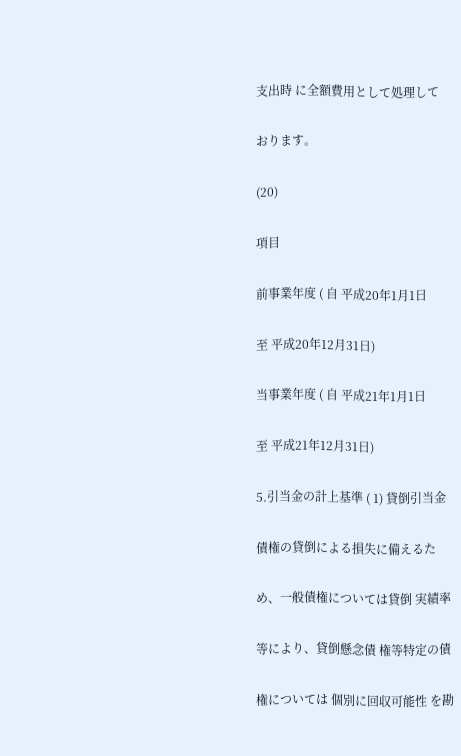支出時 に全額費用として処理して

おります。

(20)

項目

前事業年度 ( 自 平成20年1月1日

至 平成20年12月31日)

当事業年度 ( 自 平成21年1月1日

至 平成21年12月31日)

5.引当金の計上基準 ( 1) 貸倒引当金

債権の貸倒による損失に備えるた

め、一般債権については貸倒 実績率

等により、貸倒懸念債 権等特定の債

権については 個別に回収可能性 を勘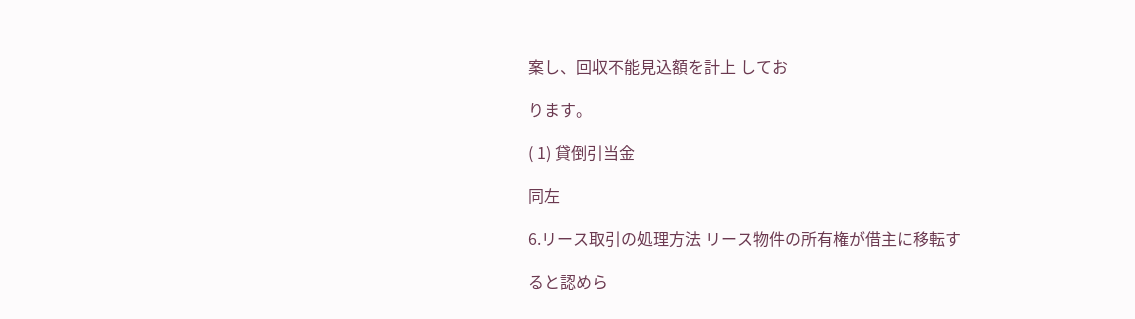案し、回収不能見込額を計上 してお

ります。

( 1) 貸倒引当金

同左

6.リース取引の処理方法 リース物件の所有権が借主に移転す

ると認めら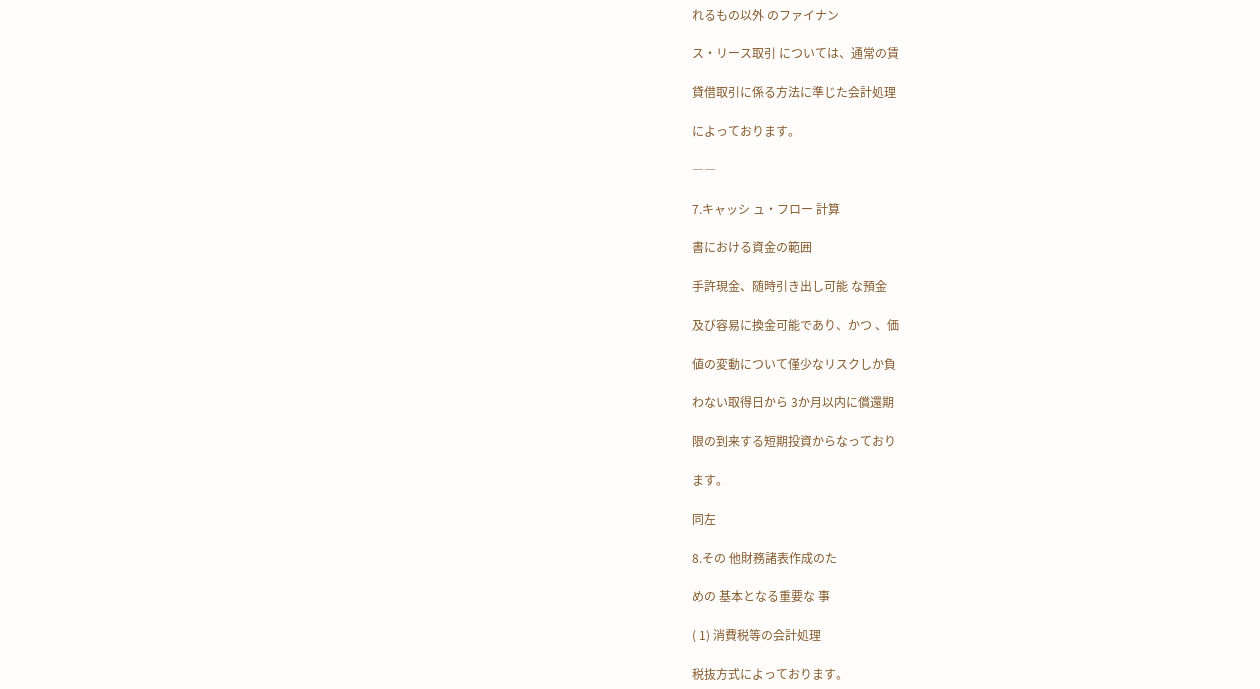れるもの以外 のファイナン

ス・リース取引 については、通常の賃

貸借取引に係る方法に準じた会計処理

によっております。

――

7.キャッシ ュ・フロー 計算

書における資金の範囲

手許現金、随時引き出し可能 な預金

及び容易に換金可能であり、かつ 、価

値の変動について僅少なリスクしか負

わない取得日から 3か月以内に償還期

限の到来する短期投資からなっており

ます。

同左

8.その 他財務諸表作成のた

めの 基本となる重要な 事

( 1) 消費税等の会計処理

税抜方式によっております。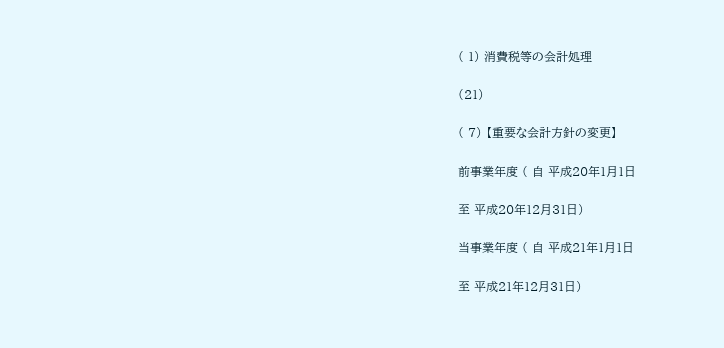( 1) 消費税等の会計処理

(21)

( 7) 【重要な会計方針の変更】

前事業年度 ( 自 平成20年1月1日

至 平成20年12月31日)

当事業年度 ( 自 平成21年1月1日

至 平成21年12月31日)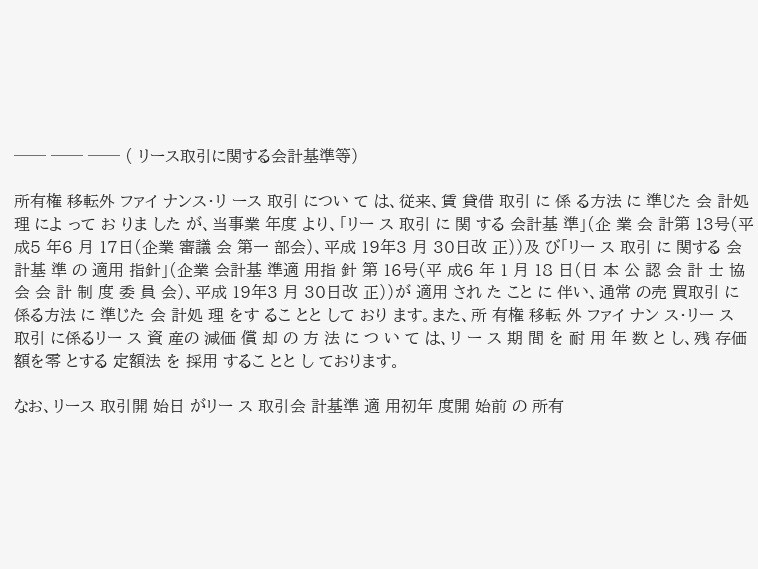── ── ── ( リース取引に関する会計基準等)

所有権 移転外 ファイ ナンス・リ ース 取引 につい て は、従来、賃 貸借 取引 に 係 る方法 に 準じた 会 計処 理 によ って お りま した が、当事業 年度 より、「リー ス 取引 に 関 する 会計基 準」(企 業 会 計第 13号(平 成5 年6 月 17日(企業 審議 会 第一 部会)、平成 19年3 月 30日改 正))及 び「リー ス 取引 に 関する 会計基 準 の 適用 指針」(企業 会計基 準適 用指 針 第 16号(平 成6 年 1 月 18 日(日 本 公 認 会 計 士 協 会 会 計 制 度 委 員 会)、平成 19年3 月 30日改 正))が 適用 され た こと に 伴い、通常 の売 買取引 に 係る方法 に 準じた 会 計処 理 をす るこ とと して おり ます。また、所 有権 移転 外 ファイ ナン ス・リー ス 取引 に係るリー ス 資 産の 減価 償 却 の 方 法 に つ い て は、リ ー ス 期 間 を 耐 用 年 数 と し、残 存価 額を零 とする 定額法 を 採用 するこ とと し ております。

なお、リース 取引開 始日 がリー ス 取引会 計基準 適 用初年 度開 始前 の 所有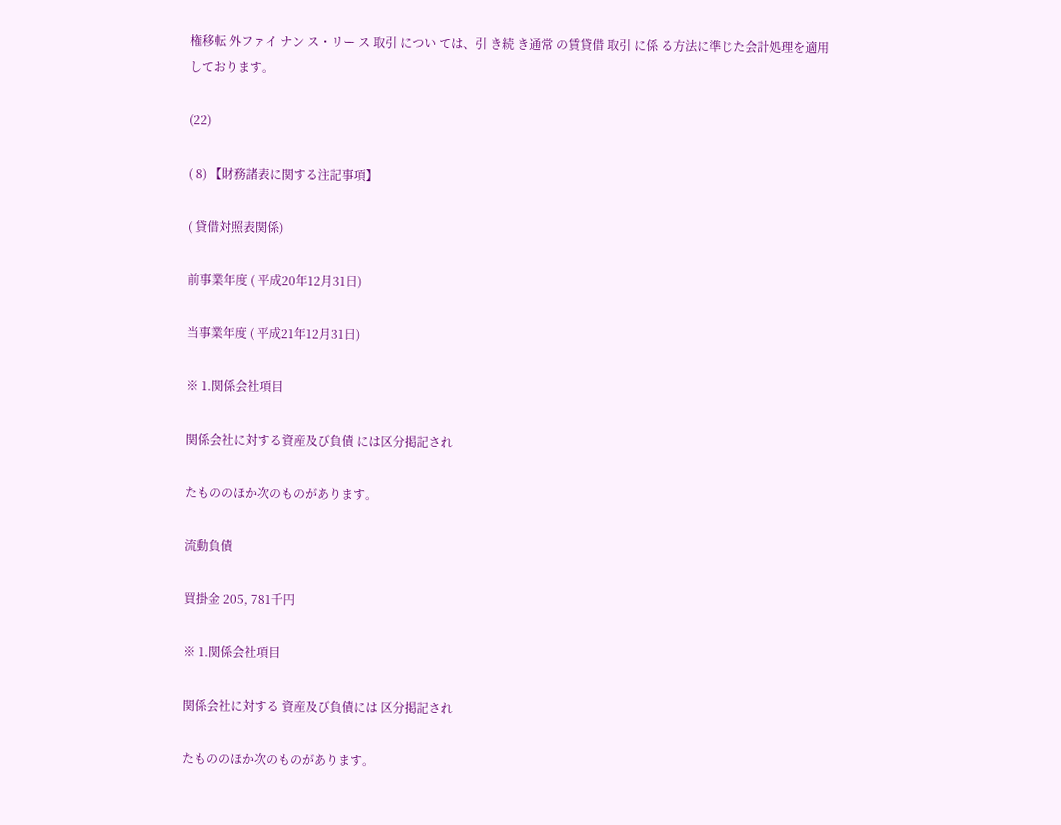権移転 外ファイ ナン ス・リー ス 取引 につい ては、引 き続 き通常 の賃貸借 取引 に係 る方法に準じた会計処理を適用しております。

(22)

( 8) 【財務諸表に関する注記事項】

( 貸借対照表関係)

前事業年度 ( 平成20年12月31日)

当事業年度 ( 平成21年12月31日)

※ 1.関係会社項目

関係会社に対する資産及び負債 には区分掲記され

たもののほか次のものがあります。

流動負債

買掛金 205, 781千円

※ 1.関係会社項目

関係会社に対する 資産及び負債には 区分掲記され

たもののほか次のものがあります。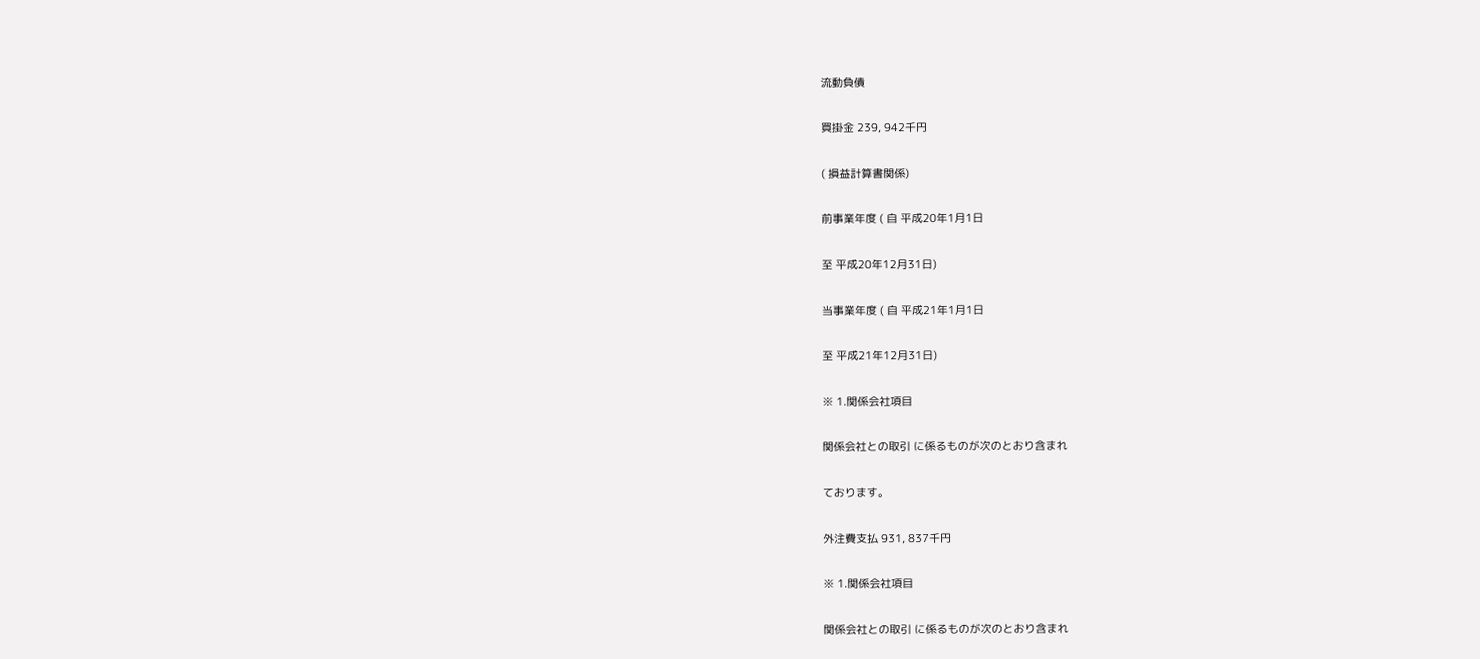流動負債

買掛金 239, 942千円

( 損益計算書関係)

前事業年度 ( 自 平成20年1月1日

至 平成20年12月31日)

当事業年度 ( 自 平成21年1月1日

至 平成21年12月31日)

※ 1.関係会社項目

関係会社との取引 に係るものが次のとおり含まれ

ております。

外注費支払 931, 837千円

※ 1.関係会社項目

関係会社との取引 に係るものが次のとおり含まれ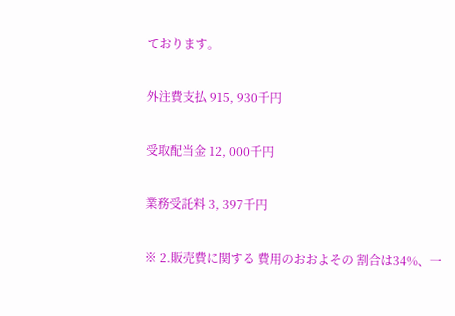ております。

外注費支払 915, 930千円

受取配当金 12, 000千円

業務受託料 3, 397千円

※ 2.販売費に関する 費用のおおよその 割合は34%、一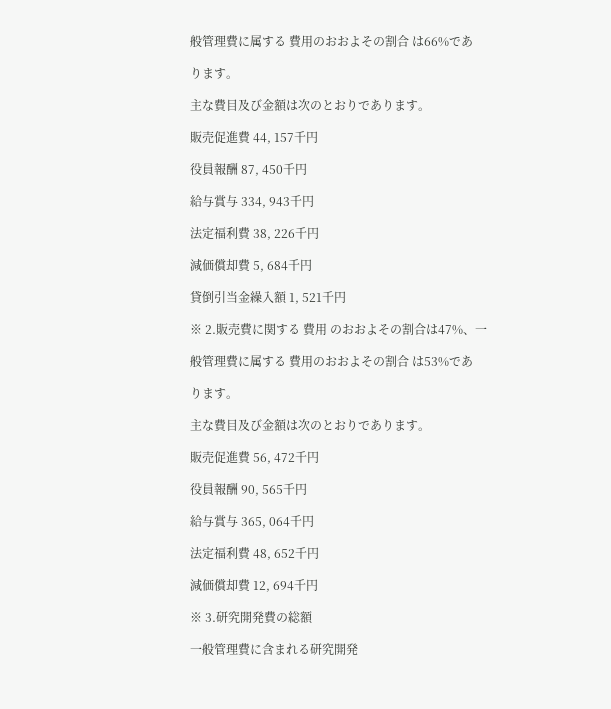般管理費に属する 費用のおおよその割合 は66%であ

ります。

主な費目及び金額は次のとおりであります。

販売促進費 44, 157千円

役員報酬 87, 450千円

給与賞与 334, 943千円

法定福利費 38, 226千円

減価償却費 5, 684千円

貸倒引当金繰入額 1, 521千円

※ 2.販売費に関する 費用 のおおよその割合は47%、一

般管理費に属する 費用のおおよその割合 は53%であ

ります。

主な費目及び金額は次のとおりであります。

販売促進費 56, 472千円

役員報酬 90, 565千円

給与賞与 365, 064千円

法定福利費 48, 652千円

減価償却費 12, 694千円

※ 3.研究開発費の総額

一般管理費に含まれる研究開発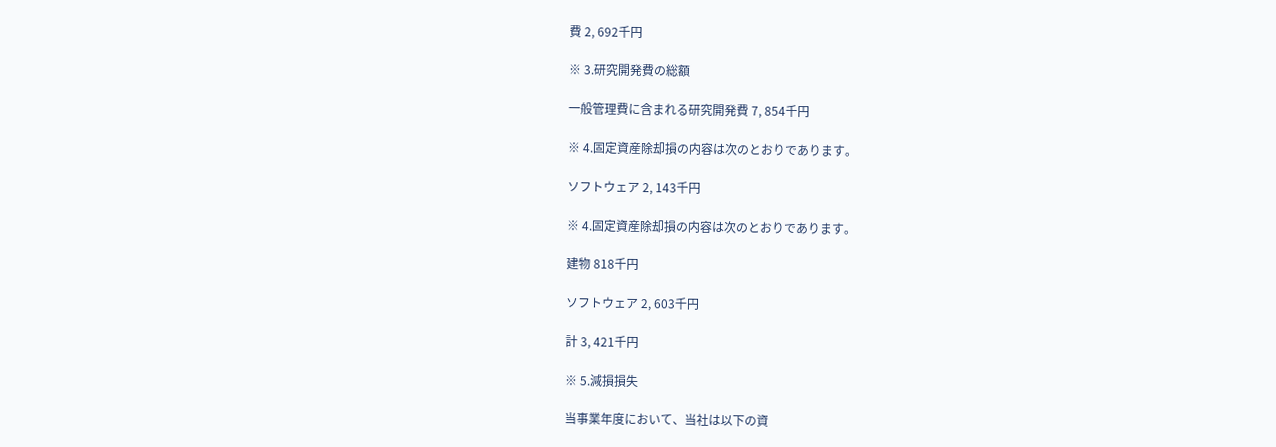費 2, 692千円

※ 3.研究開発費の総額

一般管理費に含まれる研究開発費 7, 854千円

※ 4.固定資産除却損の内容は次のとおりであります。

ソフトウェア 2, 143千円

※ 4.固定資産除却損の内容は次のとおりであります。

建物 818千円

ソフトウェア 2, 603千円

計 3, 421千円

※ 5.減損損失

当事業年度において、当社は以下の資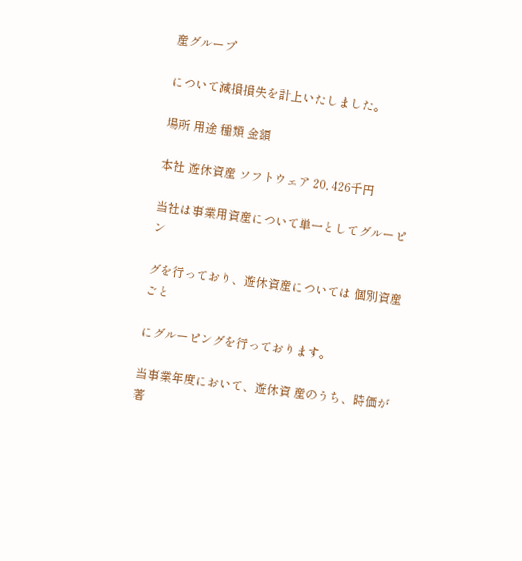産グループ

について減損損失を計上いたしました。

場所 用途 種類 金額

本社 遊休資産 ソフトウェア 20, 426千円

当社は事業用資産について単一としてグルーピン

グを行っており、遊休資産については 個別資産ごと

にグルーピングを行っております。

当事業年度において、遊休資 産のうち、時価が著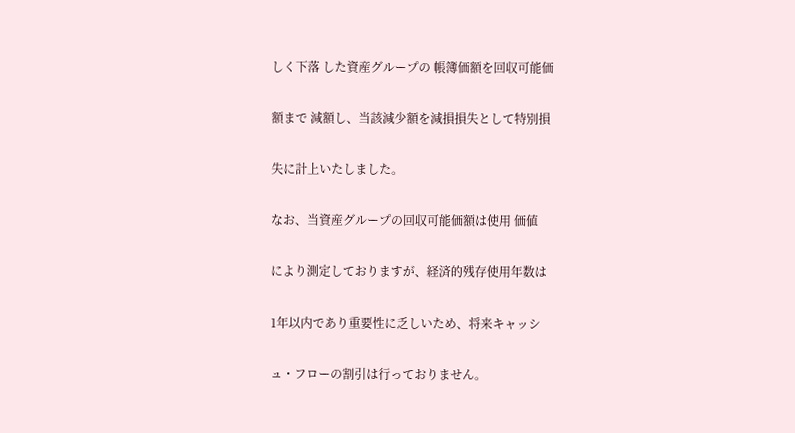しく下落 した資産グループの 帳簿価額を回収可能価

額まで 減額し、当該減少額を減損損失として特別損

失に計上いたしました。

なお、当資産グループの回収可能価額は使用 価値

により測定しておりますが、経済的残存使用年数は

1年以内であり重要性に乏しいため、将来キャッシ

ュ・フローの割引は行っておりません。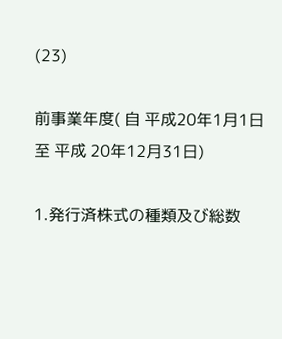(23)

前事業年度( 自 平成20年1月1日 至 平成 20年12月31日)

1.発行済株式の種類及び総数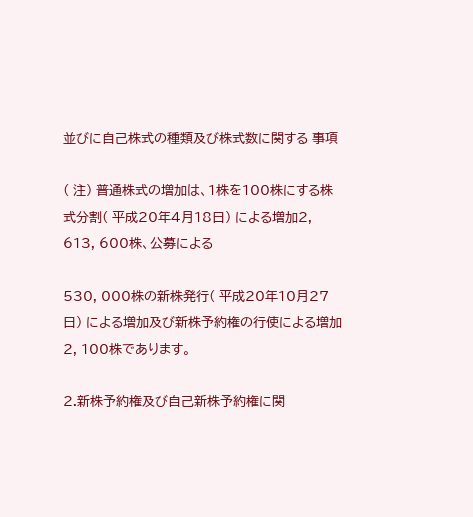並びに自己株式の種類及び株式数に関する 事項

( 注) 普通株式の増加は、1株を100株にする株式分割( 平成20年4月18日) による増加2, 613, 600株、公募による

530, 000株の新株発行( 平成20年10月27日) による増加及び新株予約権の行使による増加2, 100株であります。

2.新株予約権及び自己新株予約権に関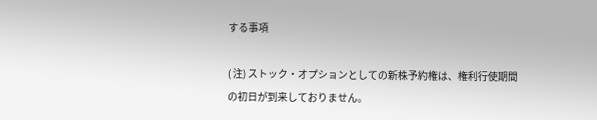する事項

( 注) ストック・オプションとしての新株予約権は、権利行使期間の初日が到来しておりません。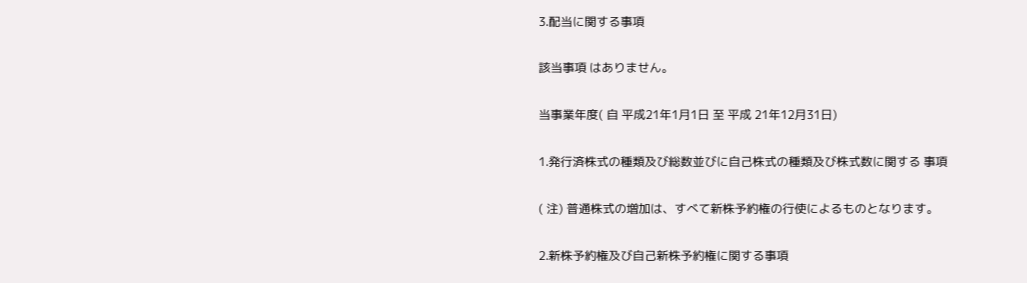3.配当に関する事項

該当事項 はありません。

当事業年度( 自 平成21年1月1日 至 平成 21年12月31日)

1.発行済株式の種類及び総数並びに自己株式の種類及び株式数に関する 事項

( 注) 普通株式の増加は、すべて新株予約権の行使によるものとなります。

2.新株予約権及び自己新株予約権に関する事項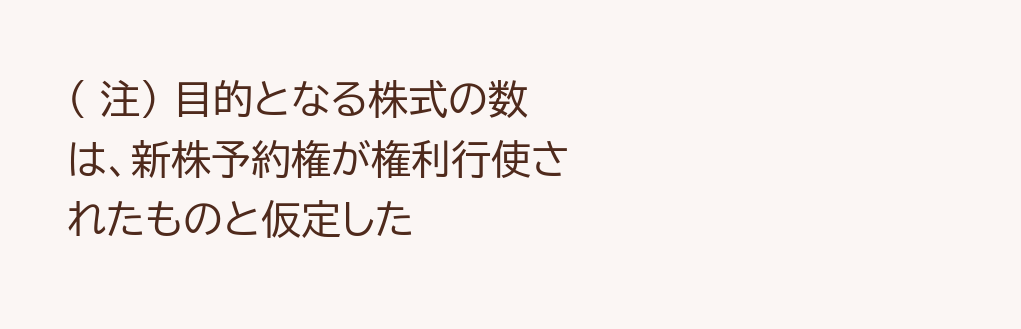( 注) 目的となる株式の数は、新株予約権が権利行使されたものと仮定した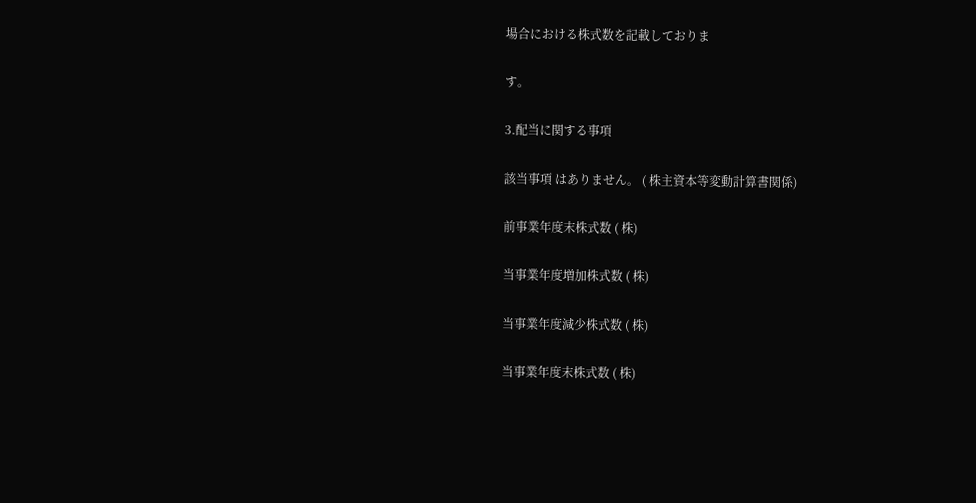場合における株式数を記載しておりま

す。

3.配当に関する事項

該当事項 はありません。 ( 株主資本等変動計算書関係)

前事業年度末株式数 ( 株)

当事業年度増加株式数 ( 株)

当事業年度減少株式数 ( 株)

当事業年度末株式数 ( 株)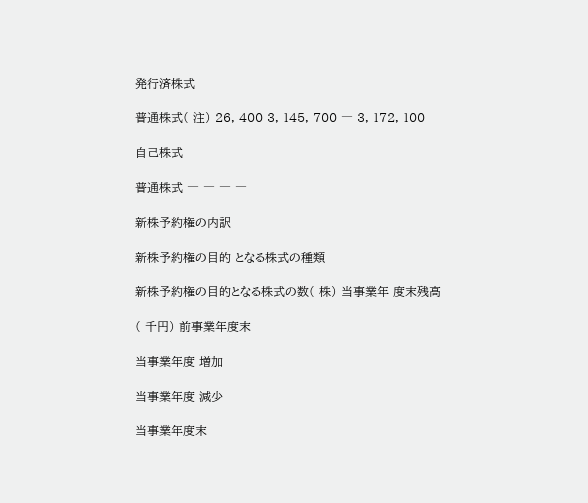発行済株式

普通株式( 注) 26, 400 3, 145, 700 ― 3, 172, 100

自己株式

普通株式 ― ― ― ―

新株予約権の内訳

新株予約権の目的 となる株式の種類

新株予約権の目的となる株式の数( 株) 当事業年 度末残高

( 千円) 前事業年度末

当事業年度 増加

当事業年度 減少

当事業年度末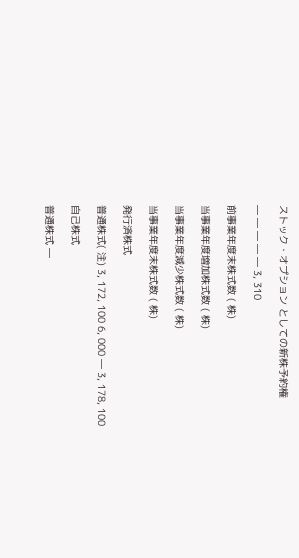ストック・オプション としての新株予約権

― ― ― ― ― 3, 310

前事業年度末株式数 ( 株)

当事業年度増加株式数 ( 株)

当事業年度減少株式数 ( 株)

当事業年度末株式数 ( 株)

発行済株式

普通株式( 注) 3, 172, 100 6, 000 ― 3, 178, 100

自己株式

普通株式 ―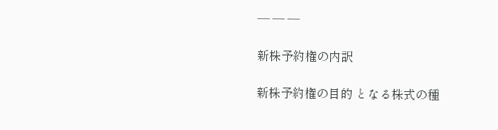― ― ―

新株予約権の内訳

新株予約権の目的 となる株式の種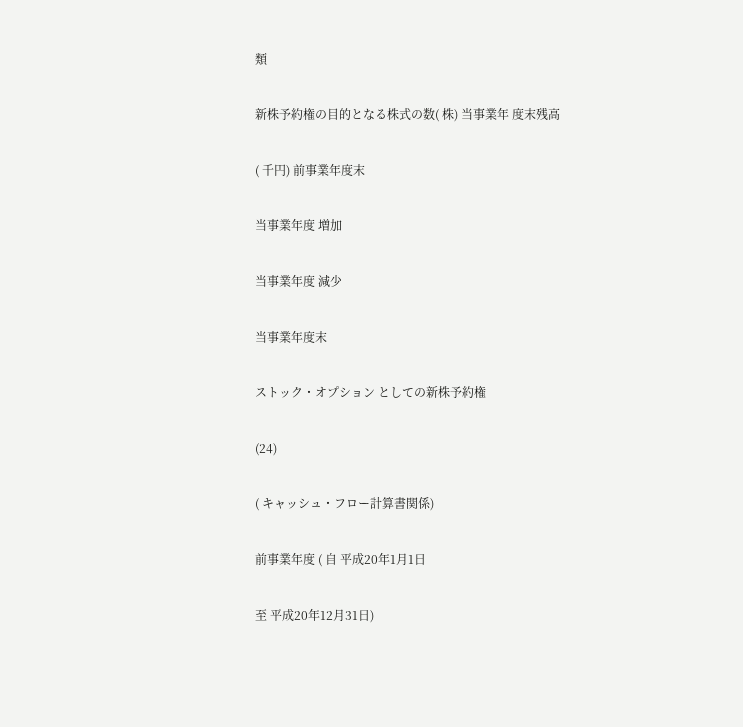類

新株予約権の目的となる株式の数( 株) 当事業年 度末残高

( 千円) 前事業年度末

当事業年度 増加

当事業年度 減少

当事業年度末

ストック・オプション としての新株予約権

(24)

( キャッシュ・フロー計算書関係)

前事業年度 ( 自 平成20年1月1日

至 平成20年12月31日)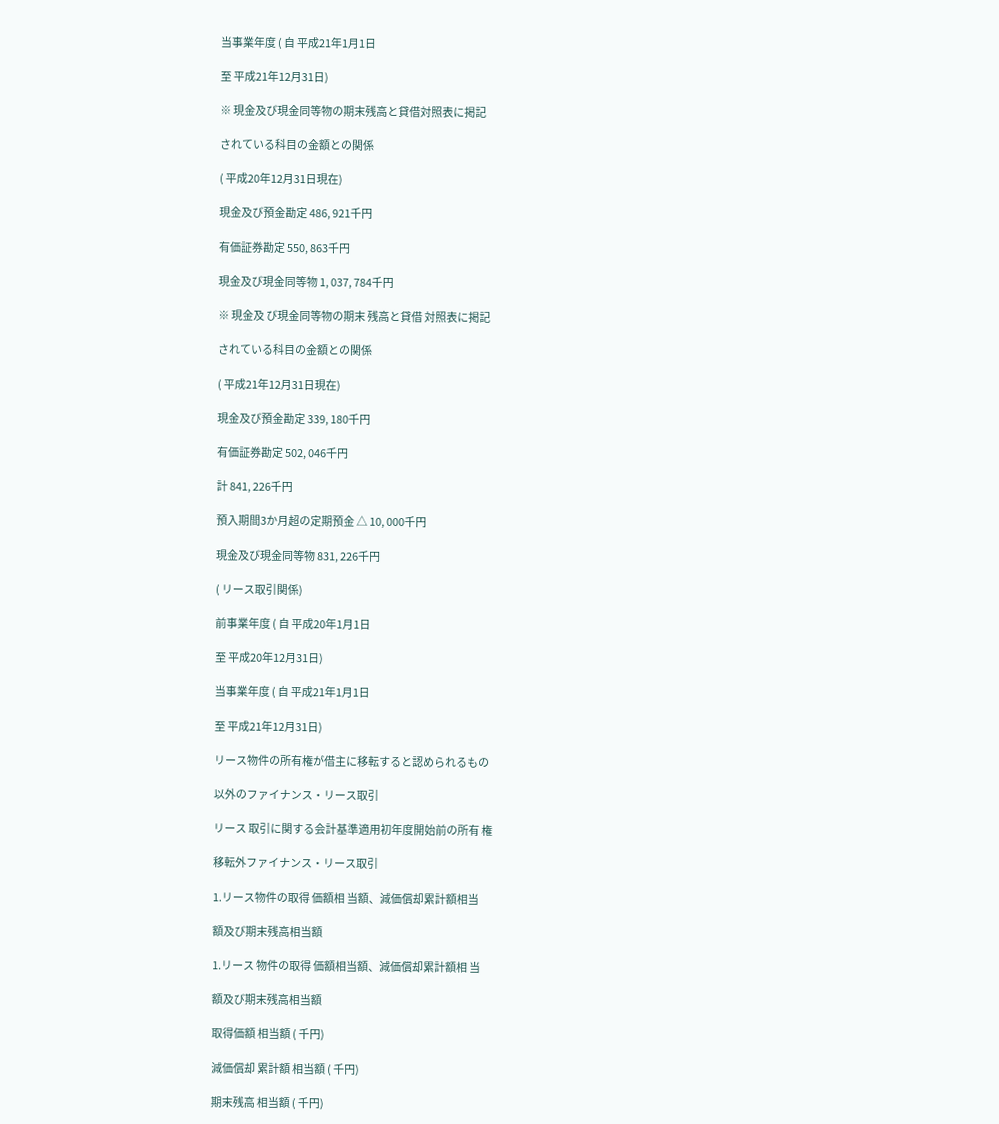当事業年度 ( 自 平成21年1月1日

至 平成21年12月31日)

※ 現金及び現金同等物の期末残高と貸借対照表に掲記

されている科目の金額との関係

( 平成20年12月31日現在)

現金及び預金勘定 486, 921千円

有価証券勘定 550, 863千円

現金及び現金同等物 1, 037, 784千円

※ 現金及 び現金同等物の期末 残高と貸借 対照表に掲記

されている科目の金額との関係

( 平成21年12月31日現在)

現金及び預金勘定 339, 180千円

有価証券勘定 502, 046千円

計 841, 226千円

預入期間3か月超の定期預金 △ 10, 000千円

現金及び現金同等物 831, 226千円

( リース取引関係)

前事業年度 ( 自 平成20年1月1日

至 平成20年12月31日)

当事業年度 ( 自 平成21年1月1日

至 平成21年12月31日)

リース物件の所有権が借主に移転すると認められるもの

以外のファイナンス・リース取引

リース 取引に関する会計基準適用初年度開始前の所有 権

移転外ファイナンス・リース取引

1.リース物件の取得 価額相 当額、減価償却累計額相当

額及び期末残高相当額

1.リース 物件の取得 価額相当額、減価償却累計額相 当

額及び期末残高相当額

取得価額 相当額 ( 千円)

減価償却 累計額 相当額 ( 千円)

期末残高 相当額 ( 千円)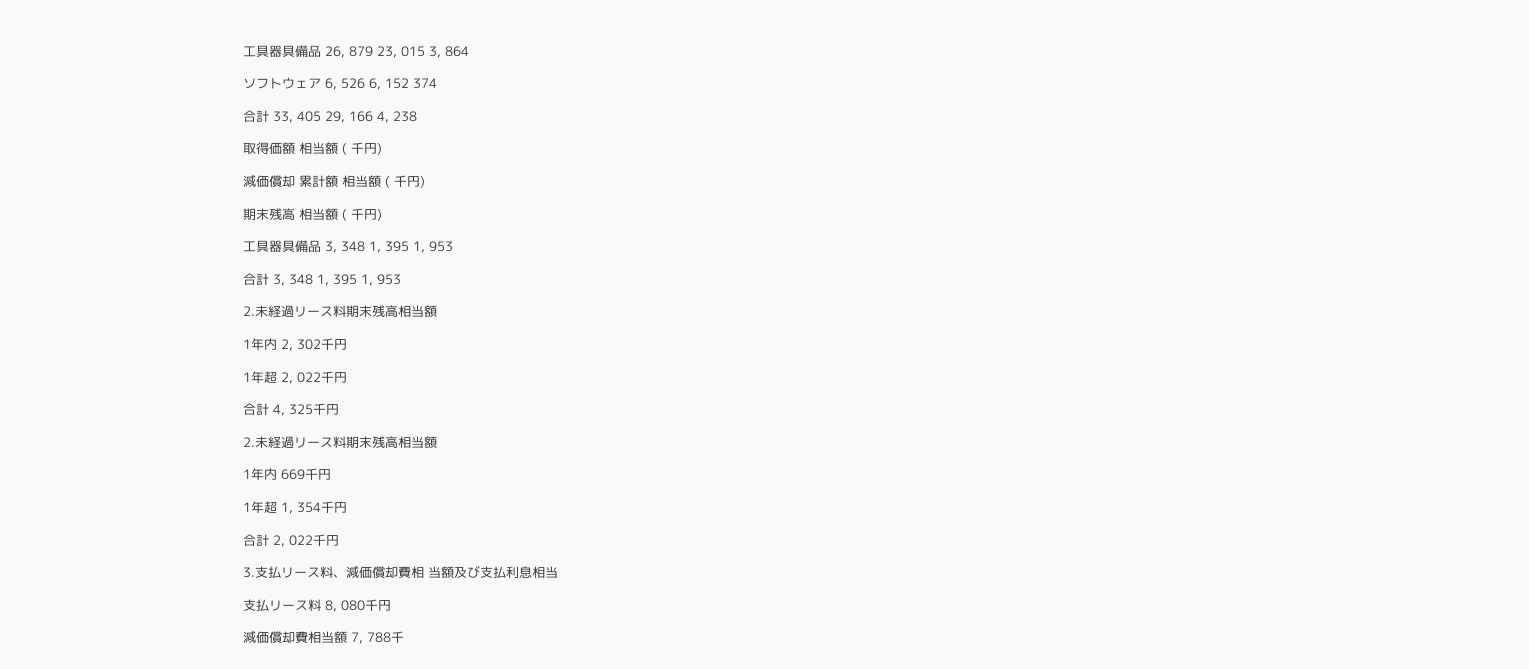工具器具備品 26, 879 23, 015 3, 864

ソフトウェア 6, 526 6, 152 374

合計 33, 405 29, 166 4, 238

取得価額 相当額 ( 千円)

減価償却 累計額 相当額 ( 千円)

期末残高 相当額 ( 千円)

工具器具備品 3, 348 1, 395 1, 953

合計 3, 348 1, 395 1, 953

2.未経過リース料期末残高相当額

1年内 2, 302千円

1年超 2, 022千円

合計 4, 325千円

2.未経過リース料期末残高相当額

1年内 669千円

1年超 1, 354千円

合計 2, 022千円

3.支払リース料、減価償却費相 当額及び支払利息相当

支払リース料 8, 080千円

減価償却費相当額 7, 788千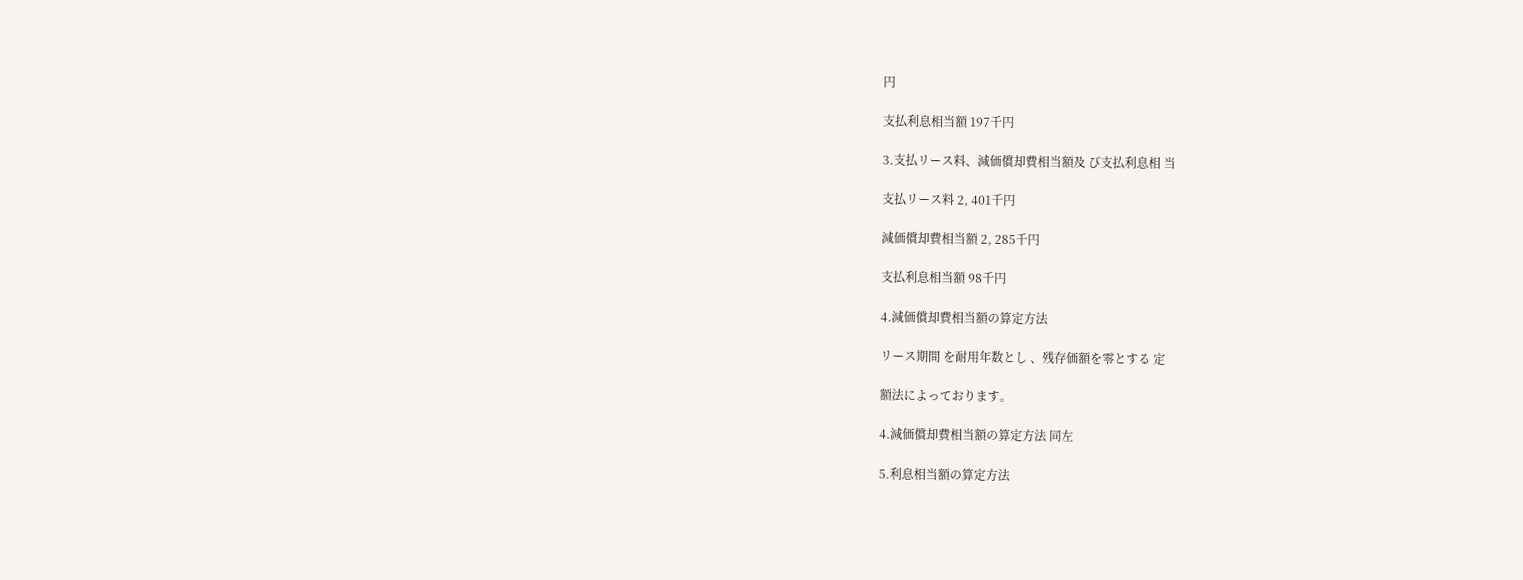円

支払利息相当額 197千円

3.支払リース料、減価償却費相当額及 び支払利息相 当

支払リース料 2, 401千円

減価償却費相当額 2, 285千円

支払利息相当額 98千円

4.減価償却費相当額の算定方法

リース期間 を耐用年数とし 、残存価額を零とする 定

額法によっております。

4.減価償却費相当額の算定方法 同左

5.利息相当額の算定方法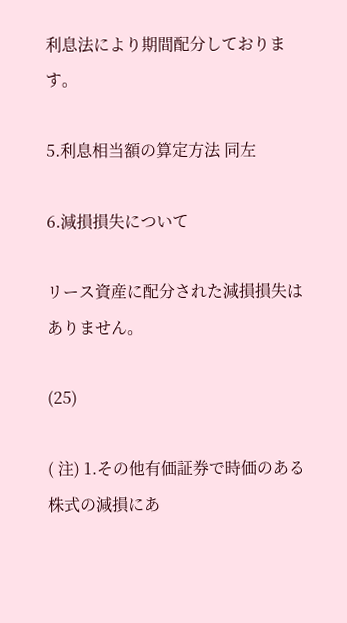利息法により期間配分しております。

5.利息相当額の算定方法 同左

6.減損損失について

リース資産に配分された減損損失はありません。

(25)

( 注) 1.その他有価証券で時価のある株式の減損にあ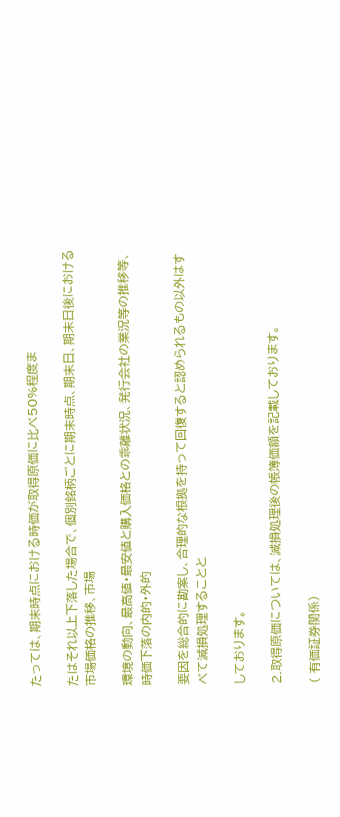たっては、期末時点における時価が取得原価に比べ50%程度ま

たはそれ以上下落した場合で、個別銘柄ごとに期末時点、期末日、期末日後における市場価格の推移、市場

環境の動向、最高値・最安値と購入価格との乖離状況、発行会社の業況等の推移等、時価下落の内的・外的

要因を総合的に勘案し、合理的な根拠を持って回復すると認められるもの以外はすべて減損処理することと

しております。

2.取得原価については、減損処理後の帳簿価額を記載しております。

( 有価証券関係)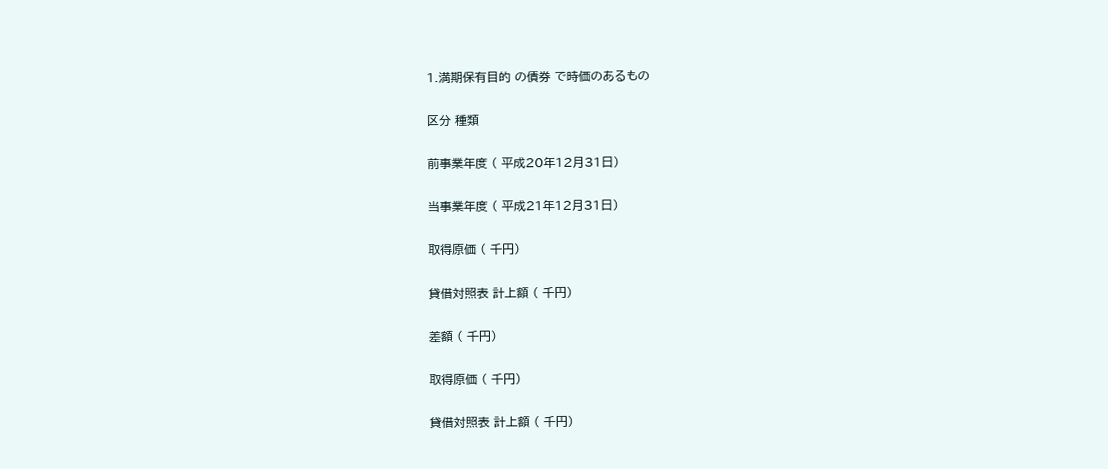1.満期保有目的 の債券 で時価のあるもの

区分 種類

前事業年度 ( 平成20年12月31日)

当事業年度 ( 平成21年12月31日)

取得原価 ( 千円)

貸借対照表 計上額 ( 千円)

差額 ( 千円)

取得原価 ( 千円)

貸借対照表 計上額 ( 千円)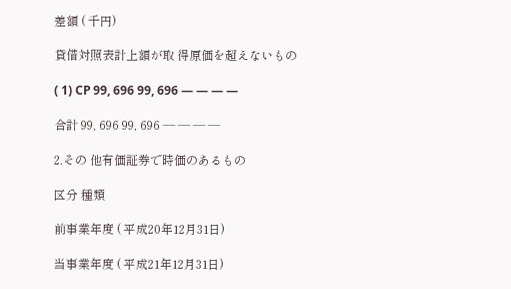差額 ( 千円)

貸借対照表計上額が取 得原価を超えないもの

( 1) CP 99, 696 99, 696 ― ― ― ―

合計 99, 696 99, 696 ― ― ― ―

2.その 他有価証券で時価のあるもの

区分 種類

前事業年度 ( 平成20年12月31日)

当事業年度 ( 平成21年12月31日)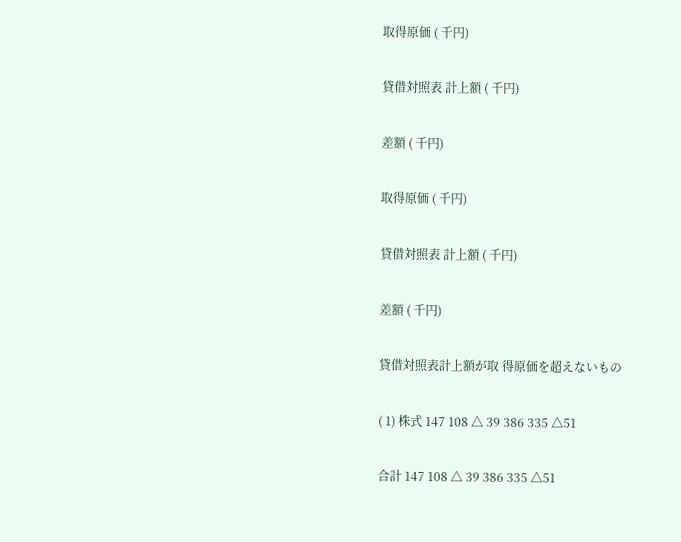取得原価 ( 千円)

貸借対照表 計上額 ( 千円)

差額 ( 千円)

取得原価 ( 千円)

貸借対照表 計上額 ( 千円)

差額 ( 千円)

貸借対照表計上額が取 得原価を超えないもの

( 1) 株式 147 108 △ 39 386 335 △51

合計 147 108 △ 39 386 335 △51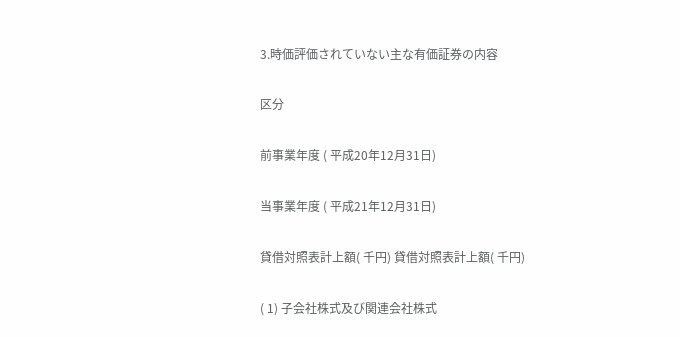3.時価評価されていない主な有価証券の内容

区分

前事業年度 ( 平成20年12月31日)

当事業年度 ( 平成21年12月31日)

貸借対照表計上額( 千円) 貸借対照表計上額( 千円)

( 1) 子会社株式及び関連会社株式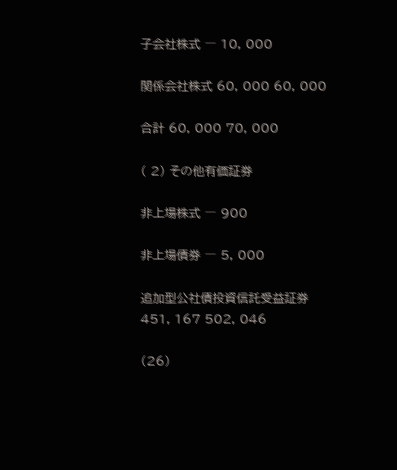子会社株式 ― 10, 000

関係会社株式 60, 000 60, 000

合計 60, 000 70, 000

( 2) その他有価証券

非上場株式 ― 900

非上場債券 ― 5, 000

追加型公社債投資信託受益証券 451, 167 502, 046

(26)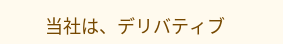当社は、デリバティブ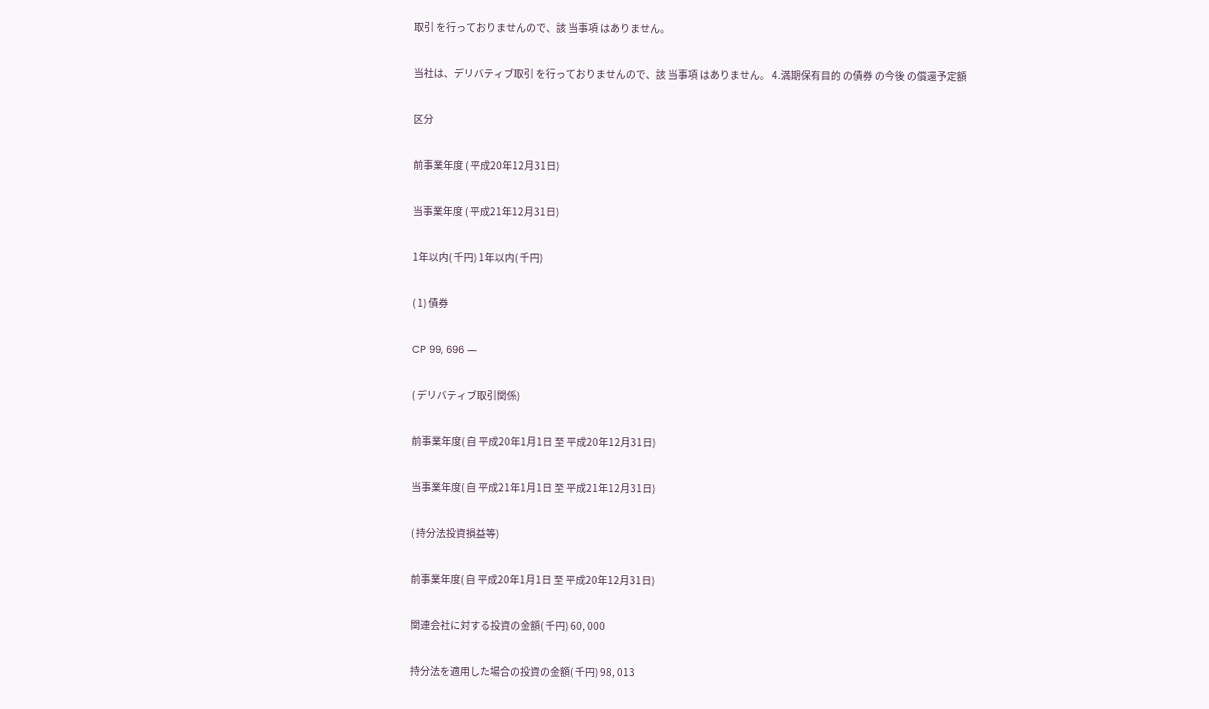取引 を行っておりませんので、該 当事項 はありません。

当社は、デリバティブ取引 を行っておりませんので、該 当事項 はありません。 4.満期保有目的 の債券 の今後 の償還予定額

区分

前事業年度 ( 平成20年12月31日)

当事業年度 ( 平成21年12月31日)

1年以内( 千円) 1年以内( 千円)

( 1) 債券

CP 99, 696 ―

( デリバティブ取引関係)

前事業年度( 自 平成20年1月1日 至 平成20年12月31日)

当事業年度( 自 平成21年1月1日 至 平成21年12月31日)

( 持分法投資損益等)

前事業年度( 自 平成20年1月1日 至 平成20年12月31日)

関連会社に対する投資の金額( 千円) 60, 000

持分法を適用した場合の投資の金額( 千円) 98, 013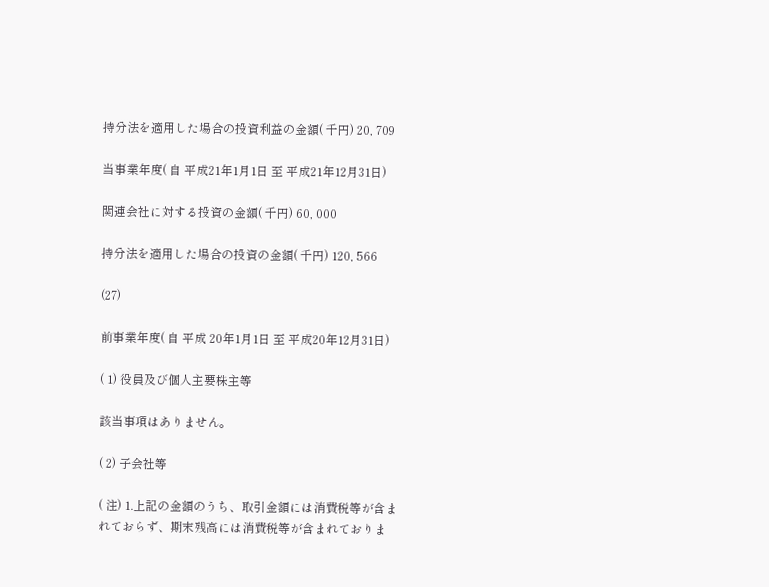持分法を適用した場合の投資利益の金額( 千円) 20, 709

当事業年度( 自 平成21年1月1日 至 平成21年12月31日)

関連会社に対する投資の金額( 千円) 60, 000

持分法を適用した場合の投資の金額( 千円) 120, 566

(27)

前事業年度( 自 平成 20年1月1日 至 平成20年12月31日)

( 1) 役員及び個人主要株主等

該当事項はありません。

( 2) 子会社等

( 注) 1.上記の金額のうち、取引金額には消費税等が含まれておらず、期末残高には消費税等が含まれておりま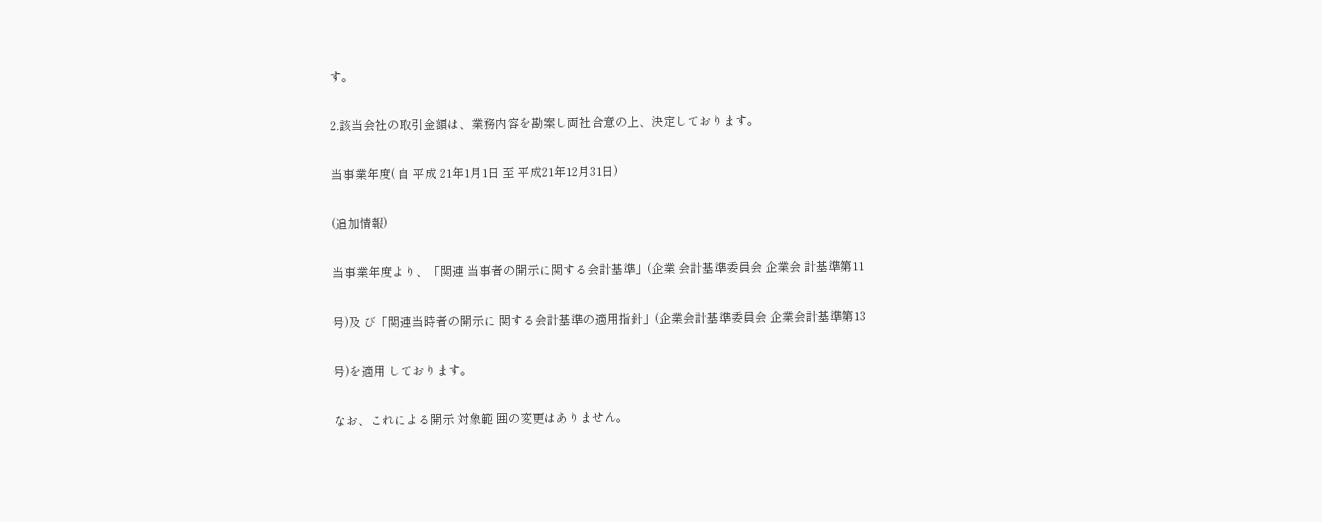す。

2.該当会社の取引金額は、業務内容を勘案し両社合意の上、決定しております。

当事業年度( 自 平成 21年1月1日 至 平成21年12月31日)

(追加情報)

当事業年度より、「関連 当事者の開示に関する会計基準」(企業 会計基準委員会 企業会 計基準第11

号)及 び「関連当時者の開示に 関する会計基準の適用指針」(企業会計基準委員会 企業会計基準第13

号)を適用 しております。

なお、これによる開示 対象範 囲の変更はありません。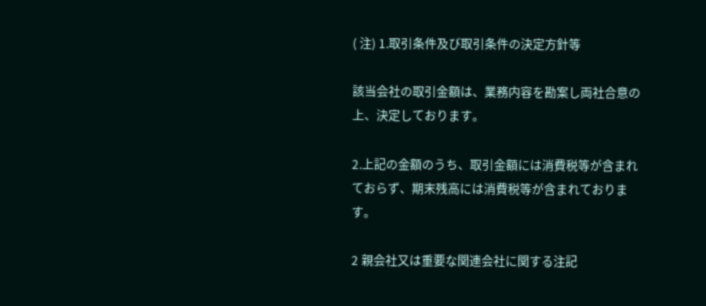( 注) 1.取引条件及び取引条件の決定方針等

該当会社の取引金額は、業務内容を勘案し両社合意の上、決定しております。

2.上記の金額のうち、取引金額には消費税等が含まれておらず、期末残高には消費税等が含まれております。

2 親会社又は重要な関連会社に関する注記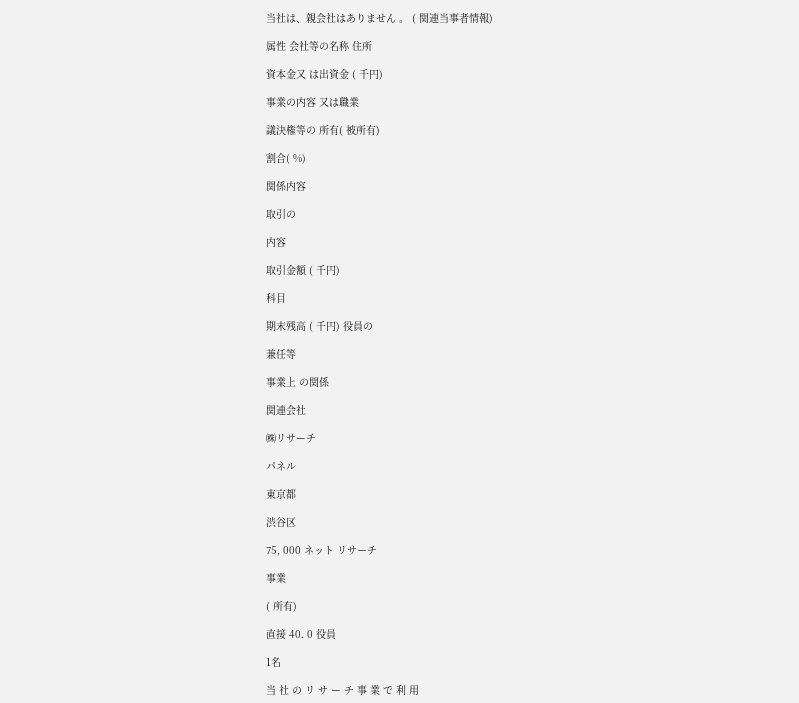当社は、親会社はありません 。 ( 関連当事者情報)

属性 会社等の名称 住所

資本金又 は出資金 ( 千円)

事業の内容 又は職業

議決権等の 所有( 被所有)

割合( %)

関係内容

取引の

内容

取引金額 ( 千円)

科目

期末残高 ( 千円) 役員の

兼任等

事業上 の関係

関連会社

㈱リサーチ

パネル

東京都

渋谷区

75, 000 ネット リサーチ

事業

( 所有)

直接 40. 0 役員

1名

当 社 の リ サ ー チ 事 業 で 利 用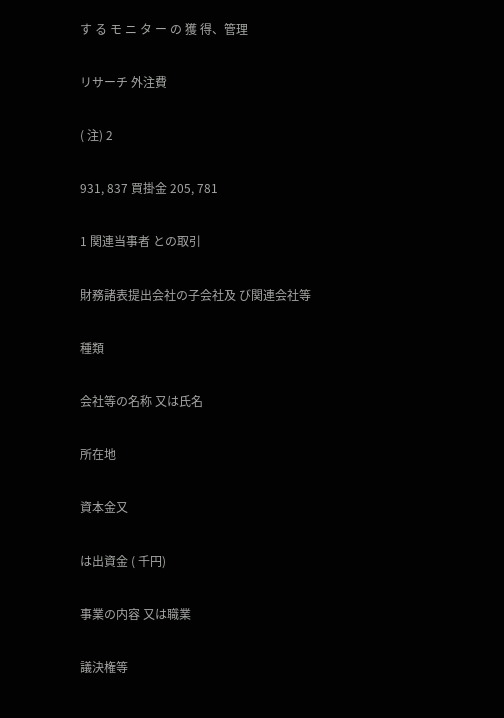す る モ ニ タ ー の 獲 得、管理

リサーチ 外注費

( 注) 2

931, 837 買掛金 205, 781

1 関連当事者 との取引

財務諸表提出会社の子会社及 び関連会社等

種類

会社等の名称 又は氏名

所在地

資本金又

は出資金 ( 千円)

事業の内容 又は職業

議決権等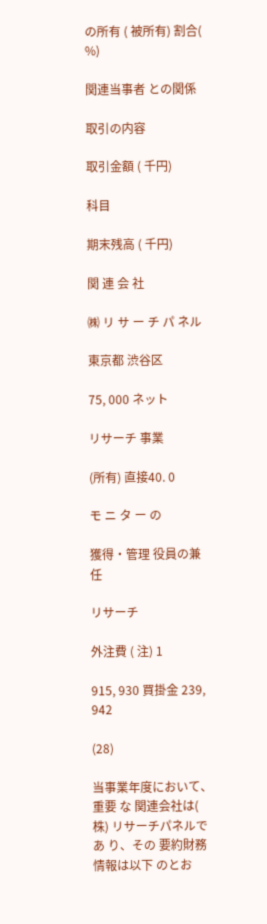の所有 ( 被所有) 割合( %)

関連当事者 との関係

取引の内容

取引金額 ( 千円)

科目

期末残高 ( 千円)

関 連 会 社

㈱ リ サ ー チ パ ネル

東京都 渋谷区

75, 000 ネット

リサーチ 事業

(所有) 直接40. 0

モ ニ タ ー の

獲得・管理 役員の兼任

リサーチ

外注費 ( 注) 1

915, 930 買掛金 239, 942

(28)

当事業年度において、重要 な 関連会社は( 株) リサーチパネルであ り、その 要約財務情報は以下 のとお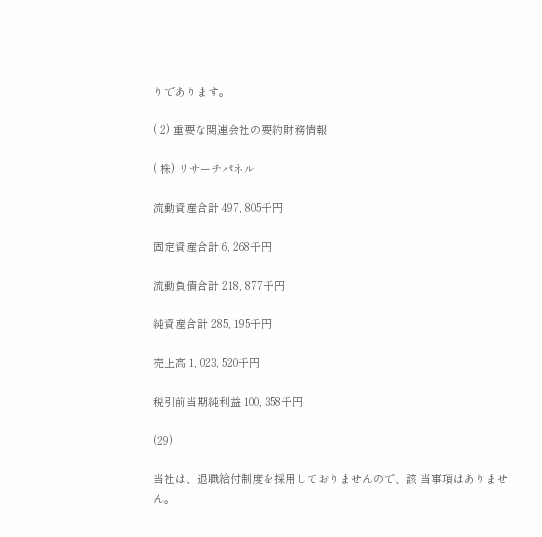りであります。

( 2) 重要な関連会社の要約財務情報

( 株) リサーチパネル

流動資産合計 497, 805千円

固定資産合計 6, 268千円

流動負債合計 218, 877千円

純資産合計 285, 195千円

売上高 1, 023, 520千円

税引前当期純利益 100, 358千円

(29)

当社は、退職給付制度を採用しておりませんので、該 当事項はありません。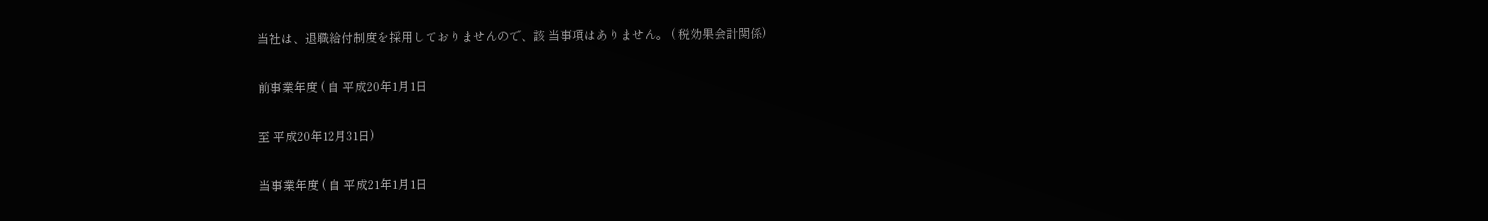当社は、退職給付制度を採用しておりませんので、該 当事項はありません。 ( 税効果会計関係)

前事業年度 ( 自 平成20年1月1日

至 平成20年12月31日)

当事業年度 ( 自 平成21年1月1日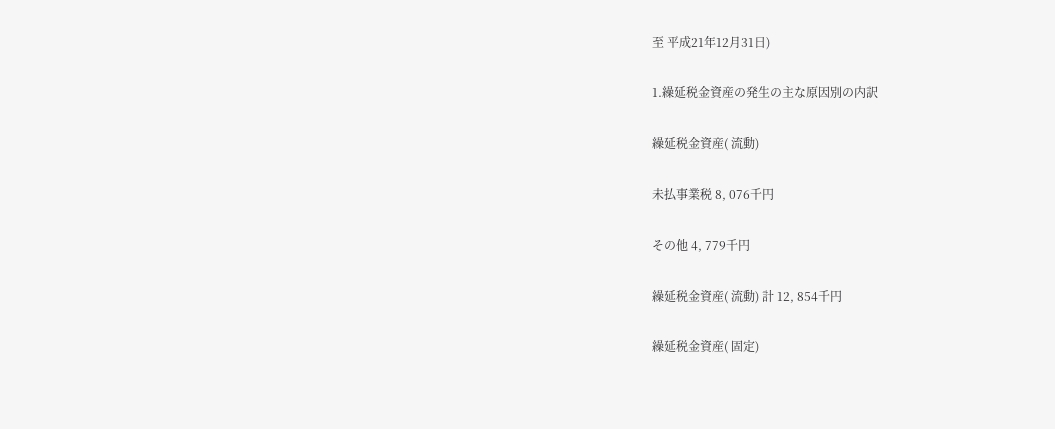至 平成21年12月31日)

1.繰延税金資産の発生の主な原因別の内訳

繰延税金資産( 流動)

未払事業税 8, 076千円

その他 4, 779千円

繰延税金資産( 流動) 計 12, 854千円

繰延税金資産( 固定)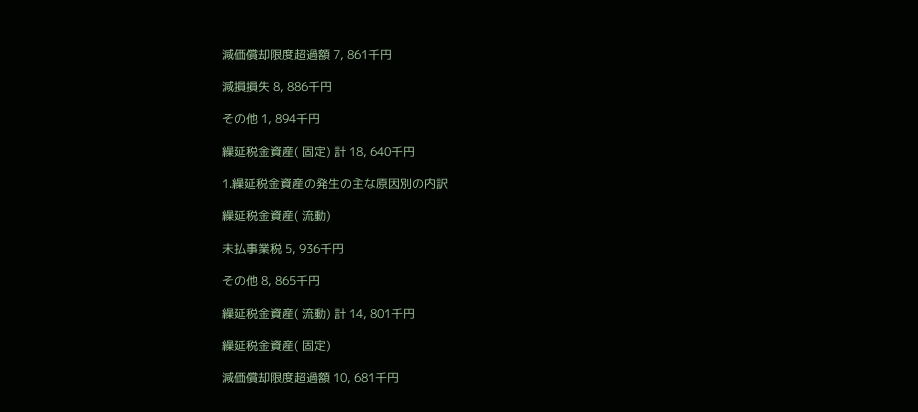減価償却限度超過額 7, 861千円

減損損失 8, 886千円

その他 1, 894千円

繰延税金資産( 固定) 計 18, 640千円

1.繰延税金資産の発生の主な原因別の内訳

繰延税金資産( 流動)

未払事業税 5, 936千円

その他 8, 865千円

繰延税金資産( 流動) 計 14, 801千円

繰延税金資産( 固定)

減価償却限度超過額 10, 681千円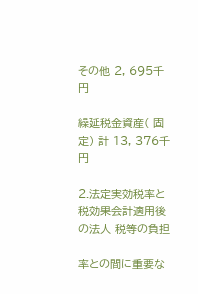その他 2, 695千円

繰延税金資産( 固定) 計 13, 376千円

2.法定実効税率と税効果会計適用後の法人 税等の負担

率との間に重要な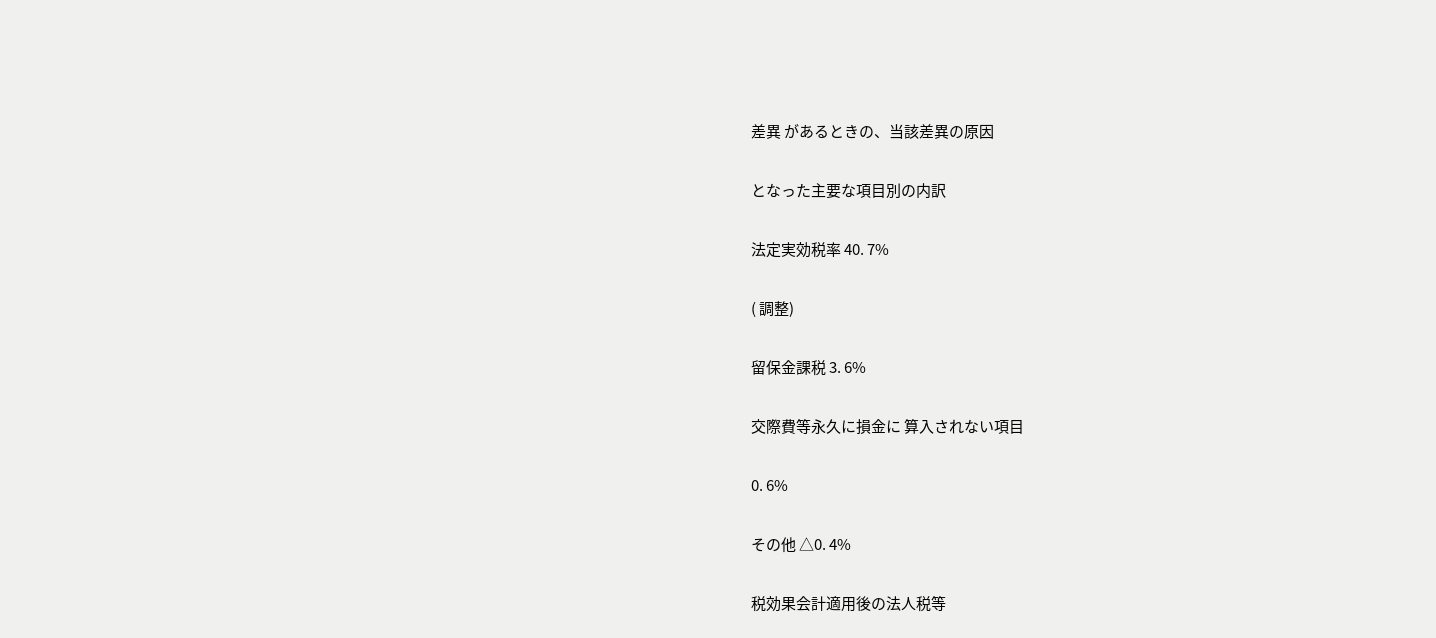差異 があるときの、当該差異の原因

となった主要な項目別の内訳

法定実効税率 40. 7%

( 調整)

留保金課税 3. 6%

交際費等永久に損金に 算入されない項目

0. 6%

その他 △0. 4%

税効果会計適用後の法人税等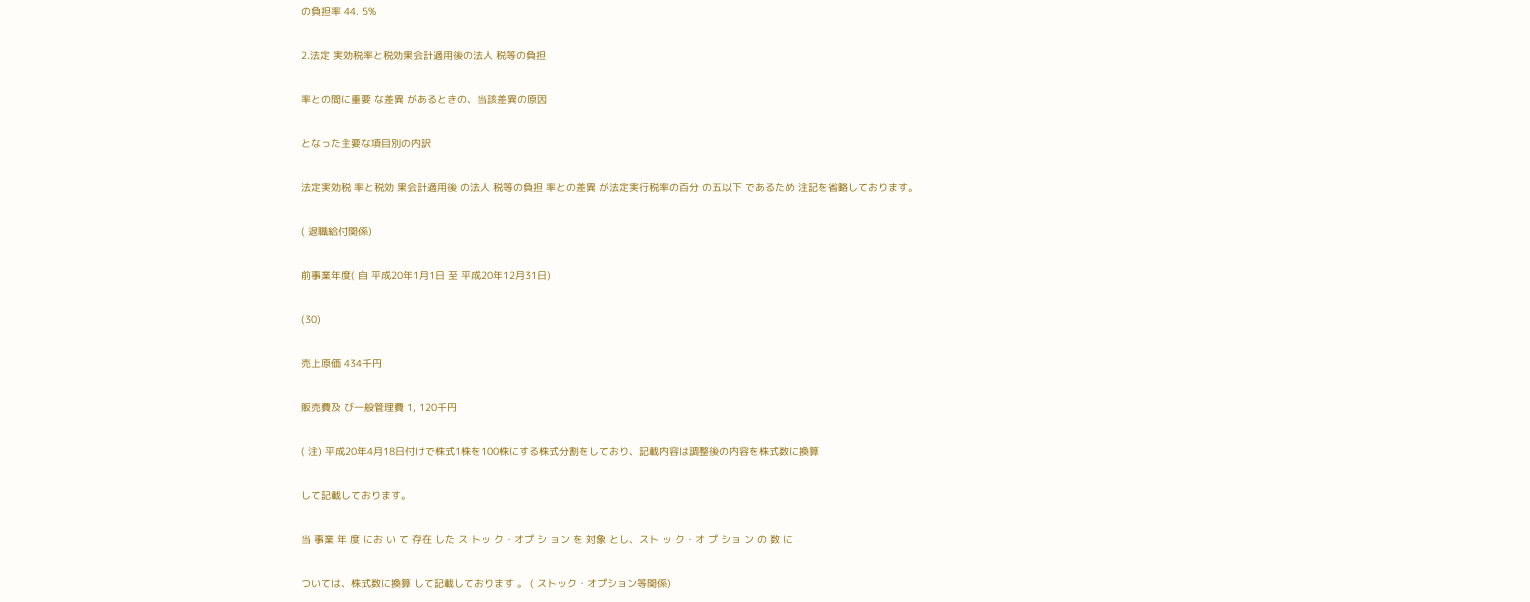の負担率 44. 5%

2.法定 実効税率と税効果会計適用後の法人 税等の負担

率との間に重要 な差異 があるときの、当該差異の原因

となった主要な項目別の内訳

法定実効税 率と税効 果会計適用後 の法人 税等の負担 率との差異 が法定実行税率の百分 の五以下 であるため 注記を省略しております。

( 退職給付関係)

前事業年度( 自 平成20年1月1日 至 平成20年12月31日)

(30)

売上原価 434千円

販売費及 び一般管理費 1, 120千円

( 注) 平成20年4月18日付けで株式1株を100株にする株式分割をしており、記載内容は調整後の内容を株式数に換算

して記載しております。

当 事業 年 度 にお い て 存在 した ス トッ ク・オプ シ ョン を 対象 とし、スト ッ ク・オ プ ショ ン の 数 に

ついては、株式数に換算 して記載しております 。 ( ストック・オプション等関係)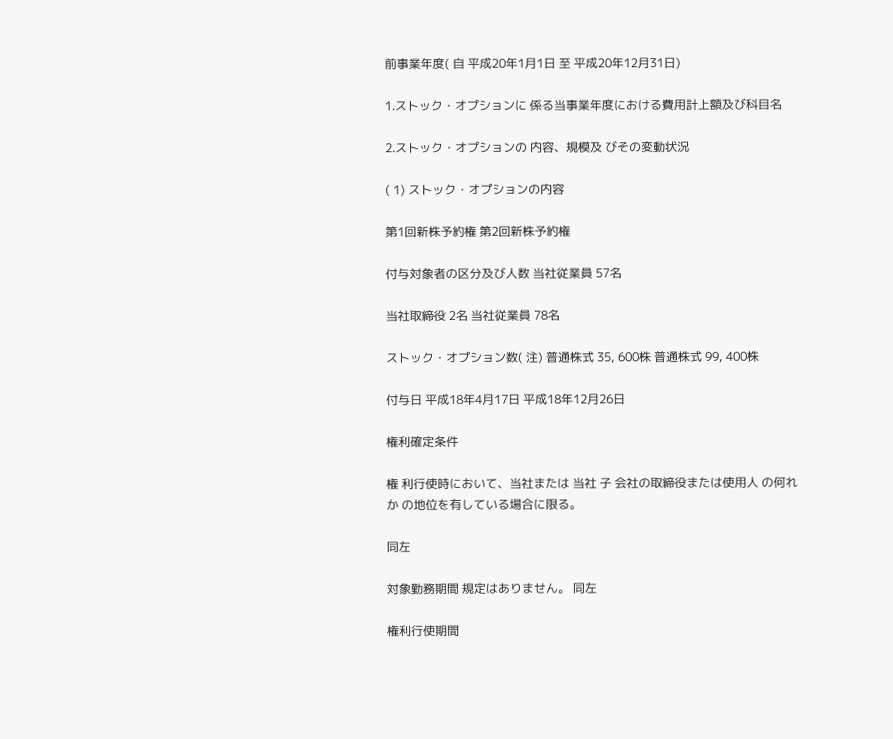前事業年度( 自 平成20年1月1日 至 平成20年12月31日)

1.ストック・オプションに 係る当事業年度における費用計上額及び科目名

2.ストック・オプションの 内容、規模及 びその変動状況

( 1) ストック・オプションの内容

第1回新株予約権 第2回新株予約権

付与対象者の区分及び人数 当社従業員 57名

当社取締役 2名 当社従業員 78名

ストック・オプション数( 注) 普通株式 35, 600株 普通株式 99, 400株

付与日 平成18年4月17日 平成18年12月26日

権利確定条件

権 利行使時において、当社または 当社 子 会社の取締役または使用人 の何れか の地位を有している場合に限る。

同左

対象勤務期間 規定はありません。 同左

権利行使期間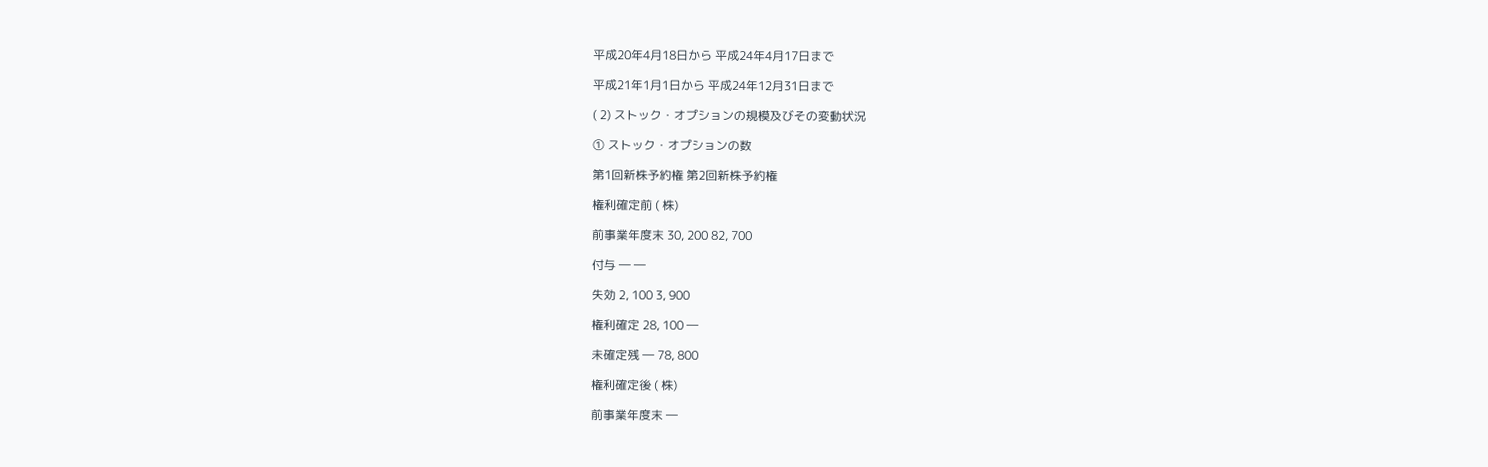平成20年4月18日から 平成24年4月17日まで

平成21年1月1日から 平成24年12月31日まで

( 2) ストック・オプションの規模及びその変動状況

① ストック・オプションの数

第1回新株予約権 第2回新株予約権

権利確定前 ( 株)

前事業年度末 30, 200 82, 700

付与 ― ―

失効 2, 100 3, 900

権利確定 28, 100 ―

未確定残 ― 78, 800

権利確定後 ( 株)

前事業年度末 ―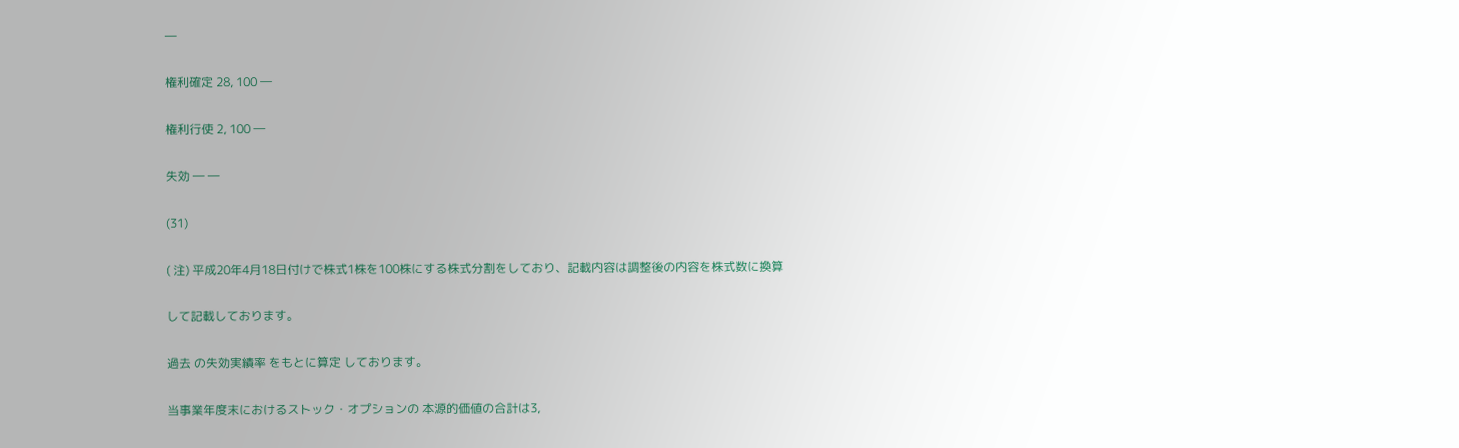―

権利確定 28, 100 ―

権利行使 2, 100 ―

失効 ― ―

(31)

( 注) 平成20年4月18日付けで株式1株を100株にする株式分割をしており、記載内容は調整後の内容を株式数に換算

して記載しております。

過去 の失効実績率 をもとに算定 しております。

当事業年度末におけるストック・オプションの 本源的価値の合計は3,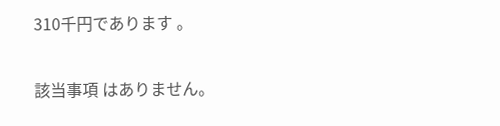310千円であります 。

該当事項 はありません。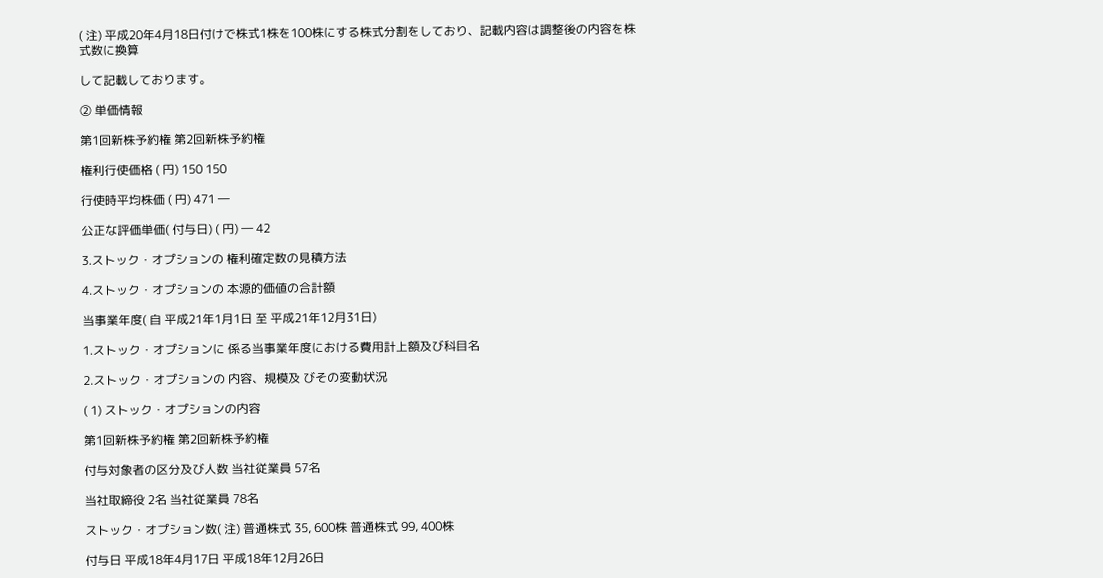( 注) 平成20年4月18日付けで株式1株を100株にする株式分割をしており、記載内容は調整後の内容を株式数に換算

して記載しております。

② 単価情報

第1回新株予約権 第2回新株予約権

権利行使価格 ( 円) 150 150

行使時平均株価 ( 円) 471 ―

公正な評価単価( 付与日) ( 円) ― 42

3.ストック・オプションの 権利確定数の見積方法

4.ストック・オプションの 本源的価値の合計額

当事業年度( 自 平成21年1月1日 至 平成21年12月31日)

1.ストック・オプションに 係る当事業年度における費用計上額及び科目名

2.ストック・オプションの 内容、規模及 びその変動状況

( 1) ストック・オプションの内容

第1回新株予約権 第2回新株予約権

付与対象者の区分及び人数 当社従業員 57名

当社取締役 2名 当社従業員 78名

ストック・オプション数( 注) 普通株式 35, 600株 普通株式 99, 400株

付与日 平成18年4月17日 平成18年12月26日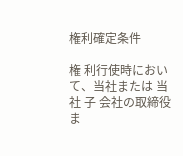権利確定条件

権 利行使時において、当社または 当社 子 会社の取締役ま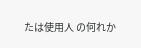たは使用人 の何れか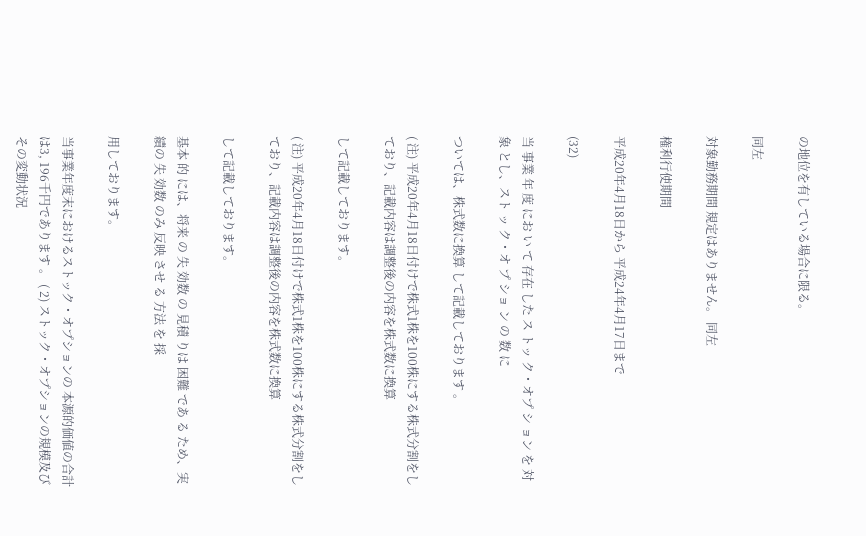の地位を有している場合に限る。

同左

対象勤務期間 規定はありません。 同左

権利行使期間

平成20年4月18日から 平成24年4月17日まで

(32)

当 事業 年 度 にお い て 存在 した ス トッ ク・オプ シ ョン を 対象 とし、スト ッ ク・オ プ ショ ン の 数 に

ついては、株式数に換算 して記載しております 。

( 注) 平成20年4月18日付けで株式1株を100株にする株式分割をしており、記載内容は調整後の内容を株式数に換算

して記載しております。

( 注) 平成20年4月18日付けで株式1株を100株にする株式分割をしており、記載内容は調整後の内容を株式数に換算

して記載しております。

基本 的 には、将来 の 失 効数 の 見積 りは 困難 であ る ため、実 績の 失 効数 のみ 反映 させ る 方法 を 採

用しております。

当事業年度末におけるストック・オプションの 本源的価値の合計は3, 196千円であります 。 ( 2) ストック・オプションの規模及びその変動状況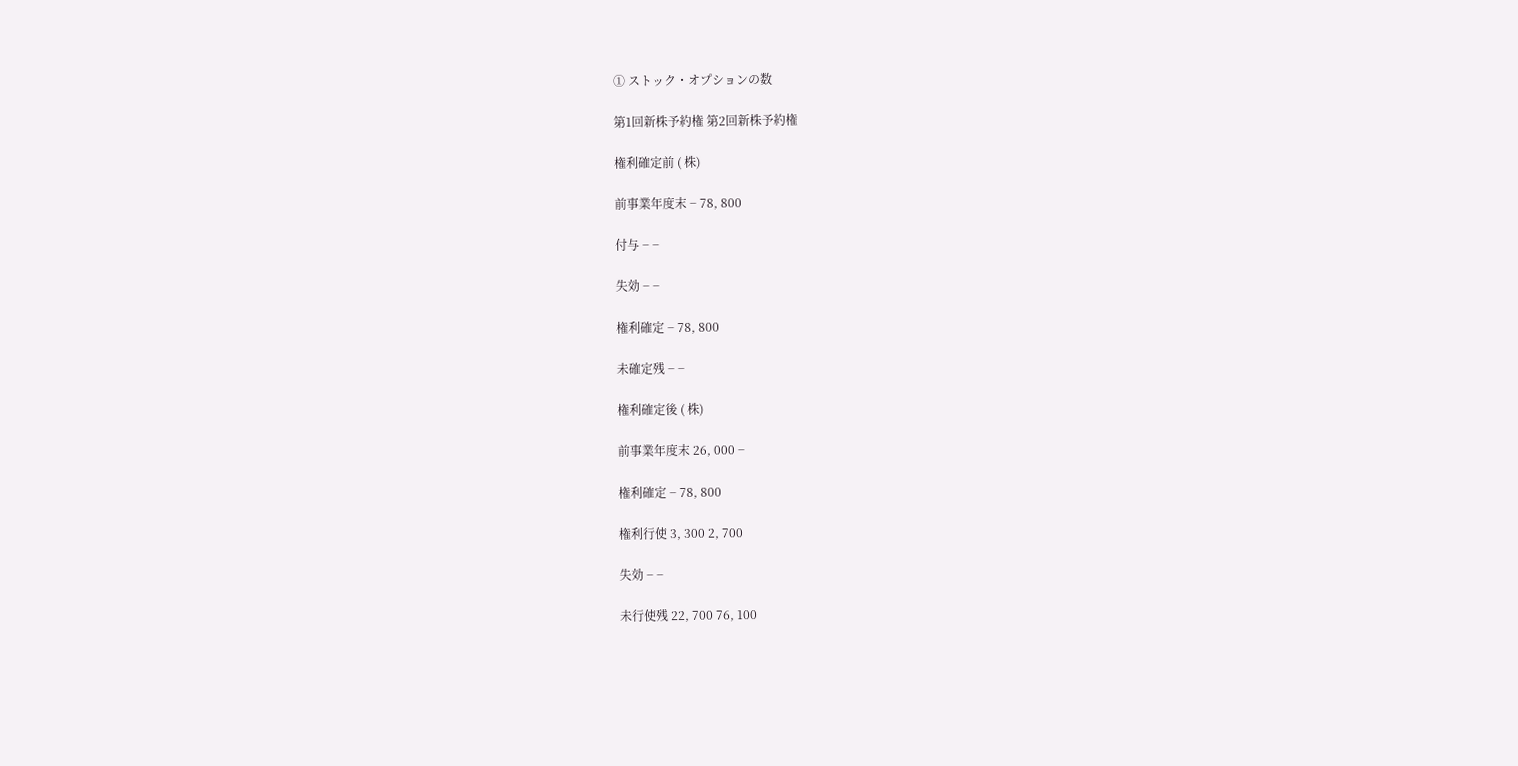① ストック・オプションの数

第1回新株予約権 第2回新株予約権

権利確定前 ( 株)

前事業年度末 − 78, 800

付与 − −

失効 − −

権利確定 − 78, 800

未確定残 − −

権利確定後 ( 株)

前事業年度末 26, 000 −

権利確定 − 78, 800

権利行使 3, 300 2, 700

失効 − −

未行使残 22, 700 76, 100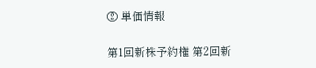② 単価情報

第1回新株予約権 第2回新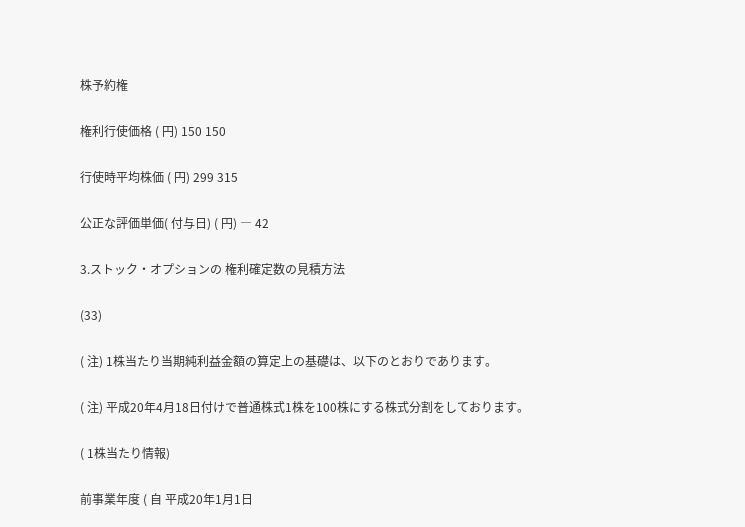株予約権

権利行使価格 ( 円) 150 150

行使時平均株価 ( 円) 299 315

公正な評価単価( 付与日) ( 円) ― 42

3.ストック・オプションの 権利確定数の見積方法

(33)

( 注) 1株当たり当期純利益金額の算定上の基礎は、以下のとおりであります。

( 注) 平成20年4月18日付けで普通株式1株を100株にする株式分割をしております。

( 1株当たり情報)

前事業年度 ( 自 平成20年1月1日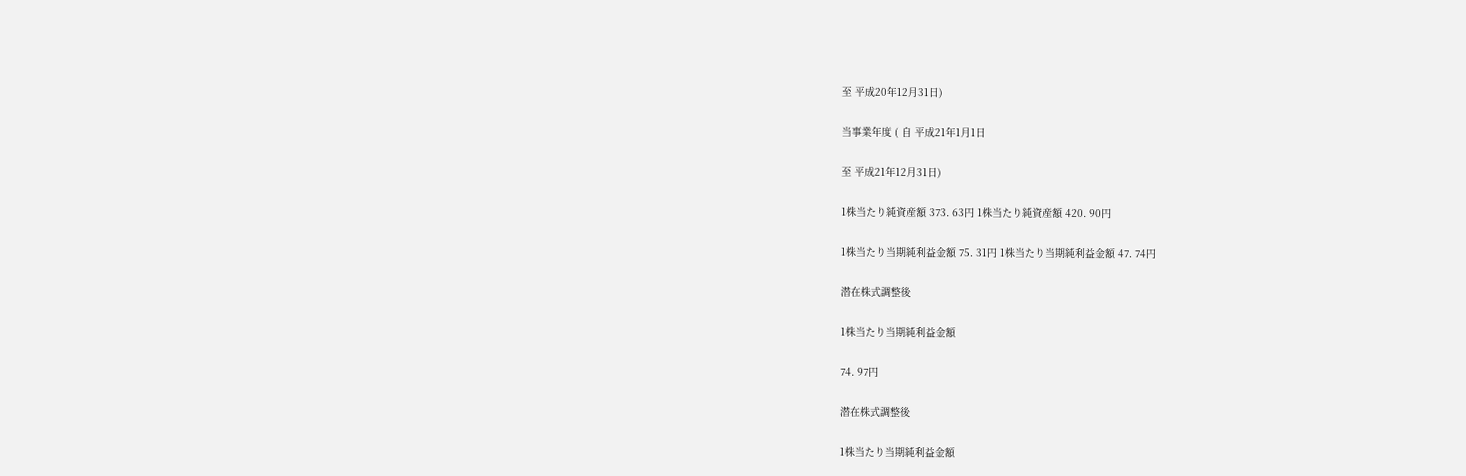至 平成20年12月31日)

当事業年度 ( 自 平成21年1月1日

至 平成21年12月31日)

1株当たり純資産額 373. 63円 1株当たり純資産額 420. 90円

1株当たり当期純利益金額 75. 31円 1株当たり当期純利益金額 47. 74円

潜在株式調整後

1株当たり当期純利益金額

74. 97円

潜在株式調整後

1株当たり当期純利益金額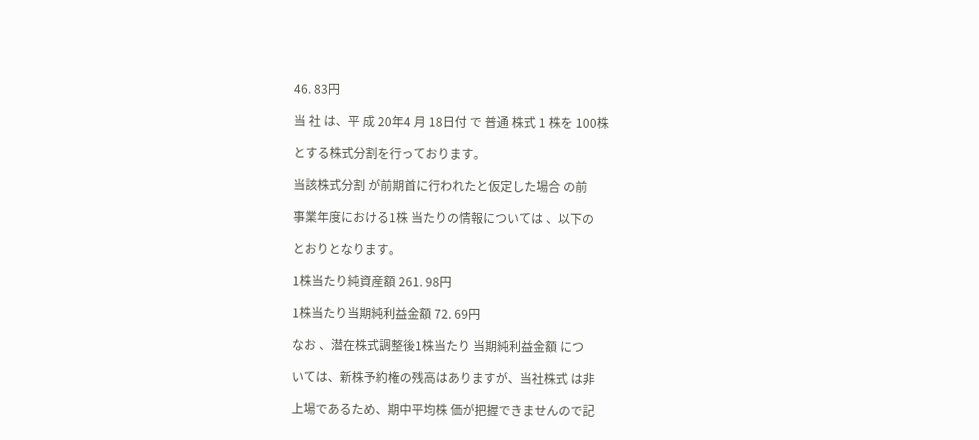46. 83円

当 社 は、平 成 20年4 月 18日付 で 普通 株式 1 株を 100株

とする株式分割を行っております。

当該株式分割 が前期首に行われたと仮定した場合 の前

事業年度における1株 当たりの情報については 、以下の

とおりとなります。

1株当たり純資産額 261. 98円

1株当たり当期純利益金額 72. 69円

なお 、潜在株式調整後1株当たり 当期純利益金額 につ

いては、新株予約権の残高はありますが、当社株式 は非

上場であるため、期中平均株 価が把握できませんので記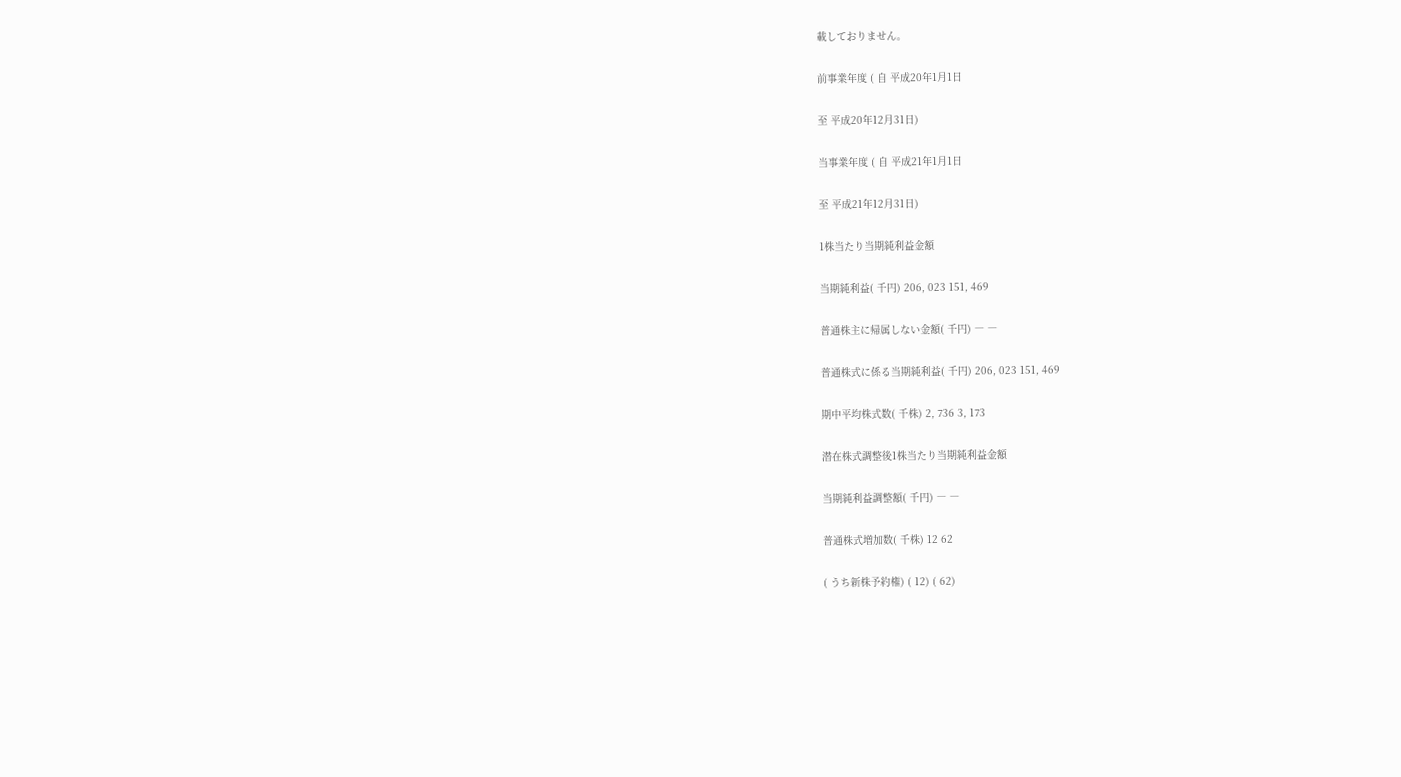載しておりません。

前事業年度 ( 自 平成20年1月1日

至 平成20年12月31日)

当事業年度 ( 自 平成21年1月1日

至 平成21年12月31日)

1株当たり当期純利益金額

当期純利益( 千円) 206, 023 151, 469

普通株主に帰属しない金額( 千円) ― ―

普通株式に係る当期純利益( 千円) 206, 023 151, 469

期中平均株式数( 千株) 2, 736 3, 173

潜在株式調整後1株当たり当期純利益金額

当期純利益調整額( 千円) ― ―

普通株式増加数( 千株) 12 62

( うち新株予約権) ( 12) ( 62)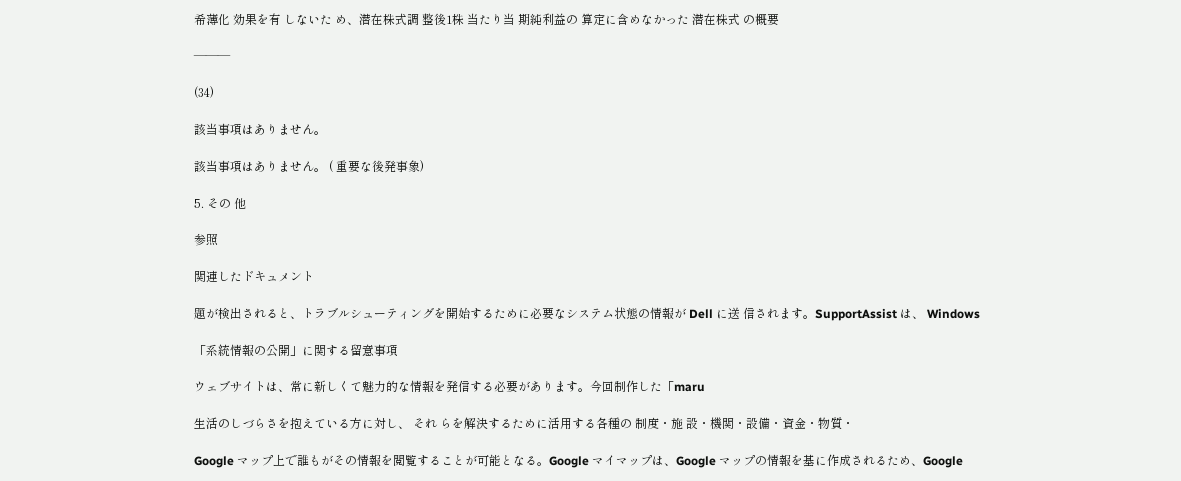希薄化 効果を有 しないた め、潜在株式調 整後1株 当たり当 期純利益の 算定に含めなかった 潜在株式 の概要

―――

(34)

該当事項はありません。

該当事項はありません。 ( 重要な後発事象)

5. その 他

参照

関連したドキュメント

題が検出されると、トラブルシューティングを開始するために必要なシステム状態の情報が Dell に送 信されます。SupportAssist は、 Windows

「系統情報の公開」に関する留意事項

ウェブサイトは、常に新しくて魅力的な情報を発信する必要があります。今回制作した「maru

生活のしづらさを抱えている方に対し、 それ らを解決するために活用する各種の 制度・施 設・機関・設備・資金・物質・

Google マップ上で誰もがその情報を閲覧することが可能となる。Google マイマップは、Google マップの情報を基に作成されるため、Google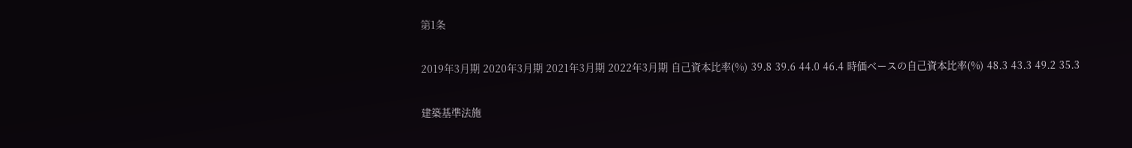第1条

2019年3月期 2020年3月期 2021年3月期 2022年3月期 自己資本比率(%) 39.8 39.6 44.0 46.4 時価ベースの自己資本比率(%) 48.3 43.3 49.2 35.3

建築基準法施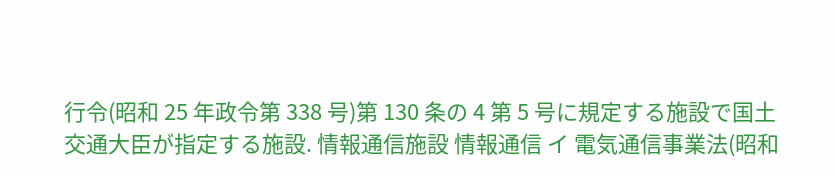行令(昭和 25 年政令第 338 号)第 130 条の 4 第 5 号に規定する施設で国土交通大臣が指定する施設. 情報通信施設 情報通信 イ 電気通信事業法(昭和